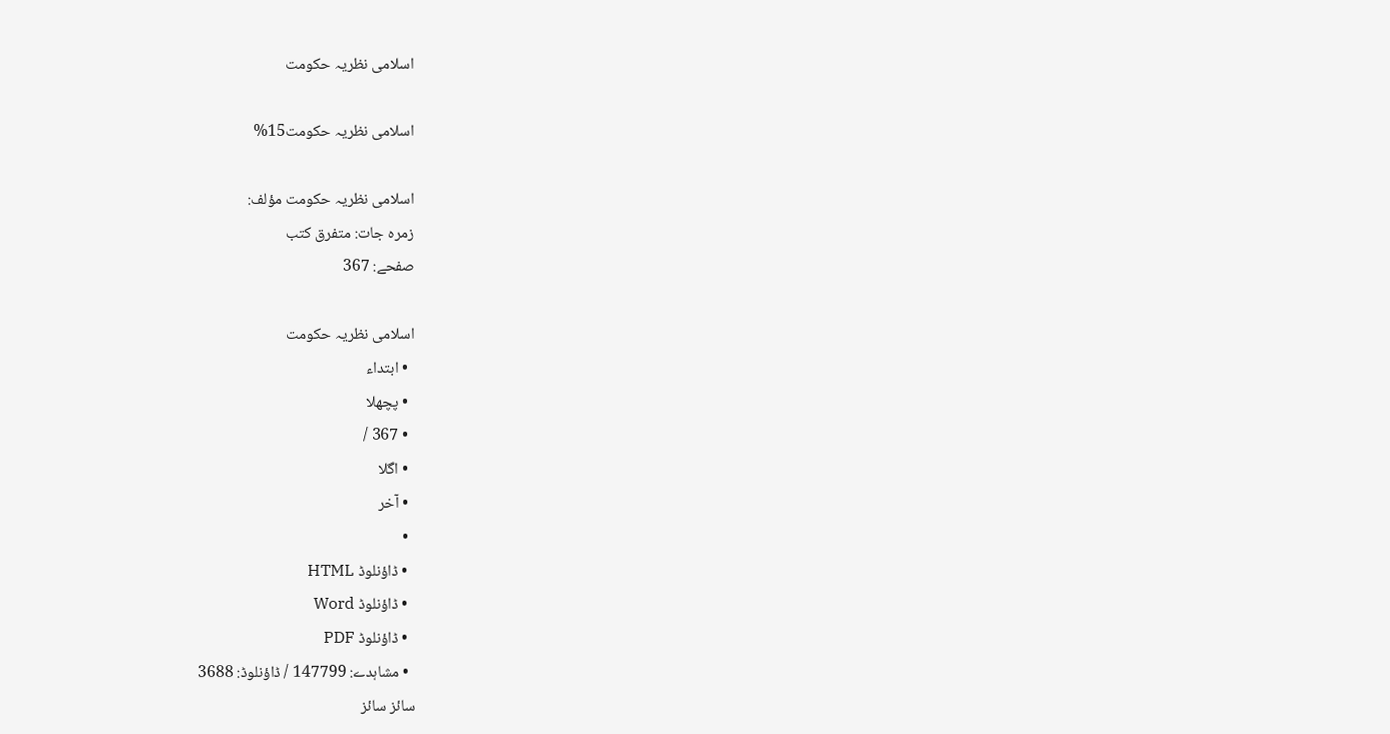اسلامی نظریہ حکومت

اسلامی نظریہ حکومت15%

اسلامی نظریہ حکومت مؤلف:
زمرہ جات: متفرق کتب
صفحے: 367

اسلامی نظریہ حکومت
  • ابتداء
  • پچھلا
  • 367 /
  • اگلا
  • آخر
  •
  • ڈاؤنلوڈ HTML
  • ڈاؤنلوڈ Word
  • ڈاؤنلوڈ PDF
  • مشاہدے: 147799 / ڈاؤنلوڈ: 3688
سائز سائز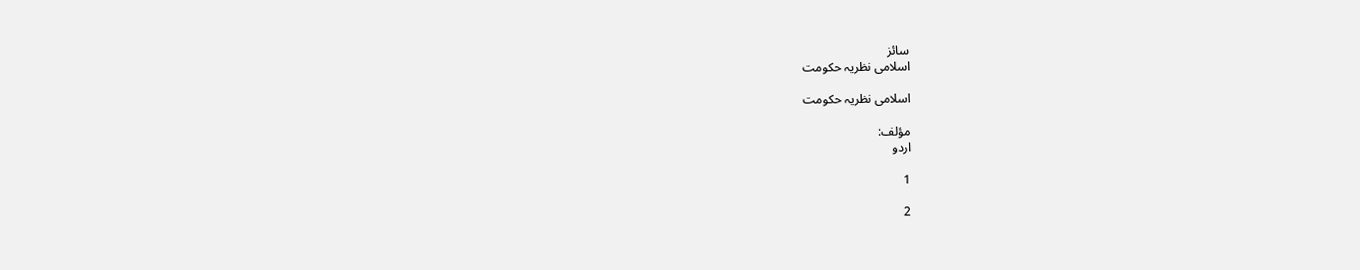سائز
اسلامی نظریہ حکومت

اسلامی نظریہ حکومت

مؤلف:
اردو

1

2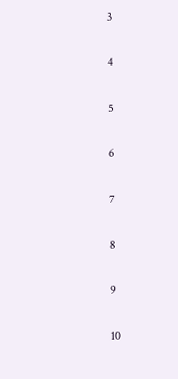3

4

5

6

7

8

9

10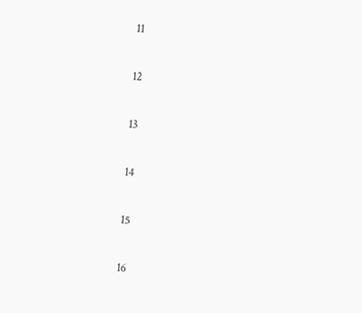11

12

13

14

15

16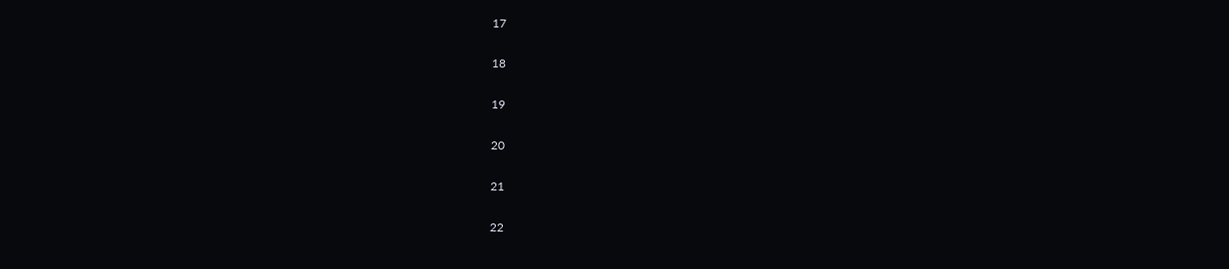17

18

19

20

21

22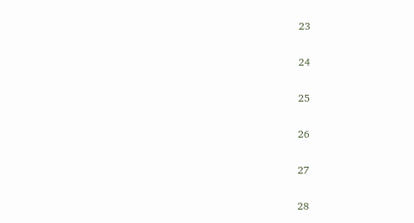23

24

25

26

27

28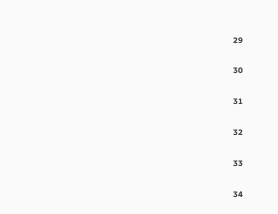29

30

31

32

33

34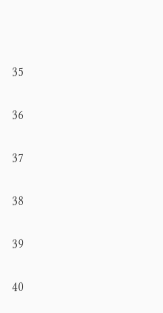35

36

37

38

39

40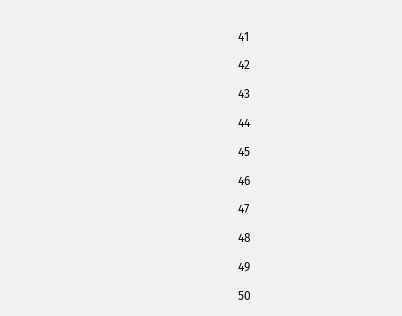41

42

43

44

45

46

47

48

49

50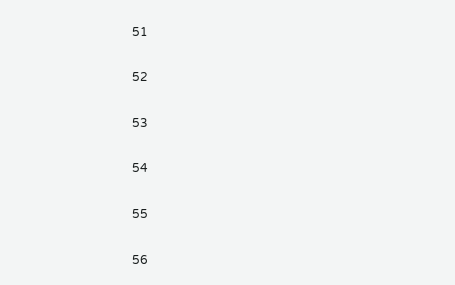51

52

53

54

55

56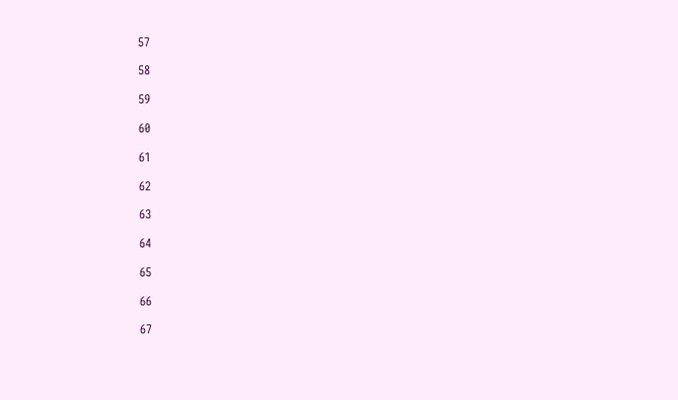57

58

59

60

61

62

63

64

65

66

67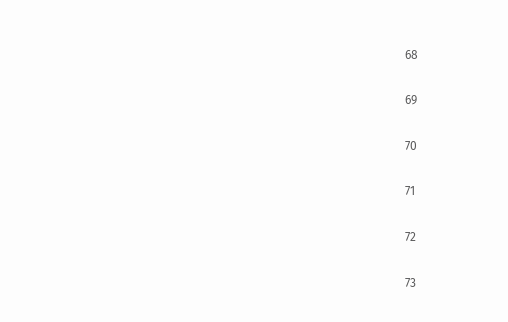68

69

70

71

72

73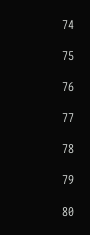74

75

76

77

78

79

80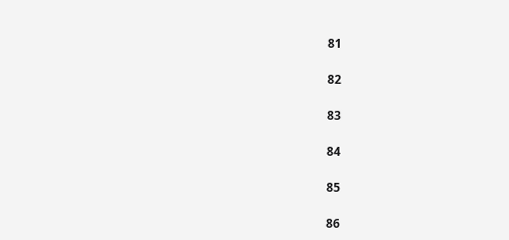81

82

83

84

85

86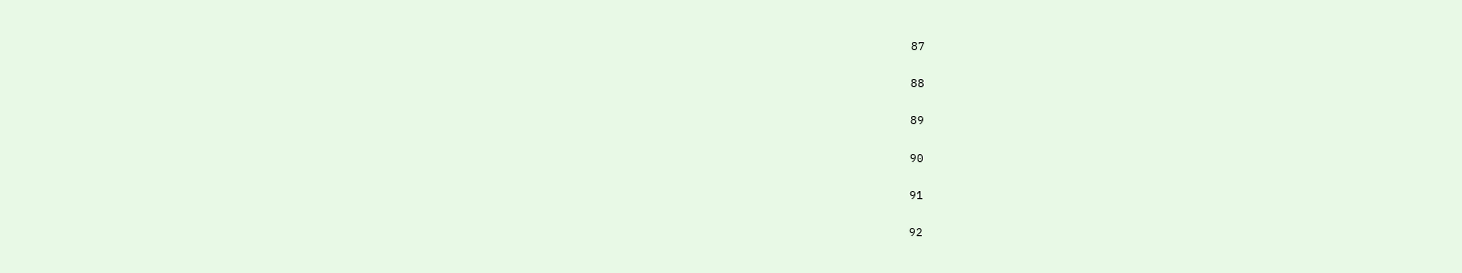87

88

89

90

91

92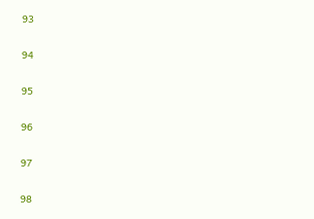93

94

95

96

97

98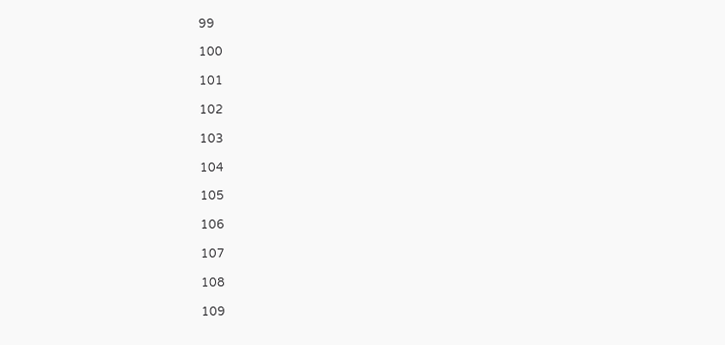99

100

101

102

103

104

105

106

107

108

109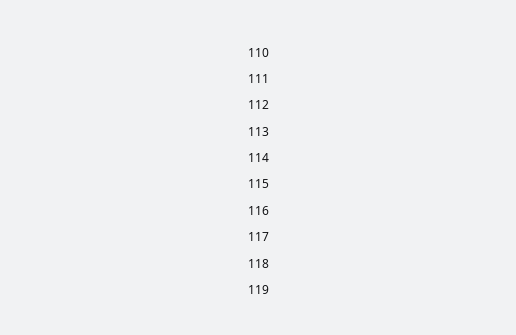110

111

112

113

114

115

116

117

118

119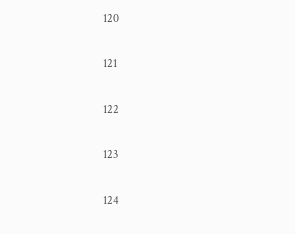120

121

122

123

124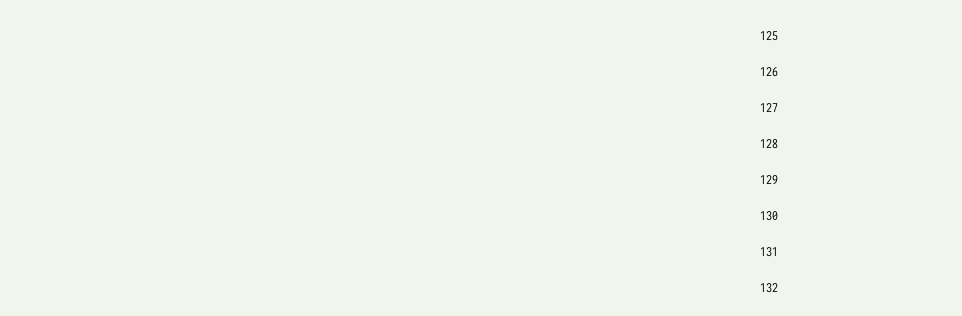125

126

127

128

129

130

131

132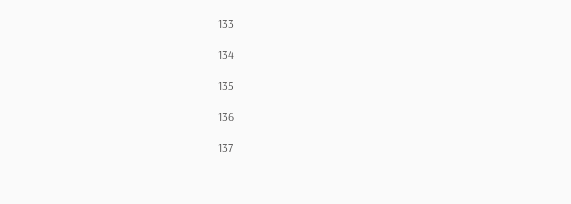133

134

135

136

137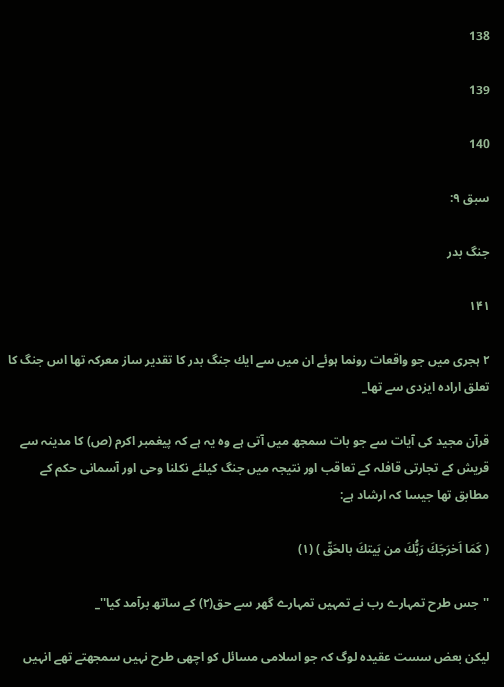138

139

140

سبق ۹:

جنگ بدر

۱۴۱

۲ ہجرى ميں جو واقعات رونما ہوئے ان ميں سے ايك جنگ بدر كا تقدير ساز معركہ تھا اس جنگ كا تعلق ارادہ ايزدى سے تھا_

قرآن مجيد كى آيات سے جو بات سمجھ ميں آتى ہے وہ يہ ہے كہ پيغمبر اكرم (ص) كا مدينہ سے قريش كے تجارتى قافلہ كے تعاقب اور نتيجہ ميں جنگ كيلئے نكلنا وحى اور آسمانى حكم كے مطابق تھا جيسا كہ ارشاد ہے:

( كَمَا اَخرَجَكَ رَبُّكَ من بَيتكَ بالحَقّ ) (۱)

''جس طرح تمہارے رب نے تمہيں تمہارے گھر سے حق(۲) كے ساتھ برآمد كيا''_

ليكن بعض سست عقيدہ لوگ كہ جو اسلامى مسائل كو اچھى طرح نہيں سمجھتے تھے انہيں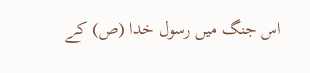اس جنگ ميں رسول خدا (ص) كے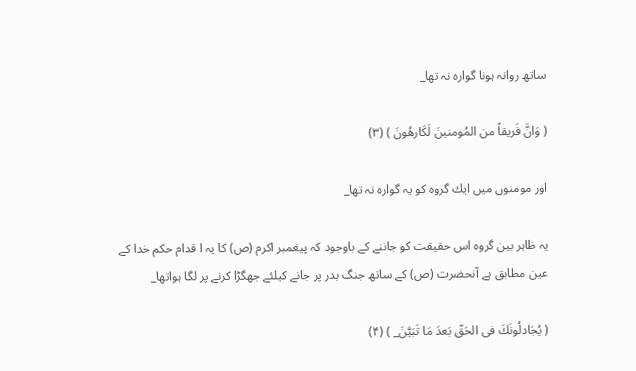ساتھ روانہ ہونا گوارہ نہ تھا_

( وَانَّ فَريقاً من المُومنينَ لَكَارهُونَ ) (۳)

اور مومنوں ميں ايك گروہ كو يہ گوارہ نہ تھا_

يہ ظاہر بين گروہ اس حقيقت كو جاننے كے باوجود كہ پيغمبر اكرم (ص) كا يہ ا قدام حكم خدا كے عين مطابق ہے آنحضرت (ص) كے ساتھ جنگ بدر پر جانے كيلئے جھگڑا كرنے پر لگا ہواتھا_

( يُجَادلُونَكَ فى الحَقّ بَعدَ مَا تَبَيَّنَ_ ) (۴)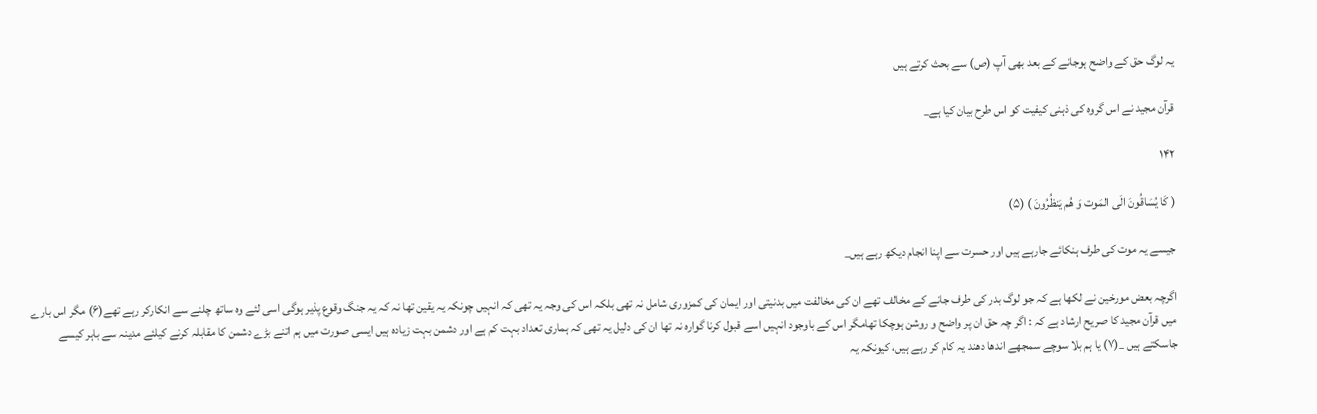يہ لوگ حق كے واضح ہوجانے كے بعد بھى آپ (ص) سے بحث كرتے ہيں

قرآن مجيد نے اس گروہ كى ذہنى كيفيت كو اس طرح بيان كيا ہے_

۱۴۲

( كَا يُسَاقُونَ الَى المَوت وَ هُم يَنظُرُونَ ) (۵)

جيسے يہ موت كى طرف ہنكائے جارہے ہيں اور حسرت سے اپنا انجام ديكھ رہے ہيں_

اگرچہ بعض مورخین نے لكھا ہے كہ جو لوگ بدر كى طرف جانے كے مخالف تھے ان كى مخالفت ميں بدنيتى اور ايمان كى كمزورى شامل نہ تھى بلكہ اس كى وجہ يہ تھى كہ انہيں چونكہ يہ يقين تھا نہ كہ يہ جنگ وقوع پذير ہوگى اسى لئے وہ ساتھ چلنے سے انكاركر رہے تھے(۶) مگر اس بارے ميں قرآن مجيد كا صريح ارشاد ہے كہ : اگر چہ حق ان پر واضح و روشن ہوچكا تھامگر اس كے باوجود انہيں اسے قبول كرنا گوارہ نہ تھا ان كى دليل يہ تھى كہ ہمارى تعداد بہت كم ہے اور دشمن بہت زيادہ ہيں ايسى صورت میں ہم اتنے بڑے دشمن كا مقابلہ كرنے كيلئے مدينہ سے باہر كيسے جاسكتے ہيں _(۷) يا ہم بلا سوچے سمجھے اندھا دھند يہ كام كر رہے ہيں، كيونكہ يہ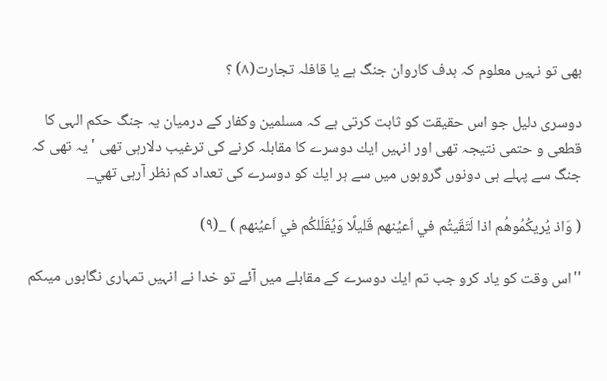بھى تو نہيں معلوم كہ ہدف كاروان جنگ ہے يا قافلہ تجارت(۸) ؟

دوسرى دليل جو اس حقيقت كو ثابت كرتى ہے كہ مسلمين وكفار كے درميان يہ جنگ حكم الہى كا قطعى و حتمى نتيجہ تھى اور انہيں ايك دوسرے كا مقابلہ كرنے كى ترغيب دلارہى تھى ' يہ تھى كہ جنگ سے پہلے ہى دونوں گروہوں ميں سے ہر ايك كو دوسرے كى تعداد كم نظر آرہى تھي_

( وَاذ يُريكُمُوهُم اذا لَتَقَيتُم في اَعيُنهم قَليلًا وَيُقَلّلكُم في اَعيُنهم ) _(۹)

''اس وقت كو ياد كرو جب تم ايك دوسرے كے مقابلے ميں آئے تو خدا نے انہيں تمہارى نگاہوں ميںكم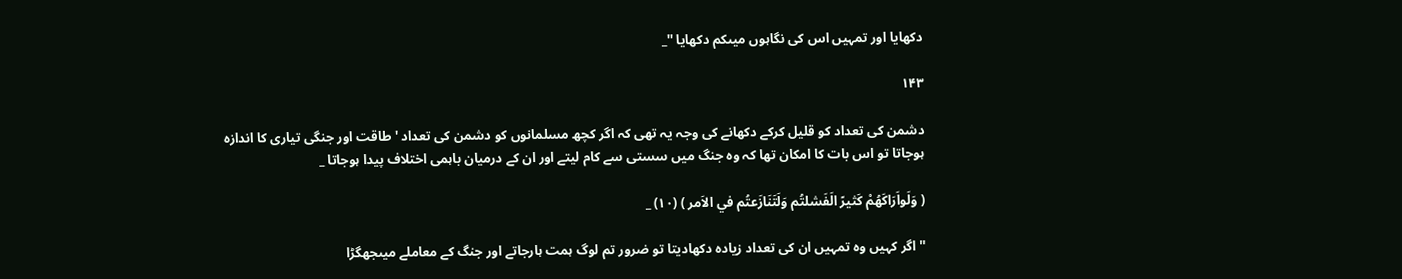دكھايا اور تمہيں اس كى نگاہوں ميںكم دكھايا ''_

۱۴۳

دشمن كى تعداد كو قليل كركے دكھانے كى وجہ يہ تھى كہ اگر كچھ مسلمانوں كو دشمن كى تعداد ' طاقت اور جنگى تيارى كا اندازہ ہوجاتا تو اس بات كا امكان تھا كہ وہ جنگ ميں سستى سے كام ليتے اور ان كے درميان باہمى اختلاف پيدا ہوجاتا _

( وَلَواَرَاكَهُمْ كَثيرً الَفَشلتُم وَلَتَنَازَعتُم في الاَمر ) (۱۰) _

''اگر كہيں وہ تمہيں ان كى تعداد زيادہ دكھاديتا تو ضرور تم لوگ ہمت ہارجاتے اور جنگ كے معاملے ميںجھگڑا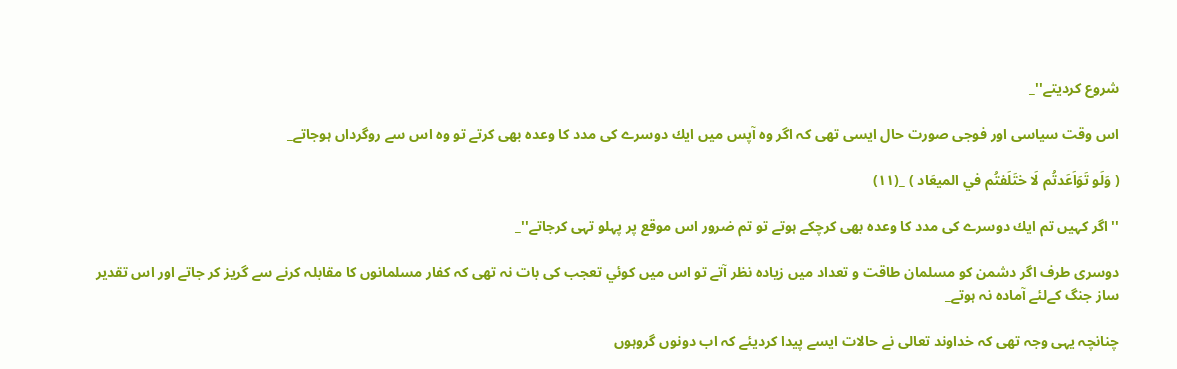شروع كرديتے''_

اس وقت سياسى اور فوجى صورت حال ايسى تھى كہ اگر وہ آپس ميں ايك دوسرے كى مدد كا وعدہ بھى كرتے تو وہ اس سے روگرداں ہوجاتے_

( وَلَو تَوَاَعَدتُم لَا ختَلَفتُم في الميعَاد ) _(۱۱)

''اگر كہيں تم ايك دوسرے كى مدد كا وعدہ بھى كرچكے ہوتے تو تم ضرور اس موقع پر پہلو تہى كرجاتے''_

دوسرى طرف اگر دشمن كو مسلمان طاقت و تعداد ميں زيادہ نظر آتے تو اس ميں كوئي تعجب كى بات نہ تھى كہ كفار مسلمانوں كا مقابلہ كرنے سے گريز كر جاتے اور اس تقدير ساز جنگ كےلئے آمادہ نہ ہوتے_

چنانچہ يہى وجہ تھى كہ خداوند تعالى نے حالات ايسے پيدا كرديئے كہ اب دونوں گروہوں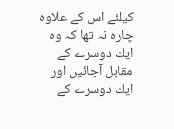كيلئے اس كے علاوہ چارہ نہ تھا كہ وہ ايك دوسرے كے مقابل آجائيں اور ايك دوسرے كے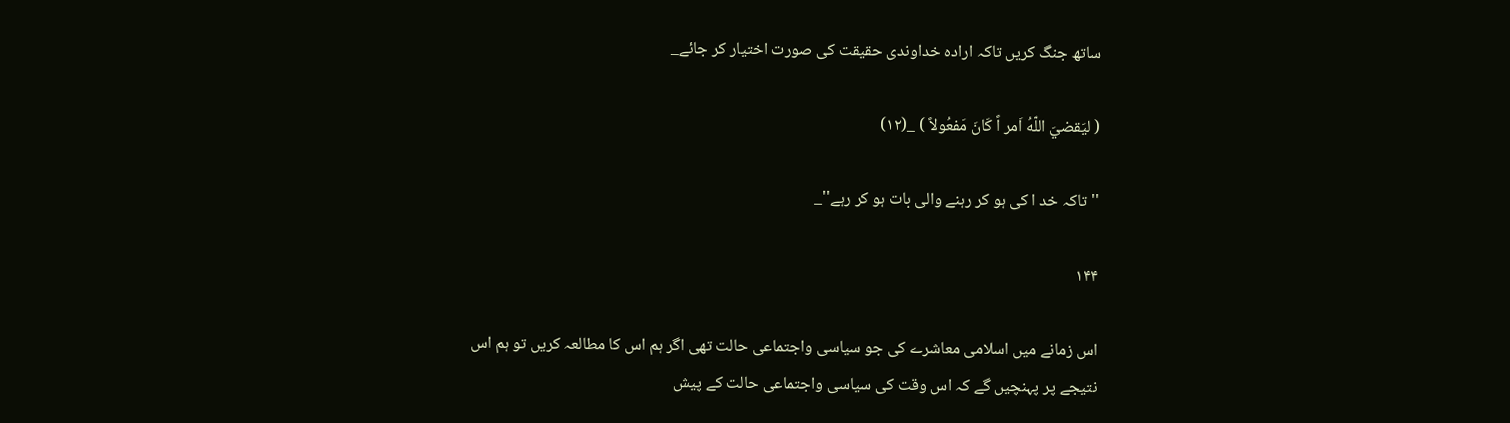ساتھ جنگ كريں تاكہ ارادہ خداوندى حقيقت كى صورت اختيار كر جائے_

( ليَقضيَ اللّهُ اَمر اً كَانَ مَفعُولاً ) _(۱۲)

''تاكہ خد ا كى ہو كر رہنے والى بات ہو كر رہے''_

۱۴۴

اس زمانے ميں اسلامى معاشرے كى جو سياسى واجتماعى حالت تھى اگر ہم اس كا مطالعہ كريں تو ہم اس نتيجے پر پہنچيں گے كہ اس وقت كى سياسى واجتماعى حالت كے پيش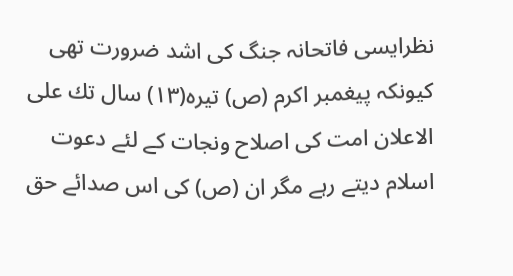نظرايسى فاتحانہ جنگ كى اشد ضرورت تھى كيونكہ پيغمبر اكرم (ص) تيرہ(۱۳) سال تك على الاعلان امت كى اصلاح ونجات كے لئے دعوت اسلام ديتے رہے مگر ان (ص) كى اس صدائے حق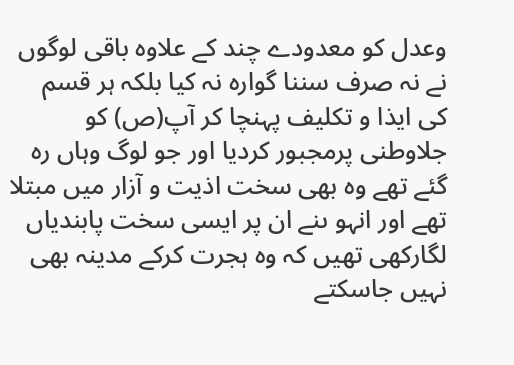وعدل كو معدودے چند كے علاوہ باقى لوگوں نے نہ صرف سننا گوارہ نہ كيا بلكہ ہر قسم كى ايذا و تكليف پہنچا كر آپ(ص) كو جلاوطنى پرمجبور كرديا اور جو لوگ وہاں رہ گئے تھے وہ بھى سخت اذيت و آزار ميں مبتلا تھے اور انہو ںنے ان پر ايسى سخت پابندياں لگاركھى تھيں كہ وہ ہجرت كركے مدينہ بھى نہيں جاسكتے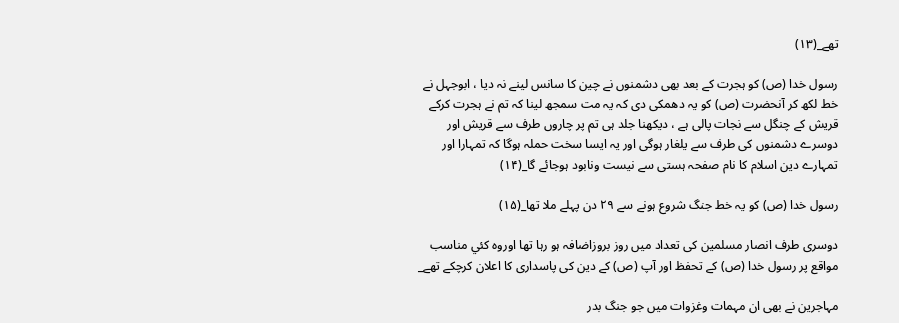تھے_(۱۳)

رسول خدا (ص) كو ہجرت كے بعد بھى دشمنوں نے چين كا سانس لينے نہ ديا ، ابوجہل نے خط لكھ كر آنحضرت (ص) كو يہ دھمكى دى كہ يہ مت سمجھ لينا كہ تم نے ہجرت كركے قريش كے چنگل سے نجات پالى ہے ، ديكھنا جلد ہى تم پر چاروں طرف سے قريش اور دوسرے دشمنوں كى طرف سے يلغار ہوگى اور يہ ايسا سخت حملہ ہوگا كہ تمہارا اور تمہارے دين اسلام كا نام صفحہ ہستى سے نيست ونابود ہوجائے گا_(۱۴)

رسول خدا (ص) كو يہ خط جنگ شروع ہونے سے ۲۹ دن پہلے ملا تھا_(۱۵)

دوسرى طرف انصار مسلمين كى تعداد ميں روز بروزاضافہ ہو رہا تھا اوروہ كئي مناسب مواقع پر رسول خدا (ص) كے تحفظ اور آپ (ص) كے دين كى پاسدارى كا اعلان كرچكے تھے_

مہاجرين نے بھى ان مہمات وغزوات ميں جو جنگ بدر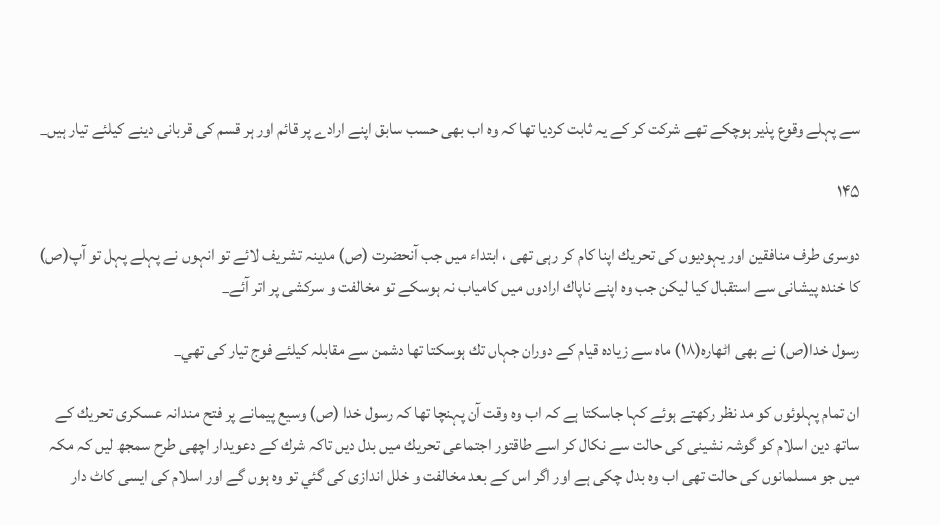سے پہلے وقوع پذير ہوچكے تھے شركت كر كے يہ ثابت كرديا تھا كہ وہ اب بھى حسب سابق اپنے ارادے پر قائم اور ہر قسم كى قربانى دينے كيلئے تيار ہيں_

۱۴۵

دوسرى طرف منافقين اور يہوديوں كى تحريك اپنا كام كر رہى تھى ، ابتداء ميں جب آنحضرت (ص) مدينہ تشريف لائے تو انہوں نے پہلے پہل تو آپ(ص) كا خندہ پيشانى سے استقبال كيا ليكن جب وہ اپنے ناپاك ارادوں ميں كامياب نہ ہوسكے تو مخالفت و سركشى پر اتر آئے_

رسول خدا(ص) نے بھى اٹھارہ(۱۸) ماہ سے زيادہ قيام كے دوران جہاں تك ہوسكتا تھا دشمن سے مقابلہ كيلئے فوج تيار كى تھي_

ان تمام پہلوئوں كو مد نظر ركھتے ہوئے كہا جاسكتا ہے كہ اب وہ وقت آن پہنچا تھا كہ رسول خدا (ص) وسيع پيمانے پر فتح مندانہ عسكرى تحريك كے ساتھ دين اسلام كو گوشہ نشينى كى حالت سے نكال كر اسے طاقتور اجتماعى تحريك ميں بدل ديں تاكہ شرك كے دعويدار اچھى طرح سمجھ ليں كہ مكہ ميں جو مسلمانوں كى حالت تھى اب وہ بدل چكى ہے اور اگر اس كے بعد مخالفت و خلل اندازى كى گئي تو وہ ہوں گے اور اسلام كى ايسى كاٹ دار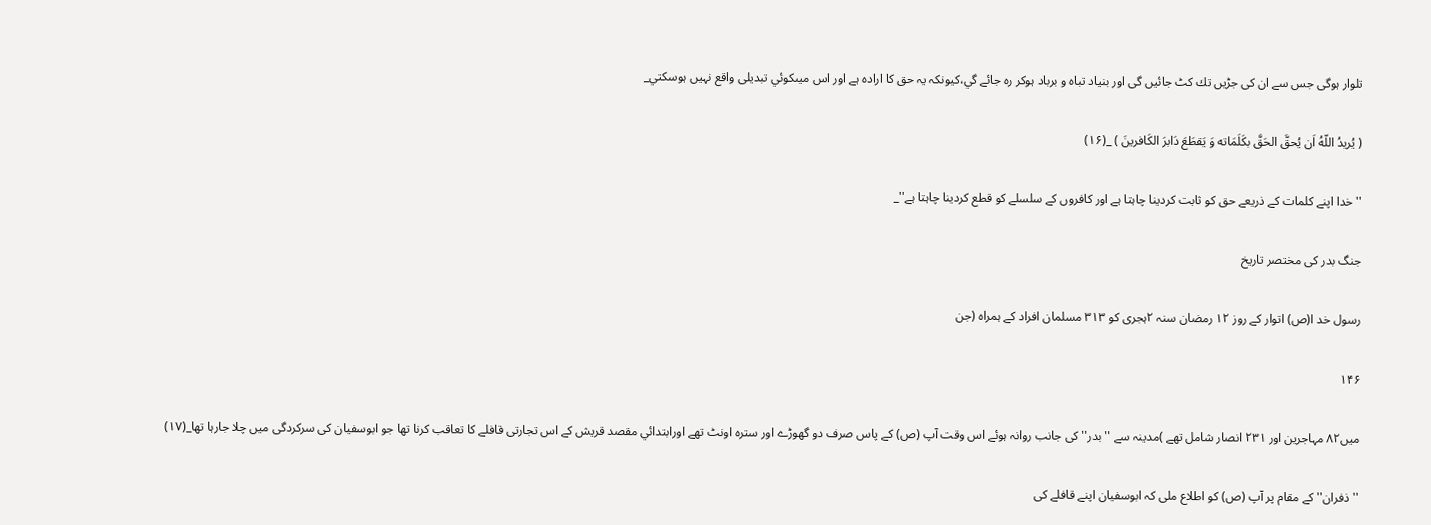تلوار ہوگى جس سے ان كى جڑيں تك كٹ جائيں گى اور بنياد تباہ و برباد ہوكر رہ جائے گي،كيونكہ يہ حق كا ارادہ ہے اور اس ميںكوئي تبديلى واقع نہيں ہوسكتي_

( يُريدُ اللّهُ اَن يُحقَّ الحَقَّ بكَلَمَاته وَ يَقطَعَ دَابرَ الكَافرينَ ) _(۱۶)

''خدا اپنے كلمات كے ذريعے حق كو ثابت كردينا چاہتا ہے اور كافروں كے سلسلے كو قطع كردينا چاہتا ہے''_

جنگ بدر كى مختصر تاريخ

رسول خد ا(ص) اتوار كے روز ۱۲ رمضان سنہ ۲ہجرى كو ۳۱۳ مسلمان افراد كے ہمراہ (جن

۱۴۶

ميں۸۲ مہاجرين اور ۲۳۱ انصار شامل تھے )مدينہ سے ''بدر'' كى جانب روانہ ہوئے اس وقت آپ (ص) كے پاس صرف دو گھوڑے اور سترہ اونٹ تھے اورابتدائي مقصد قريش كے اس تجارتى قافلے كا تعاقب كرنا تھا جو ابوسفيان كى سركردگى ميں چلا جارہا تھا_(۱۷)

''ذفران'' كے مقام پر آپ (ص) كو اطلاع ملى كہ ابوسفيان اپنے قافلے كى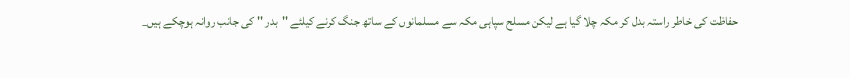حفاظت كى خاطر راستہ بدل كر مكہ چلا گيا ہے ليكن مسلح سپاہى مكہ سے مسلمانوں كے ساتھ جنگ كرنے كيلئے ''بدر '' كى جانب روانہ ہوچكے ہيں_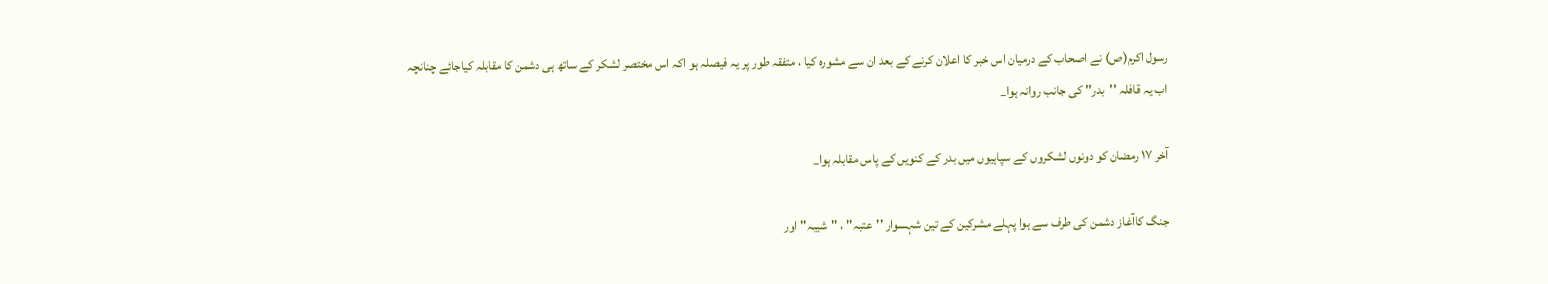رسول اكرم(ص) نے اصحاب كے درميان اس خبر كا اعلان كرنے كے بعد ان سے مشورہ كيا ، متفقہ طور پر يہ فيصلہ ہو اكہ اس مختصر لشكر كے ساتھ ہى دشمن كا مقابلہ كياجائے چنانچہ اب يہ قافلہ ''بدر'' كى جانب روانہ ہوا_

آخر ۱۷ رمضان كو دونوں لشكروں كے سپاہيوں ميں بدر كے كنويں كے پاس مقابلہ ہوا_

جنگ كاآغاز دشمن كى طرف سے ہوا پہلے مشركين كے تين شہسوار ''عتبہ'' ، ''شيبہ'' اور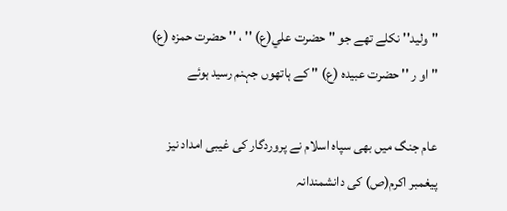''وليد'' نكلے تھے جو '' حضرت علي(ع) '' ، '' حضرت حمزہ (ع) '' او ر '' حضرت عبيدہ (ع) '' كے ہاتھوں جہنم رسيد ہوئے

عام جنگ ميں بھى سپاہ اسلام نے پروردگار كى غيبى امداد نيز پيغمبر اكرم(ص) كى دانشمندانہ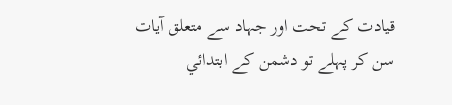قيادت كے تحت اور جہاد سے متعلق آيات سن كر پہلے تو دشمن كے ابتدائي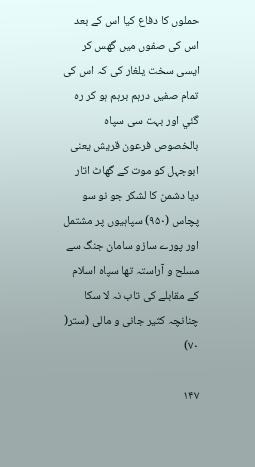حملوں كا دفاع كيا اس كے بعد اس كى صفوں ميں گھس كر ايسى سخت يلغار كى كہ اس كى تمام صفيں درہم برہم ہو كر رہ گئي اور بہت سى سپاہ بالخصوص فرعون قريش يعنى ابوجہل كو موت كے گھاٹ اتار ديا دشمن كا لشكر جو نو سو پچاس (۹۵۰) سپاہيوں پر مشتمل اور پورے سازو سامان جنگ سے مسلح و آراستہ تھا سپاہ اسلام كے مقابلے كى تاب نہ لا سكا چنانچہ كثير جانى و مالى (ستر( ۷۰)

۱۴۷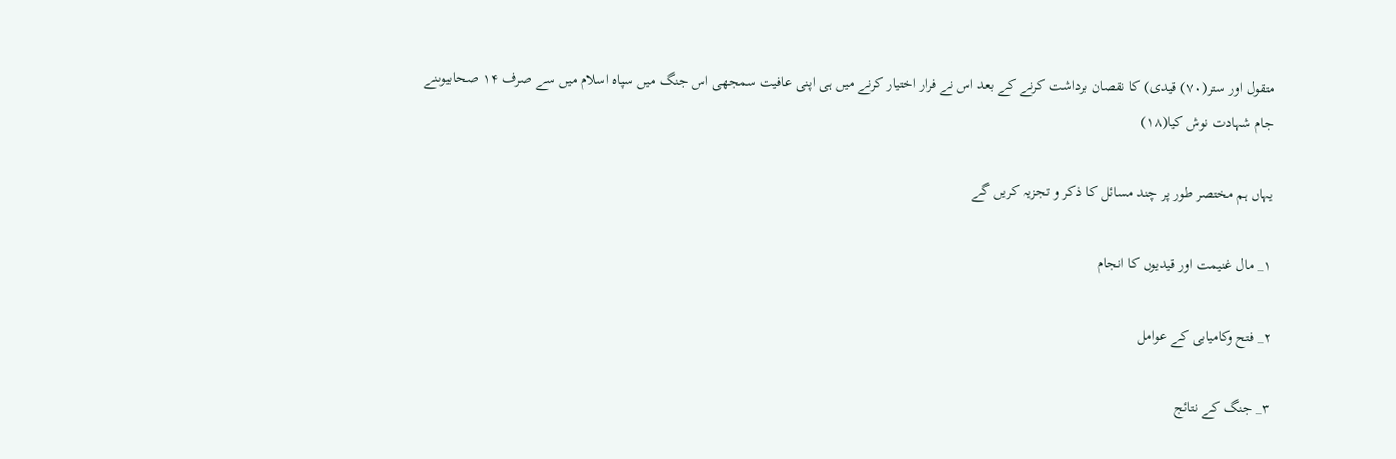متقول اور ستر(۷۰) قيدى) كا نقصان برداشت كرنے كے بعد اس نے فرار اختيار كرنے ميں ہى اپنى عافيت سمجھى اس جنگ ميں سپاہ اسلام ميں سے صرف ۱۴ صحابيوںنے جام شہادت نوش كيا(۱۸)

يہاں ہم مختصر طور پر چند مسائل كا ذكر و تجزيہ كريں گے

۱_ مال غنيمت اور قيديوں كا انجام

۲_ فتح وكاميابى كے عوامل

۳_ جنگ كے نتائج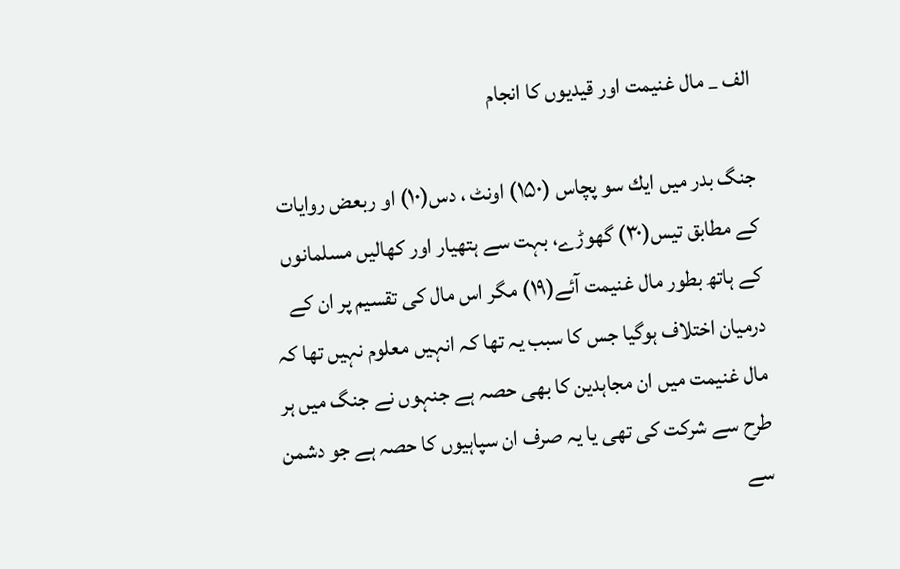الف _ مال غنيمت اور قيديوں كا انجام

جنگ بدر ميں ايك سو پچاس (۱۵۰) اونٹ ، دس(۱۰) او ربعض روايات كے مطابق تيس(۳۰) گھوڑے، بہت سے ہتھيار اور كھاليں مسلمانوں كے ہاتھ بطور مال غنيمت آئے(۱۹) مگر اس مال كى تقسيم پر ان كے درميان اختلاف ہوگيا جس كا سبب يہ تھا كہ انہيں معلوم نہيں تھا كہ مال غنيمت ميں ان مجاہدين كا بھى حصہ ہے جنہوں نے جنگ ميں ہر طرح سے شركت كى تھى يا يہ صرف ان سپاہيوں كا حصہ ہے جو دشمن سے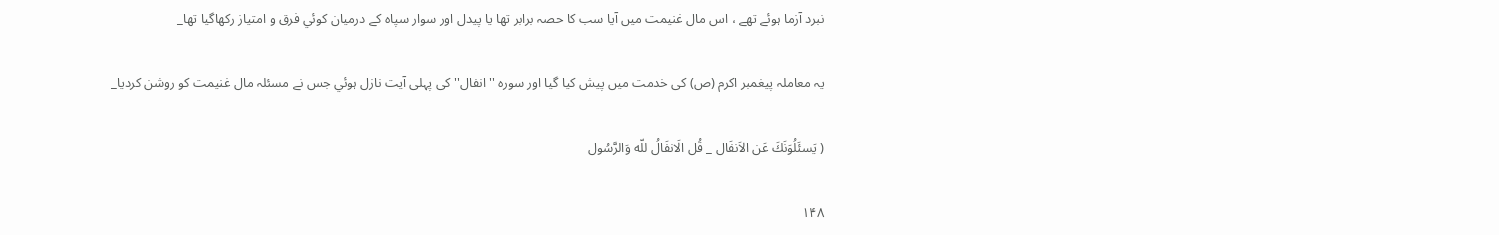نبرد آزما ہوئے تھے ، اس مال غنيمت ميں آيا سب كا حصہ برابر تھا يا پيدل اور سوار سپاہ كے درميان كوئي فرق و امتياز ركھاگيا تھا_

يہ معاملہ پيغمبر اكرم (ص) كى خدمت ميں پيش كيا گيا اور سورہ ''انفال'' كى پہلى آيت نازل ہوئي جس نے مسئلہ مال غنيمت كو روشن كرديا_

( يَسئَلُوَنَكَ عَن الاَنفَال _ قُل الَانفَالُ للّه وَالرَّسُول

۱۴۸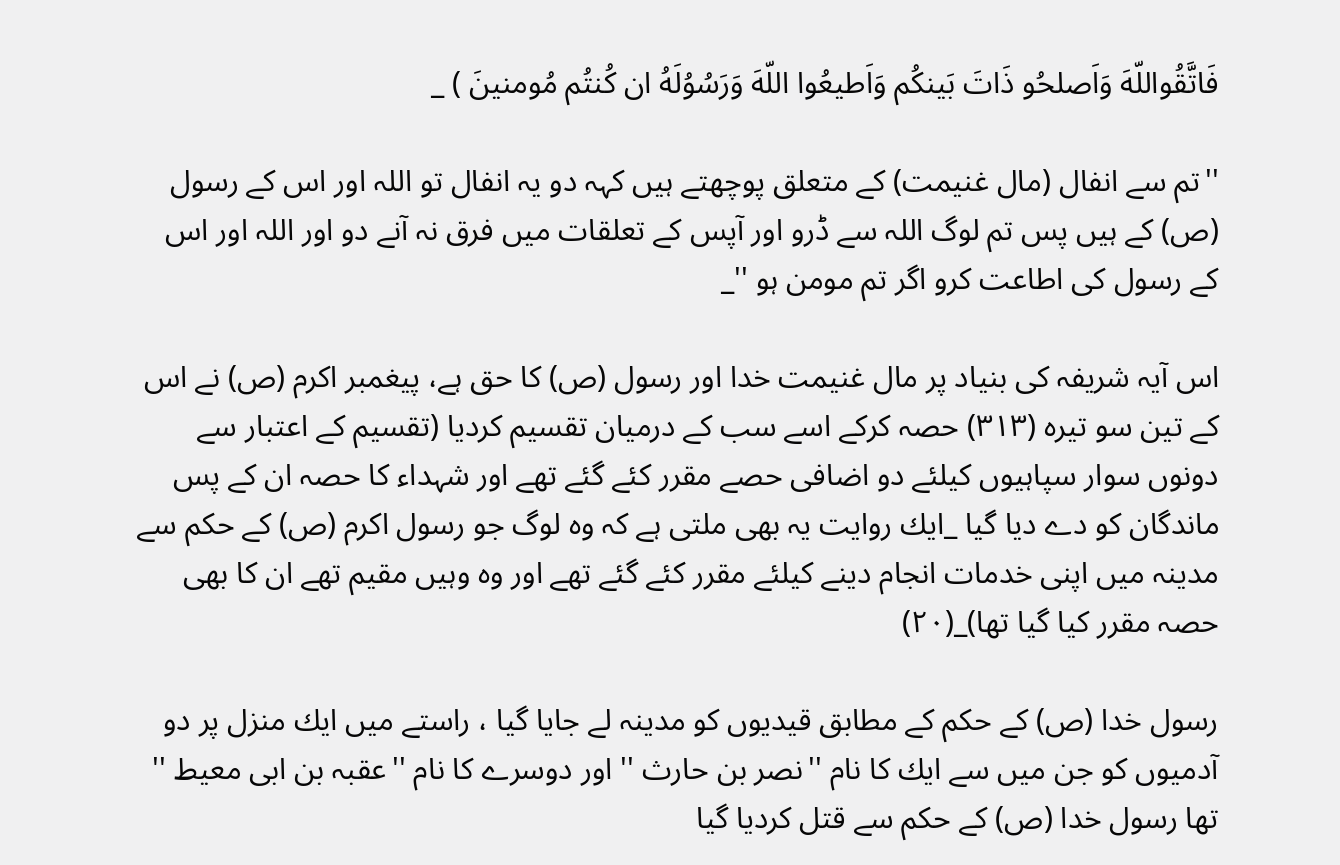فَاتَّقُواللّهَ وَاَصلحُو ذَاتَ بَينكُم وَاَطيعُوا اللّهَ وَرَسُوُلَهُ ان كُنتُم مُومنينَ ) _

''تم سے انفال (مال غنيمت) كے متعلق پوچھتے ہيں كہہ دو يہ انفال تو اللہ اور اس كے رسول (ص) كے ہيں پس تم لوگ اللہ سے ڈرو اور آپس كے تعلقات ميں فرق نہ آنے دو اور اللہ اور اس كے رسول كى اطاعت كرو اگر تم مومن ہو ''_

اس آيہ شريفہ كى بنياد پر مال غنيمت خدا اور رسول (ص) كا حق ہے، پيغمبر اكرم (ص) نے اس كے تين سو تيرہ (۳۱۳) حصہ كركے اسے سب كے درميان تقسيم كرديا (تقسيم كے اعتبار سے دونوں سوار سپاہيوں كيلئے دو اضافى حصے مقرر كئے گئے تھے اور شہداء كا حصہ ان كے پس ماندگان كو دے ديا گيا _ايك روايت يہ بھى ملتى ہے كہ وہ لوگ جو رسول اكرم (ص) كے حكم سے مدينہ ميں اپنى خدمات انجام دينے كيلئے مقرر كئے گئے تھے اور وہ وہيں مقيم تھے ان كا بھى حصہ مقرر كيا گيا تھا)_(۲۰)

رسول خدا (ص) كے حكم كے مطابق قيديوں كو مدينہ لے جايا گيا ، راستے ميں ايك منزل پر دو آدميوں كو جن ميں سے ايك كا نام ''نصر بن حارث '' اور دوسرے كا نام ''عقبہ بن ابى معيط '' تھا رسول خدا (ص) كے حكم سے قتل كرديا گيا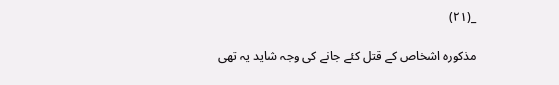_(۲۱)

مذكورہ اشخاص كے قتل كئے جانے كى وجہ شايد يہ تھى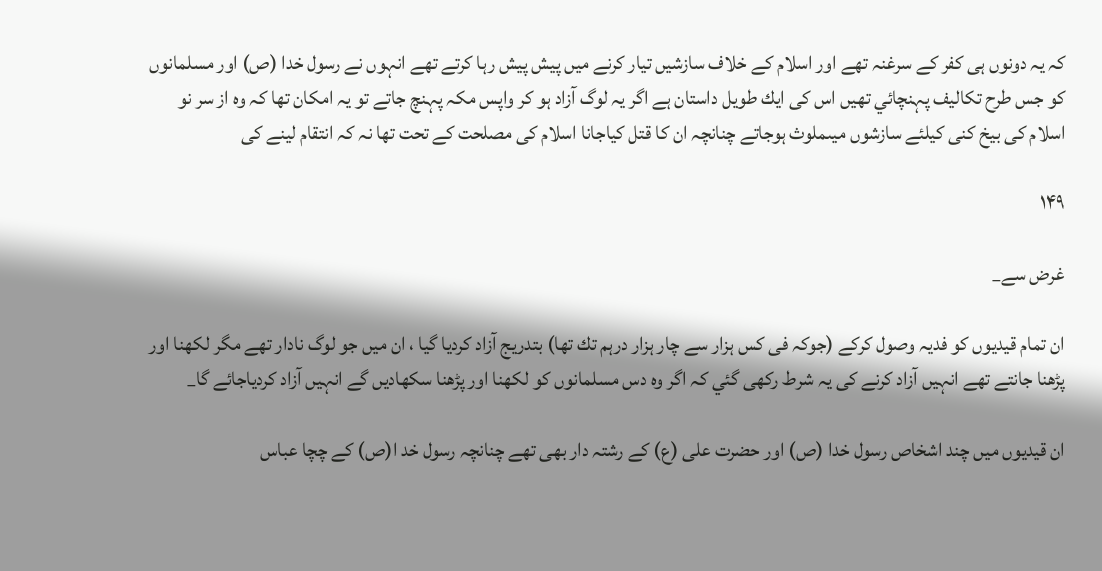كہ يہ دونوں ہى كفر كے سرغنہ تھے اور اسلام كے خلاف سازشيں تيار كرنے ميں پيش پيش رہا كرتے تھے انہوں نے رسول خدا (ص) اور مسلمانوں كو جس طرح تكاليف پہنچائي تھيں اس كى ايك طويل داستان ہے اگر يہ لوگ آزاد ہو كر واپس مكہ پہنچ جاتے تو يہ امكان تھا كہ وہ از سر نو اسلام كى بيخ كنى كيلئے سازشوں ميںملوث ہوجاتے چنانچہ ان كا قتل كياجانا اسلام كى مصلحت كے تحت تھا نہ كہ انتقام لينے كى

۱۴۹

غرض سے_

ان تمام قيديوں كو فديہ وصول كركے (جوكہ فى كس ہزار سے چار ہزار درہم تك تھا) بتدريج آزاد كرديا گيا ، ان ميں جو لوگ نادار تھے مگر لكھنا اور پڑھنا جانتے تھے انہيں آزاد كرنے كى يہ شرط ركھى گئي كہ اگر وہ دس مسلمانوں كو لكھنا اور پڑھنا سكھاديں گے انہيں آزاد كردياجائے گا_

ان قيديوں ميں چند اشخاص رسول خدا (ص) اور حضرت على (ع) كے رشتہ دار بھى تھے چنانچہ رسول خد ا(ص) كے چچا عباس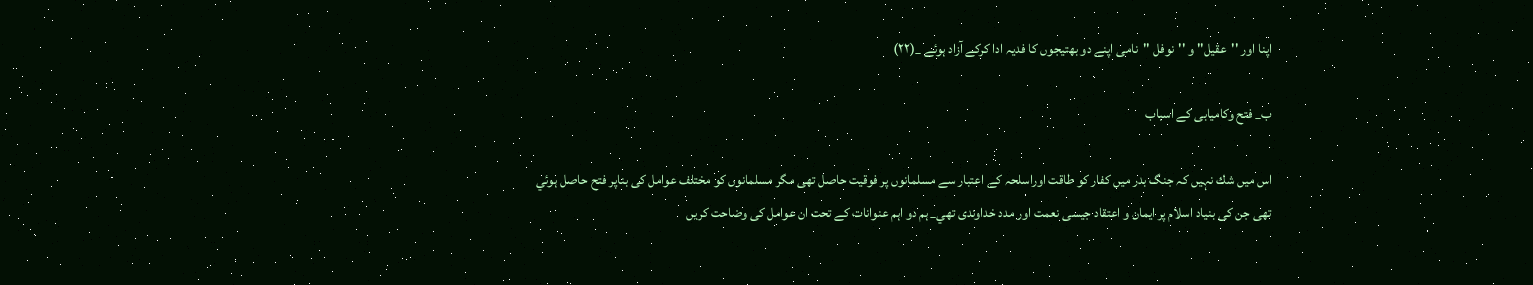اپنا اور ''عقيل'' و ''نوفل ''نامى اپنے دو بھتيجوں كا فديہ ادا كركے آزاد ہوئے _(۲۲)

ب_ فتح وكاميابى كے اسباب

اس ميں شك نہيں كہ جنگ بدر ميں كفار كو طاقت اوراسلحہ كے اعتبار سے مسلمانوں پر فوقيت حاصل تھى مگر مسلمانوں كو مختلف عوامل كى بناپر فتح حاصل ہوئي تھى جن كى بنياد اسلام پر ايمان و اعتقاد جيسى نعمت اور مدد خداوندى تھي_ ہم دو اہم عنوانات كے تحت ان عوامل كى وضاحت كريں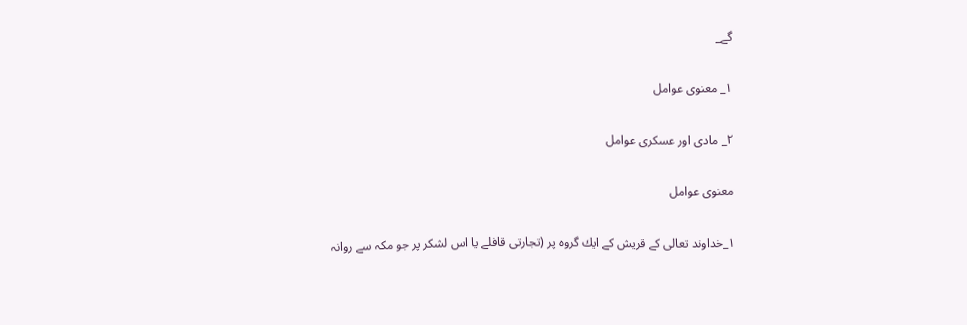گے_

۱_ معنوى عوامل

۲_ مادى اور عسكرى عوامل

معنوى عوامل

۱_خداوند تعالى كے قريش كے ايك گروہ پر (تجارتى قافلے يا اس لشكر پر جو مكہ سے روانہ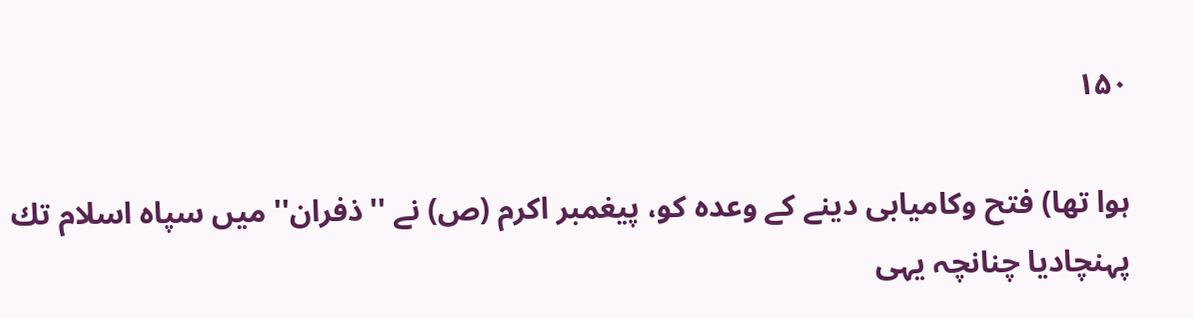۱۵۰

ہوا تھا) فتح وكاميابى دينے كے وعدہ كو، پيغمبر اكرم (ص) نے ''ذفران'' ميں سپاہ اسلام تك پہنچاديا چنانچہ يہى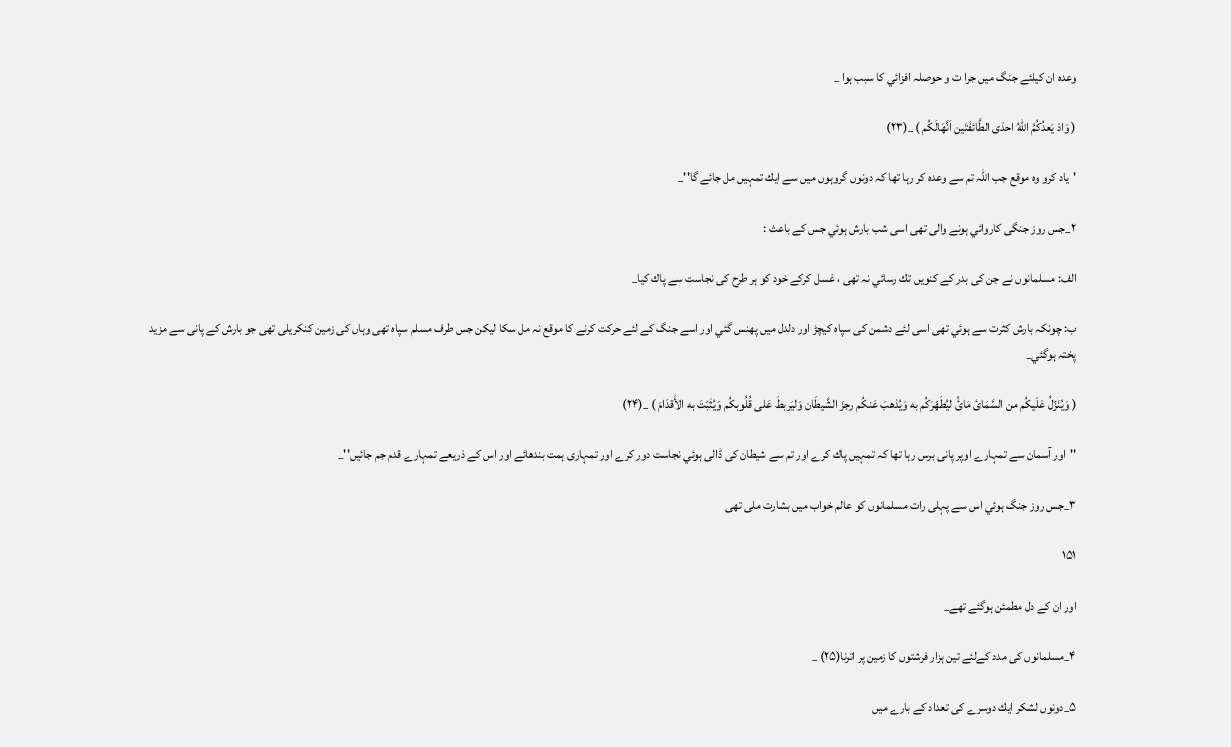وعدہ ان كيلئے جنگ ميں جرا ت و حوصلہ افزائي كا سبب ہوا _

( وَاذ يَعدُكُمُ اللّهُ احدَى الطَّائفَتَين اَنَّهَالَكُم ) _(۲۳)

'ياد كرو وہ موقع جب اللہ تم سے وعدہ كر رہا تھا كہ دونوں گروہوں ميں سے ايك تمہيں مل جائے گا''_

۲_جس روز جنگى كاروائي ہونے والى تھى اسى شب بارش ہوئي جس كے باعث :

الف: مسلمانوں نے جن كى بدر كے كنويں تك رسائي نہ تھى ، غسل كركے خود كو ہر طرح كى نجاست سے پاك كيا_

ب: چونكہ بارش كثرت سے ہوئي تھى اسى لئے دشمن كى سپاہ كيچڑ اور دلدل ميں پھنس گئي اور اسے جنگ كے لئے حركت كرنے كا موقع نہ مل سكا ليكن جس طرف مسلم سپاہ تھى وہاں كى زمين كنكريلى تھى جو بارش كے پانى سے مزيد پختہ ہوگئي_

( وَيُنَزّلُ عَلَيكُم من السَّمَائ مَائً ليُطَهّرَكُم به وَيُذهبَ عَنكُم رجزَ الشَّيطَان وَليَربطَ عَلى قُلُوبكُم وَيُثَبّتَ به الأَقدَامَ ) _(۲۴)

''اور آسمان سے تمہارے اوپر پانى برس رہا تھا كہ تمہيں پاك كرے اور تم سے شيطان كى ڈالى ہوئي نجاست دور كرے اور تمہارى ہمت بندھائے اور اس كے ذريعے تمہارے قدم جم جائيں''_

۳_جس روز جنگ ہوئي اس سے پہلى رات مسلمانوں كو عالم خواب ميں بشارت ملى تھى

۱۵۱

اور ان كے دل مطمئن ہوگئے تھے_

۴_مسلمانوں كى مدد كےلئے تين ہزار فرشتوں كا زمين پر اترنا(۲۵) _

۵_دونوں لشكر ايك دوسرے كى تعداد كے بارے ميں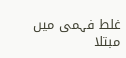غلط فہمى ميں مبتلا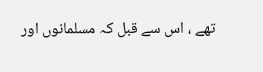تھے ، اس سے قبل كہ مسلمانوں اور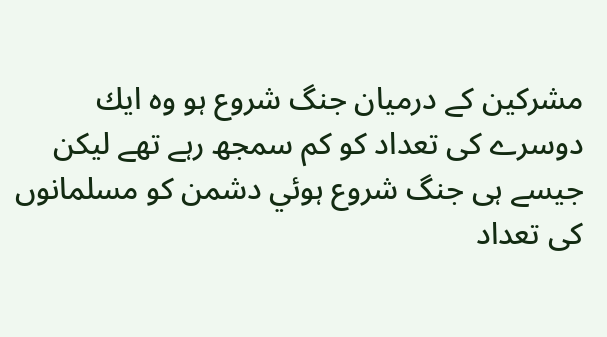مشركين كے درميان جنگ شروع ہو وہ ايك دوسرے كى تعداد كو كم سمجھ رہے تھے ليكن جيسے ہى جنگ شروع ہوئي دشمن كو مسلمانوں كى تعداد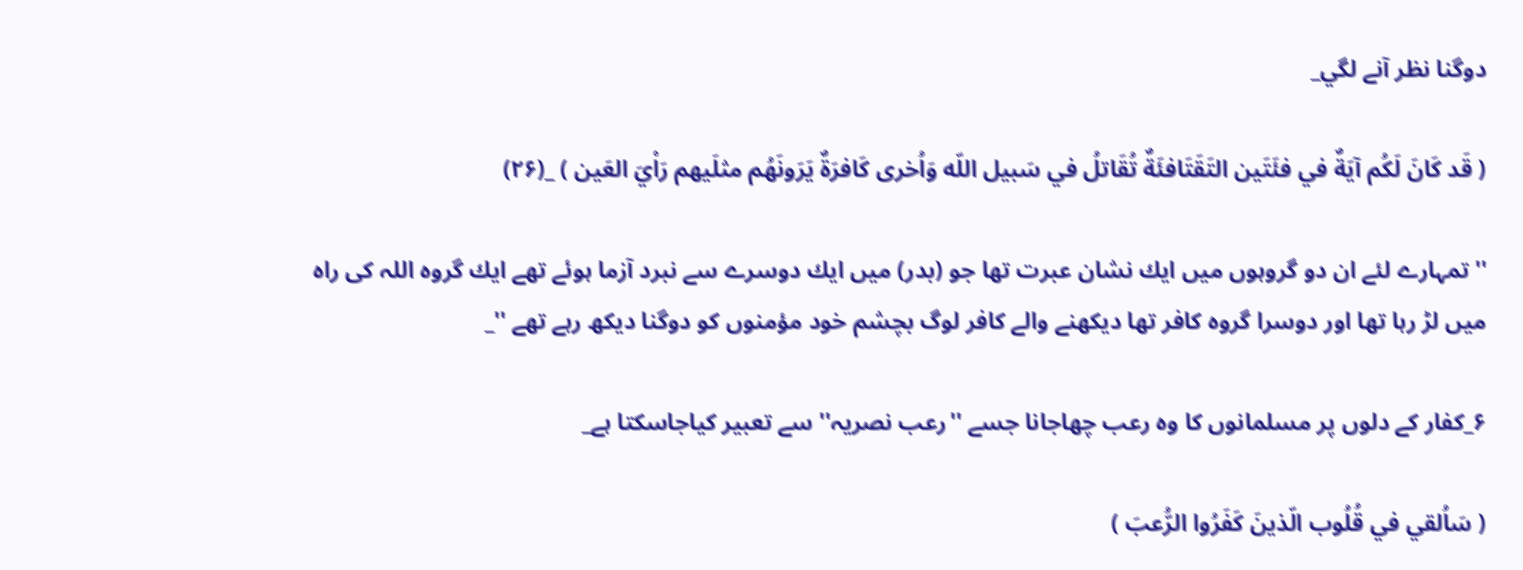دوگنا نظر آنے لگي_

( قَد كَانَ لَكُم آيَةٌ في فئَتَين التَقَتَافئَةٌ تُقَاتلُ في سَبيل اللّه وَاُخرى كَافرَةٌ يَرَونَهُم مثلَيهم رَاْيَ العَين ) _(۲۶)

''تمہارے لئے ان دو گروہوں ميں ايك نشان عبرت تھا جو (بدر) ميں ايك دوسرے سے نبرد آزما ہوئے تھے ايك گروہ اللہ كى راہ ميں لڑ رہا تھا اور دوسرا گروہ كافر تھا ديكھنے والے كافر لوگ بچشم خود مؤمنوں كو دوگنا ديكھ رہے تھے ''_

۶_كفار كے دلوں پر مسلمانوں كا وہ رعب چھاجانا جسے ''رعب نصريہ'' سے تعبير كياجاسكتا ہے_

( سَاُلقي في قُلُوب الّذينَ كَفَرُوا الرُّعبَ )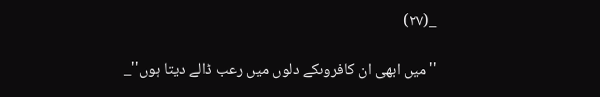_(۲۷)

''ميں ابھى ان كافروںكے دلوں ميں رعب ڈالے ديتا ہوں''_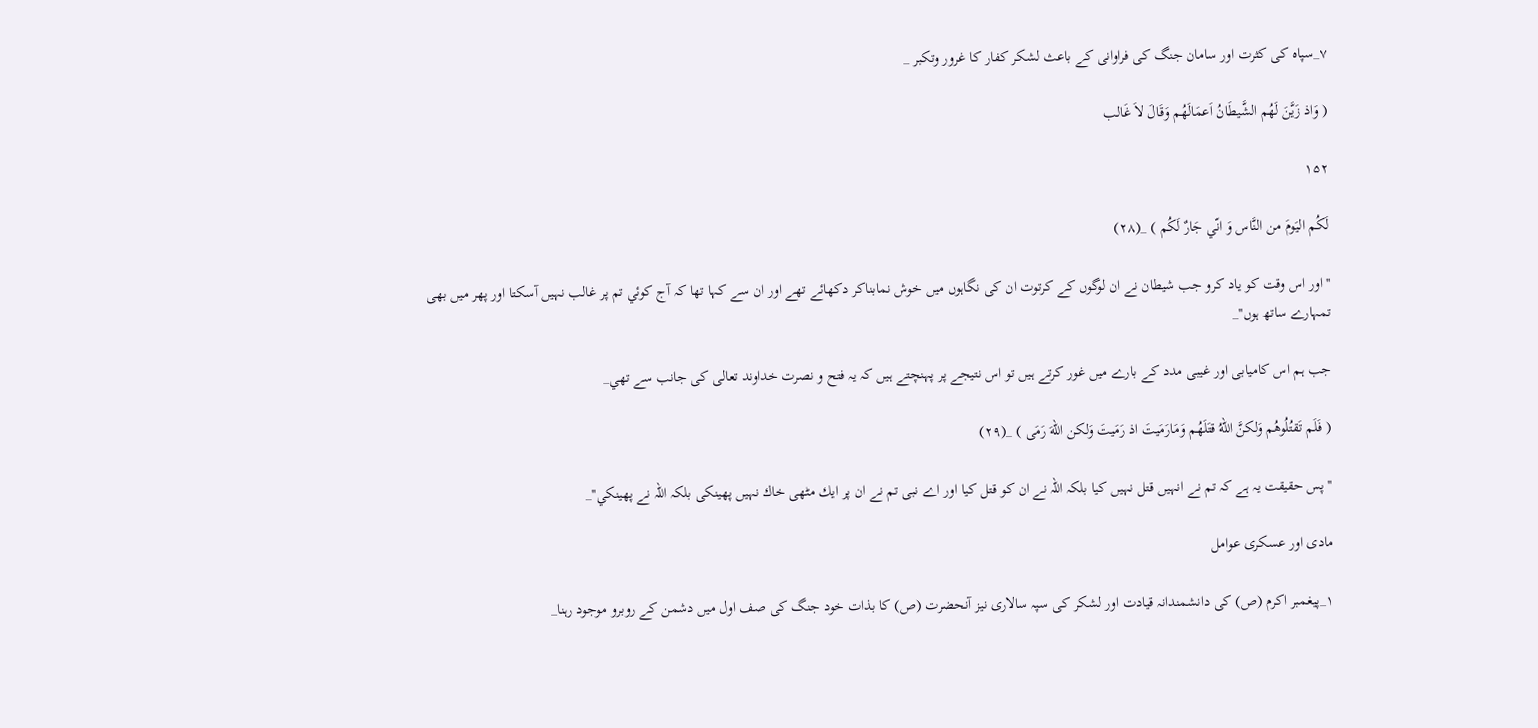۷_سپاہ كى كثرت اور سامان جنگ كى فراوانى كے باعث لشكر كفار كا غرور وتكبر _

( وَاذ زَيَّنَ لَهُم الشَّيطَانُ اَعمَالَهُم وَقَالَ لاَ غَالب

۱۵۲

لَكُم اليَومَ من النَّاس وَ انّي جَارٌ لَكُم ) _(۲۸)

''اور اس وقت كو ياد كرو جب شيطان نے ان لوگوں كے كرتوت ان كى نگاہوں ميں خوش نمابناكر دكھائے تھے اور ان سے كہا تھا كہ آج كوئي تم پر غالب نہيں آسكتا اور پھر ميں بھى تمہارے ساتھ ہوں''_

جب ہم اس كاميابى اور غيبى مدد كے بارے ميں غور كرتے ہيں تو اس نتيجے پر پہنچتے ہيں كہ يہ فتح و نصرت خداوند تعالى كى جانب سے تھي_

( فَلَم تَقتُلُوهُم وَلكنَّ اللّهُ قتَلَهُم وَمَارَمَيتَ اذ رَمَيتَ وَلكن اللّهَ رَمَى ) _(۲۹)

''پس حقيقت يہ ہے كہ تم نے انہيں قتل نہيں كيا بلكہ اللہ نے ان كو قتل كيا اور اے نبى تم نے ان پر ايك مٹھى خاك نہيں پھينكى بلكہ اللہ نے پھينكي''_

مادى اور عسكرى عوامل

۱_پيغمبر اكرم (ص) كى دانشمندانہ قيادت اور لشكر كى سپہ سالارى نيز آنحضرت (ص) كا بذات خود جنگ كى صف اول ميں دشمن كے روبرو موجود رہنا_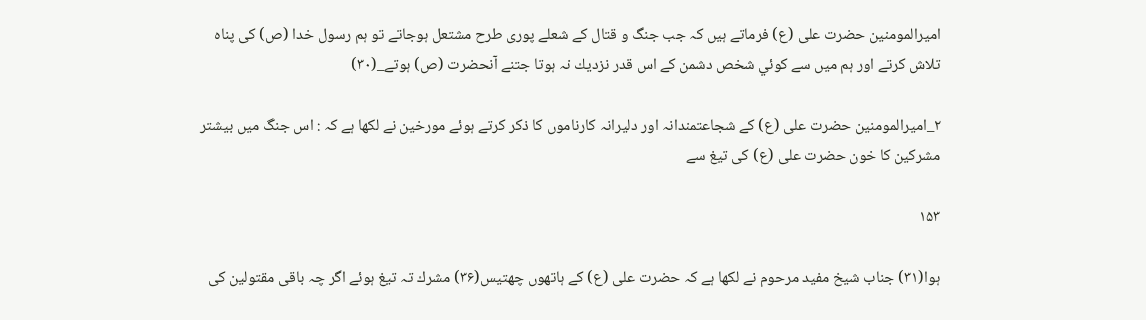اميرالمومنين حضرت على (ع) فرماتے ہيں كہ جب جنگ و قتال كے شعلے پورى طرح مشتعل ہوجاتے تو ہم رسول خدا (ص) كى پناہ تلاش كرتے اور ہم ميں سے كوئي شخص دشمن كے اس قدر نزديك نہ ہوتا جتنے آنحضرت (ص) ہوتے_(۳۰)

۲_اميرالمومنين حضرت على (ع) كے شجاعتمندانہ اور دليرانہ كارناموں كا ذكر كرتے ہوئے مورخين نے لكھا ہے كہ : اس جنگ ميں بيشتر مشركين كا خون حضرت على (ع) كى تيغ سے

۱۵۳

ہوا(۳۱) جناب شيخ مفيد مرحوم نے لكھا ہے كہ حضرت على (ع) كے ہاتھوں چھتيس(۳۶) مشرك تہ تيغ ہوئے اگر چہ باقى مقتولين كى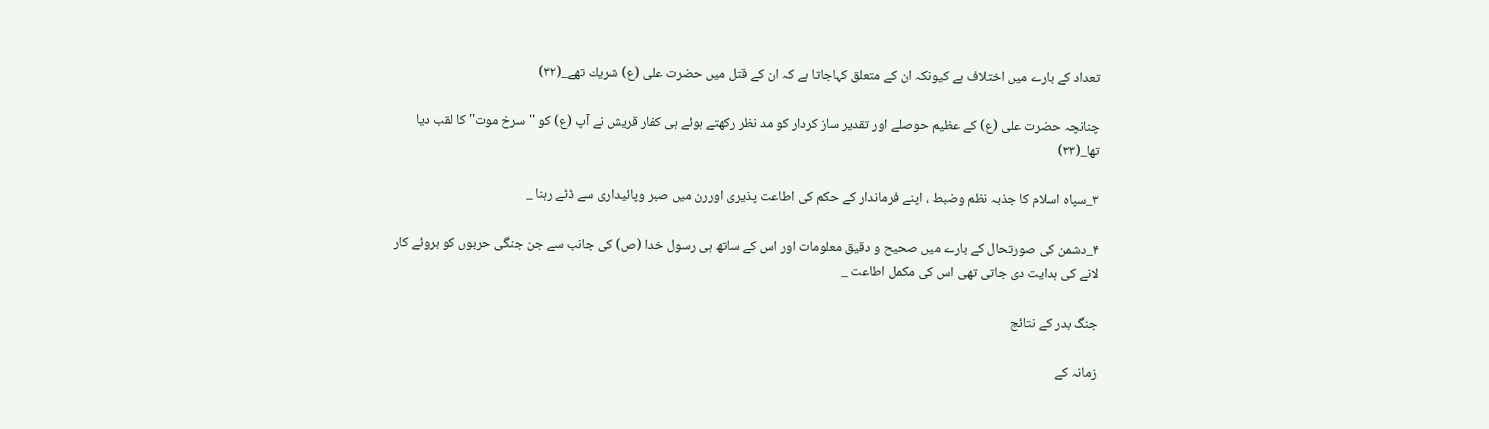تعداد كے بارے ميں اختلاف ہے كيونكہ ان كے متعلق كہاجاتا ہے كہ ان كے قتل ميں حضرت على (ع) شريك تھے_(۳۲)

چنانچہ حضرت على (ع) كے عظيم حوصلے اور تقدير ساز كردار كو مد نظر ركھتے ہوئے ہى كفار قريش نے آپ (ع) كو ''سرخ موت'' كا لقب ديا تھا_(۳۳)

۳_سپاہ اسلام كا جذبہ نظم وضبط ، اپنے فرماندار كے حكم كى اطاعت پذيرى اوررن ميں صبر وپائيدارى سے ڈٹے رہنا _

۴_دشمن كى صورتحال كے بارے ميں صحيح و دقيق معلومات اور اس كے ساتھ ہى رسول خدا (ص) كى جانب سے جن جنگى حربوں كو بروئے كار لانے كى ہدايت دى جاتى تھى اس كى مكمل اطاعت _

جنگ بدر كے نتائج

زمانہ كے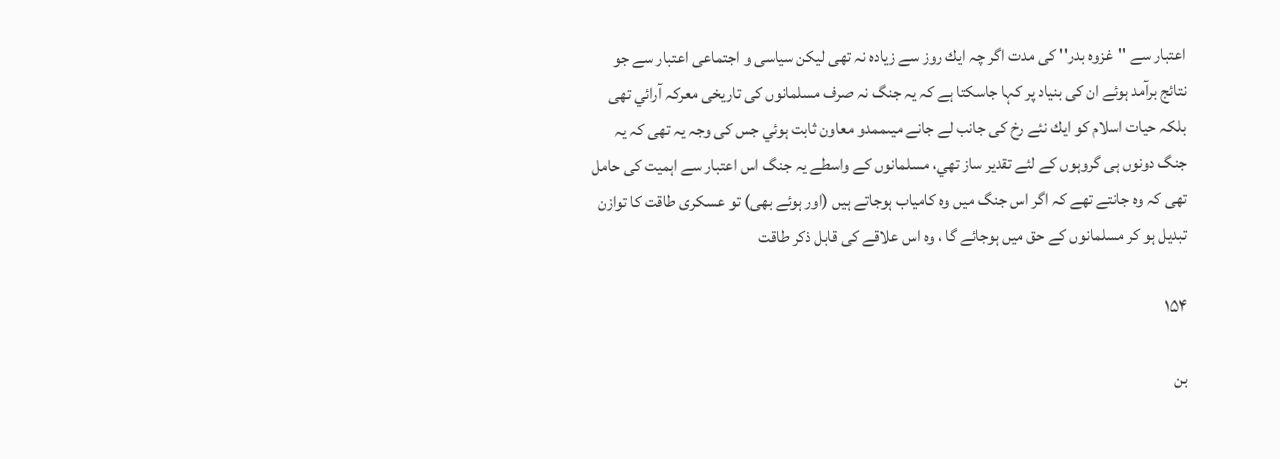اعتبار سے ''غزوہ بدر'' كى مدت اگر چہ ايك روز سے زيادہ نہ تھى ليكن سياسى و اجتماعى اعتبار سے جو نتائج برآمد ہوئے ان كى بنياد پر كہا جاسكتا ہے كہ يہ جنگ نہ صرف مسلمانوں كى تاريخى معركہ آرائي تھى بلكہ حيات اسلام كو ايك نئے رخ كى جانب لے جانے ميںممدو معاون ثابت ہوئي جس كى وجہ يہ تھى كہ يہ جنگ دونوں ہى گروہوں كے لئے تقدير ساز تھي، مسلمانوں كے واسطے يہ جنگ اس اعتبار سے اہميت كى حامل تھى كہ وہ جانتے تھے كہ اگر اس جنگ ميں وہ كامياب ہوجاتے ہيں (اور ہوئے بھى) تو عسكرى طاقت كا توازن تبديل ہو كر مسلمانوں كے حق ميں ہوجائے گا ، وہ اس علاقے كى قابل ذكر طاقت

۱۵۴

بن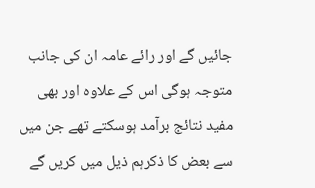جائيں گے اور رائے عامہ ان كى جانب متوجہ ہوگى اس كے علاوہ اور بھى مفيد نتائج برآمد ہوسكتے تھے جن ميں سے بعض كا ذكرہم ذيل ميں كريں گے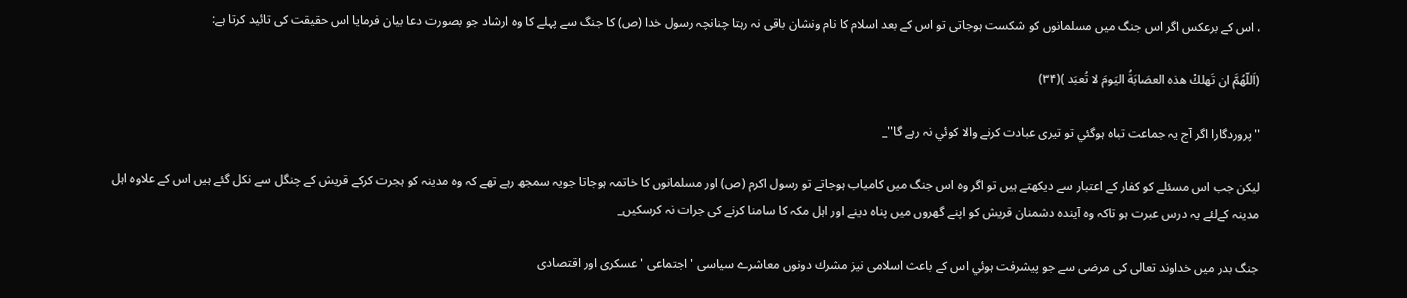، اس كے برعكس اگر اس جنگ ميں مسلمانوں كو شكست ہوجاتى تو اس كے بعد اسلام كا نام ونشان باقى نہ رہتا چنانچہ رسول خدا (ص) كا جنگ سے پہلے كا وہ ارشاد جو بصورت دعا بيان فرمايا اس حقيقت كى تائيد كرتا ہے:

(اَللّهُمَّ ان تَهلكْ هذه العصَابَةُ اليَومَ لا تُعبَد )(۳۴)

''پروردگارا اگر آج يہ جماعت تباہ ہوگئي تو تيرى عبادت كرنے والا كوئي نہ رہے گا''_

ليكن جب اس مسئلے كو كفار كے اعتبار سے ديكھتے ہيں تو اگر وہ اس جنگ ميں كامياب ہوجاتے تو رسول اكرم (ص) اور مسلمانوں كا خاتمہ ہوجاتا جويہ سمجھ رہے تھے كہ وہ مدينہ كو ہجرت كركے قريش كے چنگل سے نكل گئے ہيں اس كے علاوہ اہل مدينہ كےلئے يہ درس عبرت ہو تاكہ وہ آيندہ دشمنان قريش كو اپنے گھروں ميں پناہ دينے اور اہل مكہ كا سامنا كرنے كى جرات نہ كرسكيں_

جنگ بدر ميں خداوند تعالى كى مرضى سے جو پيشرفت ہوئي اس كے باعث اسلامى نيز مشرك دونوں معاشرے سياسى ' اجتماعى ' عسكرى اور اقتصادى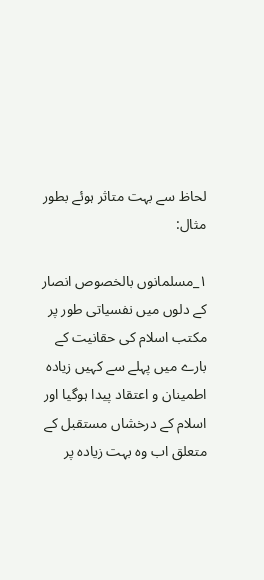لحاظ سے بہت متاثر ہوئے بطور مثال:

۱_مسلمانوں بالخصوص انصار كے دلوں ميں نفسياتى طور پر مكتب اسلام كى حقانيت كے بارے ميں پہلے سے كہيں زيادہ اطمينان و اعتقاد پيدا ہوگيا اور اسلام كے درخشاں مستقبل كے متعلق اب وہ بہت زيادہ پر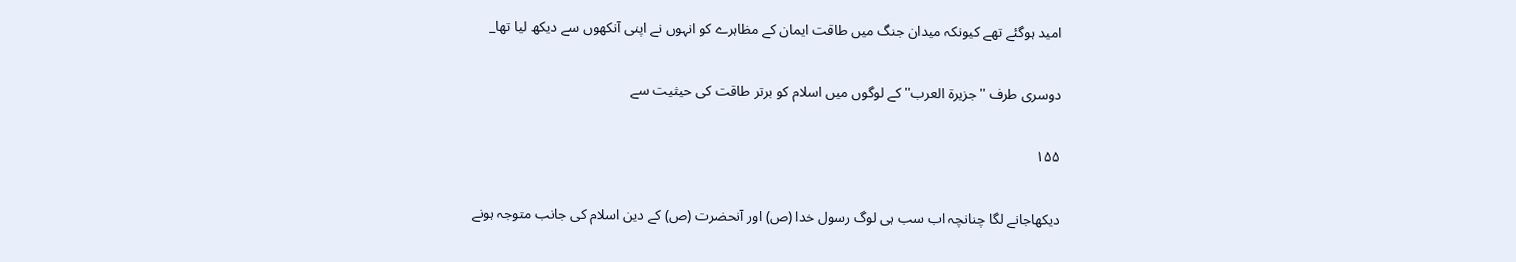اميد ہوگئے تھے كيونكہ ميدان جنگ ميں طاقت ايمان كے مظاہرے كو انہوں نے اپنى آنكھوں سے ديكھ ليا تھا_

دوسرى طرف ''جزيرة العرب'' كے لوگوں ميں اسلام كو برتر طاقت كى حيثيت سے

۱۵۵

ديكھاجانے لگا چنانچہ اب سب ہى لوگ رسول خدا (ص) اور آنحضرت (ص) كے دين اسلام كى جانب متوجہ ہونے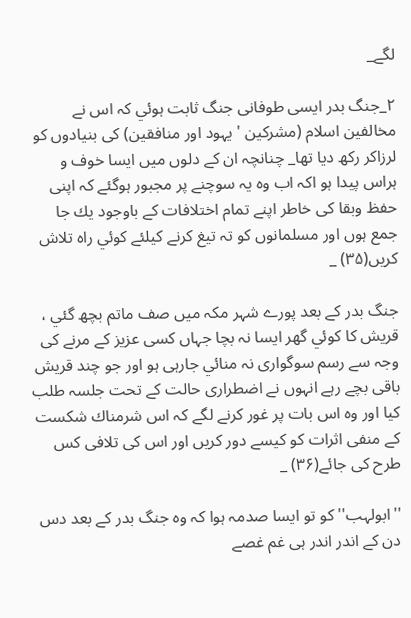لگے_

۲_جنگ بدر ايسى طوفانى جنگ ثابت ہوئي كہ اس نے مخالفين اسلام (مشركين ' يہود اور منافقين) كى بنيادوں كو لرزاكر ركھ ديا تھا_ چنانچہ ان كے دلوں ميں ايسا خوف و ہراس پيدا ہو اكہ اب وہ يہ سوچنے پر مجبور ہوگئے كہ اپنى حفظ وبقا كى خاطر اپنے تمام اختلافات كے باوجود يك جا جمع ہوں اور مسلمانوں كو تہ تيغ كرنے كيلئے كوئي راہ تلاش كريں(۳۵) _

جنگ بدر كے بعد پورے شہر مكہ ميں صف ماتم بچھ گئي ، قريش كا كوئي گھر ايسا نہ بچا جہاں كسى عزيز كے مرنے كى وجہ سے رسم سوگوارى نہ منائي جارہى ہو اور جو چند قريش باقى بچے رہے انہوں نے اضطرارى حالت كے تحت جلسہ طلب كيا اور وہ اس بات پر غور كرنے لگے كہ اس شرمناك شكست كے منفى اثرات كو كيسے دور كريں اور اس كى تلافى كس طرح كى جائے(۳۶) _

''ابولہب'' كو تو ايسا صدمہ ہوا كہ وہ جنگ بدر كے بعد دس دن كے اندر اندر ہى غم غصے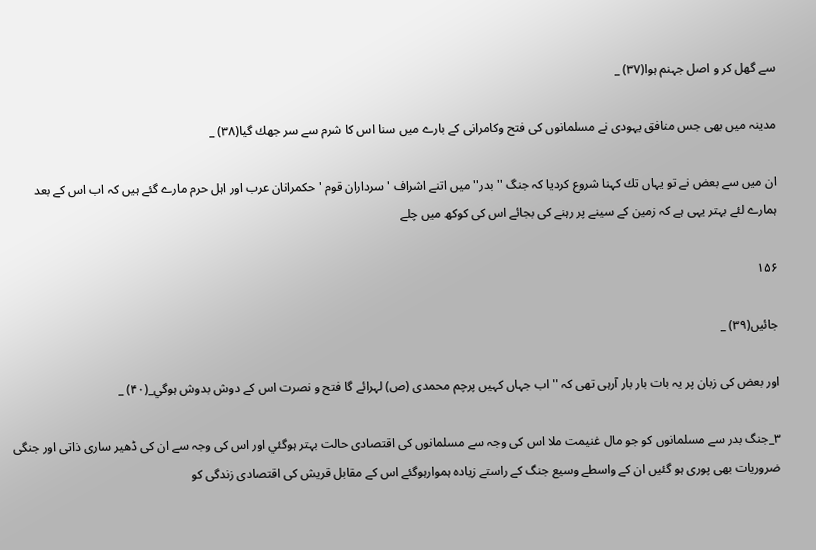سے گھل كر و اصل جہنم ہوا(۳۷) _

مدينہ ميں بھى جس منافق يہودى نے مسلمانوں كى فتح وكامرانى كے بارے ميں سنا اس كا شرم سے سر جھك گيا(۳۸) _

ان ميں سے بعض نے تو يہاں تك كہنا شروع كرديا كہ جنگ ''بدر'' ميں اتنے اشراف ' سرداران قوم ' حكمرانان عرب اور اہل حرم مارے گئے ہيں كہ اب اس كے بعد ہمارے لئے بہتر يہى ہے كہ زمين كے سينے پر رہنے كى بجائے اس كى كوكھ ميں چلے

۱۵۶

جائيں(۳۹) _

اور بعض كى زبان پر يہ بات بار بار آرہى تھى كہ ''اب جہاں كہيں پرچم محمدى (ص) لہرائے گا فتح و نصرت اس كے دوش بدوش ہوگي_(۴۰) _

۳_جنگ بدر سے مسلمانوں كو جو مال غنيمت ملا اس كى وجہ سے مسلمانوں كى اقتصادى حالت بہتر ہوگئي اور اس كى وجہ سے ان كى ڈھير سارى ذاتى اور جنگى ضروريات بھى پورى ہو گئيں ان كے واسطے وسيع جنگ كے راستے زيادہ ہموارہوگئے اس كے مقابل قريش كى اقتصادى زندگى كو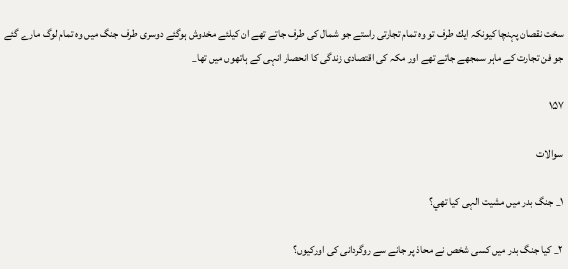سخت نقصان پہنچا كيونكہ ايك طرف تو وہ تمام تجارتى راستے جو شمال كى طرف جاتے تھے ان كيلئے مخدوش ہوگئے دوسرى طرف جنگ ميں وہ تمام لوگ مارے گئے جو فن تجارت كے ماہر سمجھے جاتے تھے اور مكہ كى اقتصادى زندگى كا انحصار انہى كے ہاتھوں ميں تھا_

۱۵۷

سوالات

۱_ جنگ بدر ميں مشيت الہى كيا تھي؟

۲_ كيا جنگ بدر ميں كسى شخص نے محاذ پر جانے سے روگردانى كى اوركيوں؟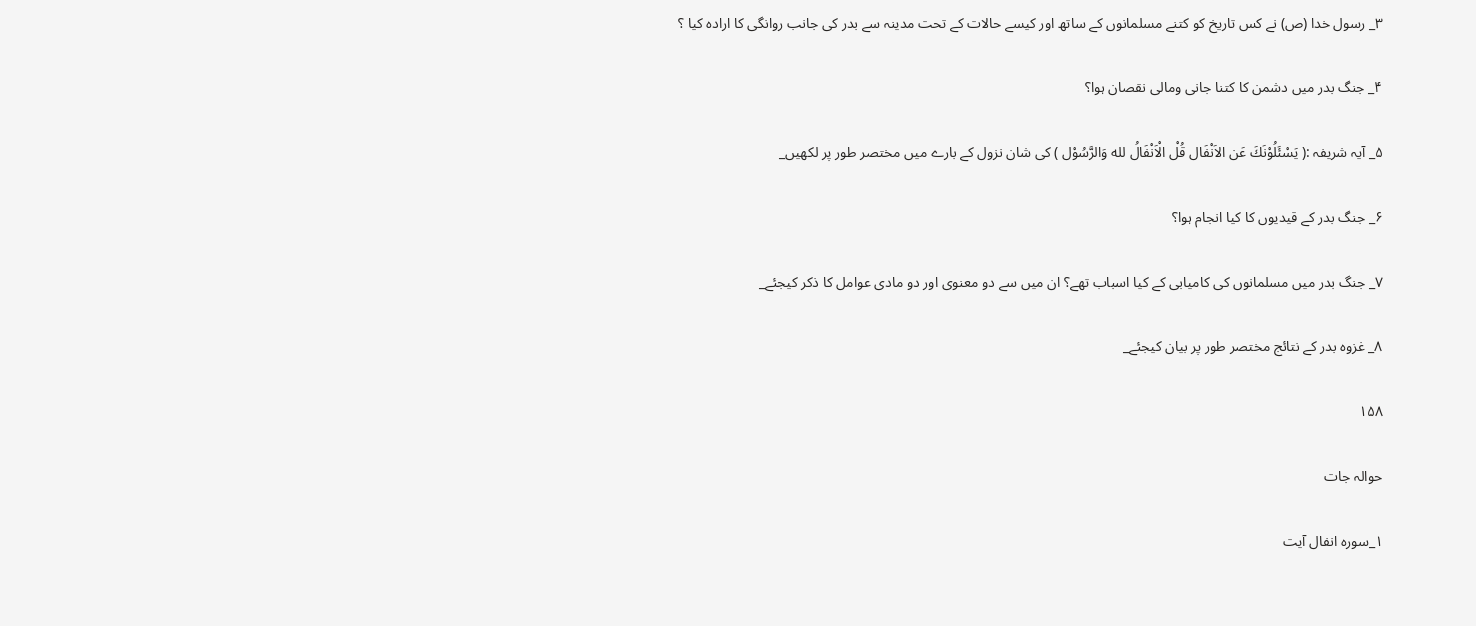۳_ رسول خدا (ص) نے كس تاريخ كو كتنے مسلمانوں كے ساتھ اور كيسے حالات كے تحت مدينہ سے بدر كى جانب روانگى كا ارادہ كيا ؟

۴_ جنگ بدر ميں دشمن كا كتنا جانى ومالى نقصان ہوا؟

۵_ آيہ شريفہ :( يَسْئَلُوْنَكَ عَن الاَنْفَال قُلْ الْاَنْفَالُ لله وَالرَّسُوْل ) كى شان نزول كے بارے ميں مختصر طور پر لكھيں_

۶_ جنگ بدر كے قيديوں كا كيا انجام ہوا؟

۷_ جنگ بدر ميں مسلمانوں كى كاميابى كے كيا اسباب تھے؟ ان ميں سے دو معنوى اور دو مادى عوامل كا ذكر كيجئے_

۸_ غزوہ بدر كے نتائج مختصر طور پر بيان كيجئے_

۱۵۸

حوالہ جات

۱_سورہ انفال آيت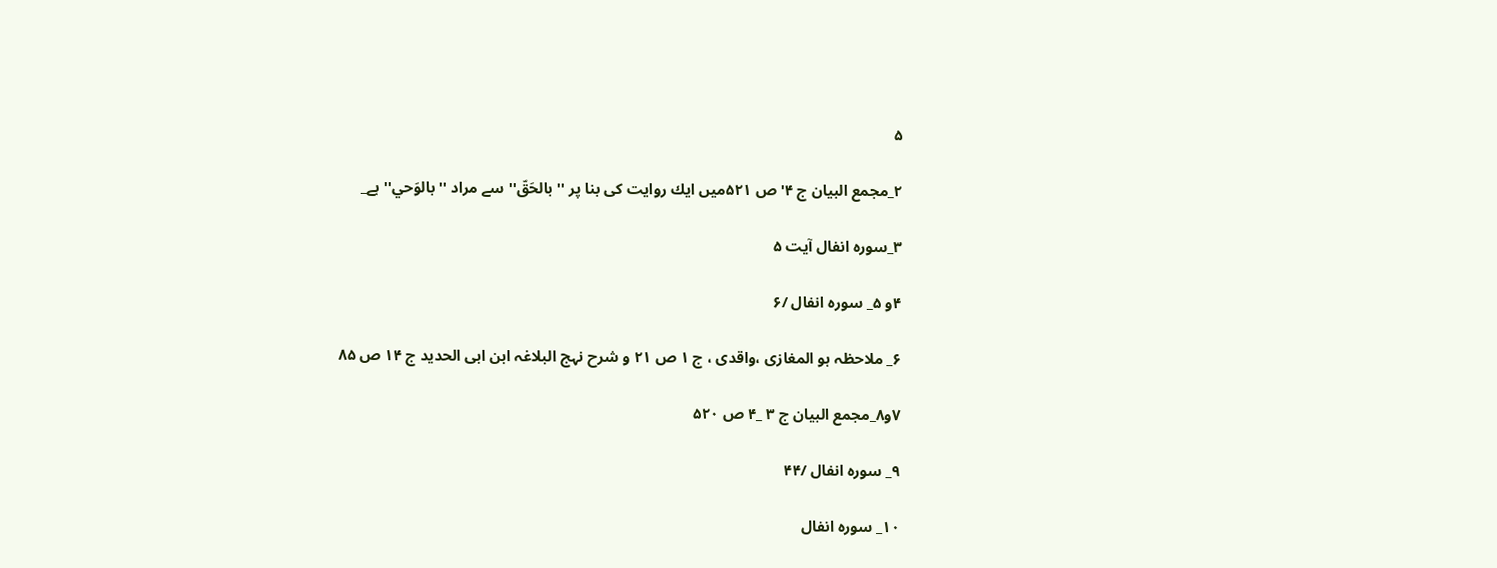۵

۲_مجمع البيان ج ۴' ص ۵۲۱ميں ايك روايت كى بنا پر '' بالحَقّ'' سے مراد '' بالوَحي'' ہے_

۳_سورہ انفال آيت ۵

۴و ۵_ سورہ انفال /۶

۶_ ملاحظہ ہو المغازى ،واقدى ، ج ۱ ص ۲۱ و شرح نہج البلاغہ ابن ابى الحديد ج ۱۴ ص ۸۵

۷و۸_مجمع البيان ج ۳ _۴ ص ۵۲۰

۹_ سورہ انفال /۴۴

۱۰_ سورہ انفال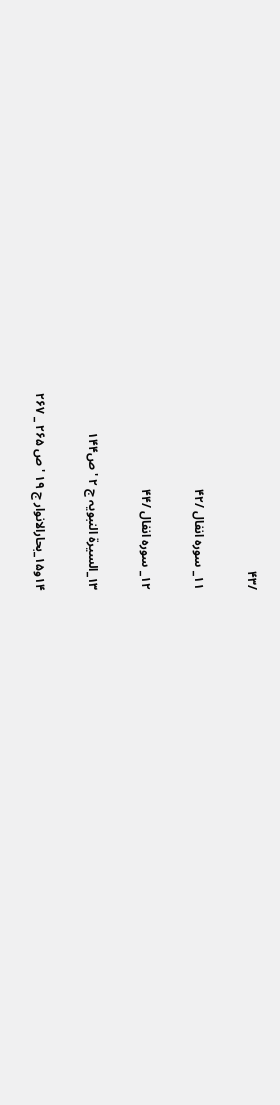/۴۳

۱۱_ سورہ انفال /۴۲

۱۲_ سورہ انفال /۴۴

۱۳_السيرة النبويہ ج ۲ ' ص۱۴۴

۱۴و۱۵_بحارالانوار ج ۱۹ ' ص ۲۶۵ _ ۲۶۷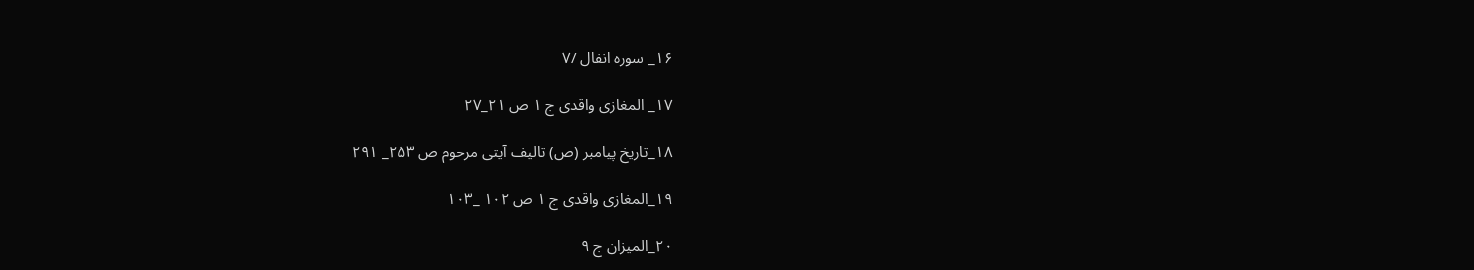۱۶_ سورہ انفال /۷

۱۷_ المغازى واقدى ج ۱ ص ۲۱_۲۷

۱۸_تاريخ پيامبر (ص) تاليف آيتى مرحوم ص ۲۵۳_ ۲۹۱

۱۹_المغازى واقدى ج ۱ ص ۱۰۲ _۱۰۳

۲۰_الميزان ج ۹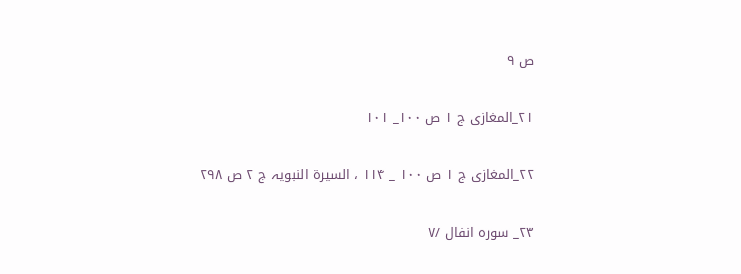ص ۹

۲۱_المغازى ج ۱ ص ۱۰۰_ ۱۰۱

۲۲_المغازى ج ۱ ص ۱۰۰ _ ۱۱۴ ، السيرة النبويہ ج ۲ ص ۲۹۸

۲۳_ سورہ انفال /۷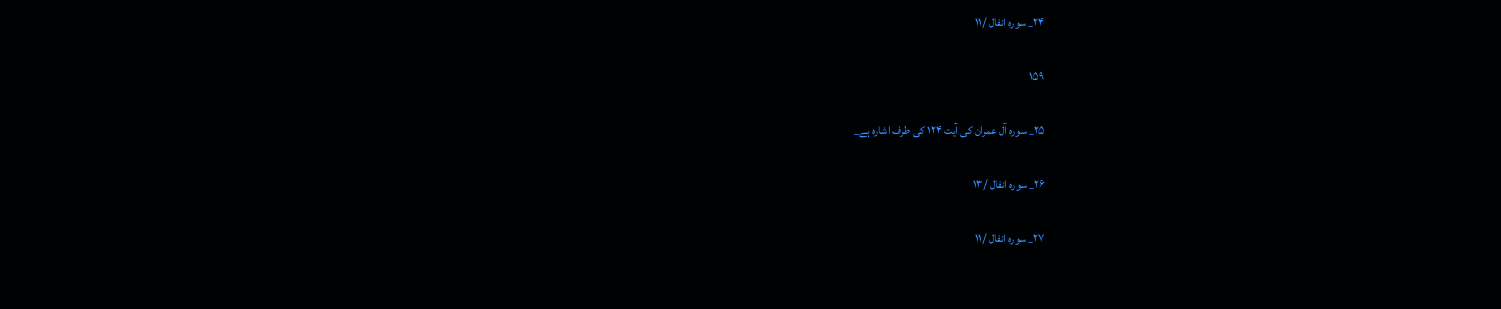۲۴_ سورہ انفال /۱۱

۱۵۹

۲۵_ سورہ آل عمران كى آيت ۱۲۴ كى طرف اشارہ ہے_

۲۶_ سورہ انفال /۱۳

۲۷_ سورہ انفال /۱۱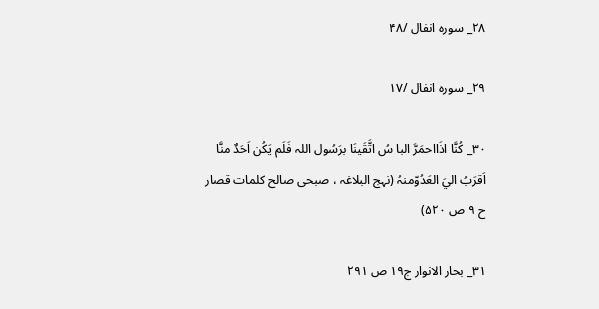۲۸_ سورہ انفال /۴۸

۲۹_ سورہ انفال /۱۷

۳۰_ كُنَّا اذَااحمَرَّ البا سُ اتَّقَينَا برَسُول اللہ فَلَم يَكُن اَحَدٌ منَّا اَقرَبُ اليَ العَدُوّمنہُ (نہج البلاغہ ، صبحى صالح كلمات قصار ح ۹ ص ۵۲۰)

۳۱_ بحار الانوار ج۱۹ ص ۲۹۱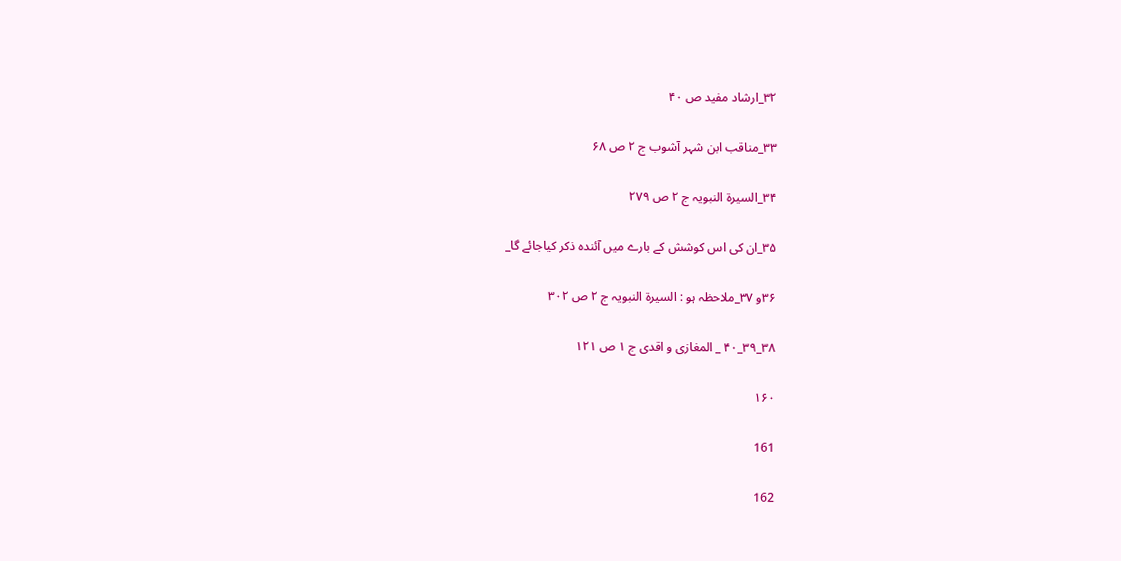۳۲_ارشاد مفيد ص ۴۰

۳۳_مناقب ابن شہر آشوب ج ۲ ص ۶۸

۳۴_السيرة النبويہ ج ۲ ص ۲۷۹

۳۵_ان كى اس كوشش كے بارے ميں آئندہ ذكر كياجائے گا_

۳۶و ۳۷_ملاحظہ ہو : السيرة النبويہ ج ۲ ص ۳۰۲

۳۸_۳۹_۴۰ _ المغازى و اقدى ج ۱ ص ۱۲۱

۱۶۰

161

162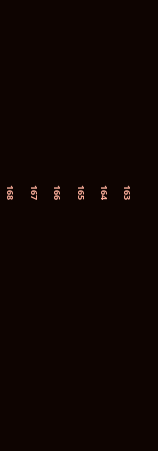163

164

165

166

167

168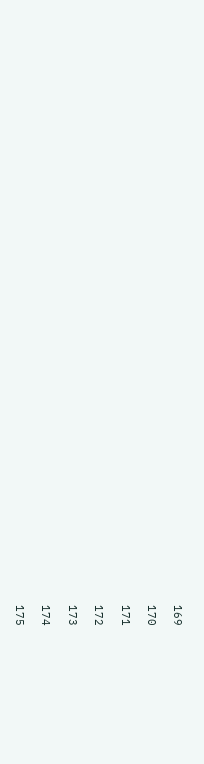169

170

171

172

173

174

175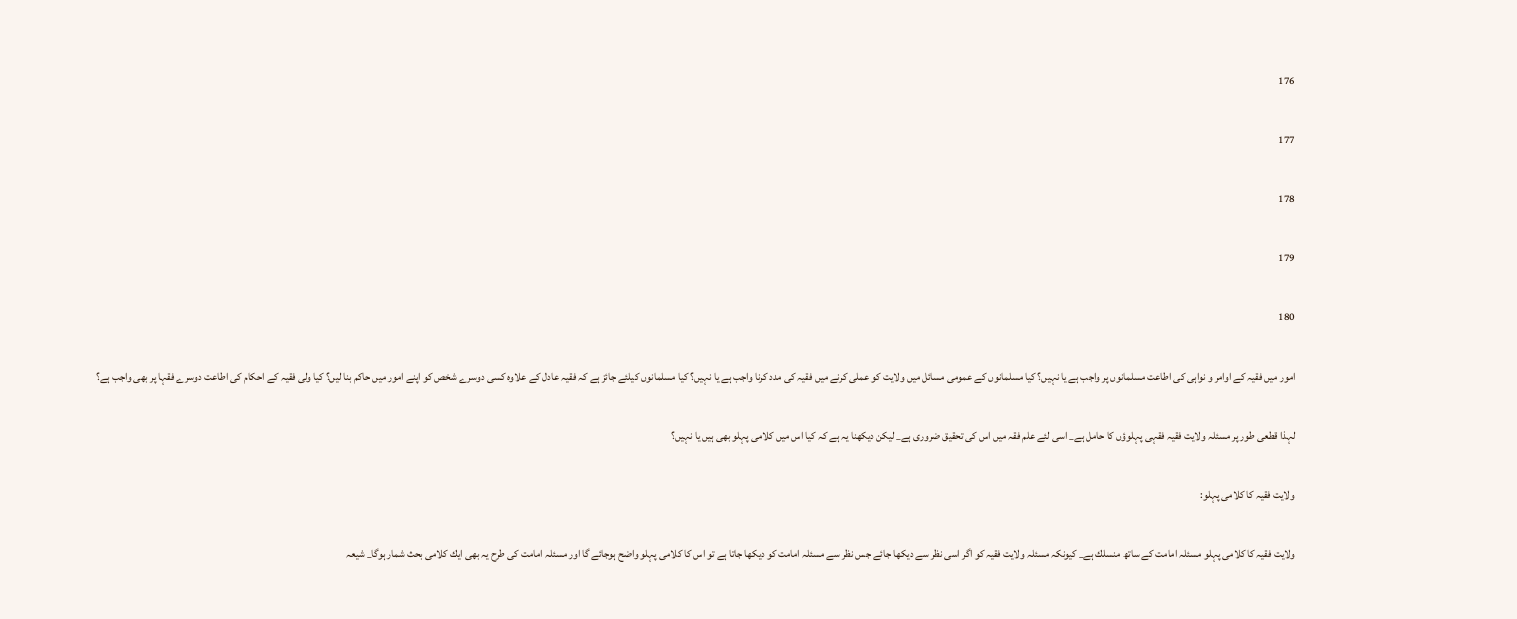176

177

178

179

180

امور ميں فقيہ كے اوامر و نواہى كى اطاعت مسلمانوں پر واجب ہے يا نہيں؟ كيا مسلمانوں كے عمومى مسائل ميں ولايت كو عملى كرنے ميں فقيہ كى مدد كرنا واجب ہے يا نہيں؟ كيا مسلمانوں كيلئے جائز ہے كہ فقيہ عادل كے علاوہ كسى دوسرے شخص كو اپنے امور ميں حاكم بنا ليں؟ كيا ولى فقيہ كے احكام كى اطاعت دوسرے فقہا پر بھى واجب ہے؟

لہذا قطعى طور پر مسئلہ ولايت فقيہ فقہى پہلوؤں كا حامل ہے_ اسى لئے علم فقہ ميں اس كى تحقيق ضرورى ہے_ ليكن ديكھنا يہ ہے كہ كيا اس ميں كلامى پہلو بھى ہيں يا نہيں؟

ولايت فقيہ كا كلامى پہلو:

ولايت فقيہ كا كلامى پہلو مسئلہ امامت كے ساتھ منسلك ہے_ كيونكہ مسئلہ ولايت فقيہ كو اگر اسى نظر سے ديكھا جائے جس نظر سے مسئلہ امامت كو ديكھا جاتا ہے تو اس كا كلامى پہلو واضح ہوجائے گا اور مسئلہ امامت كى طرح يہ بھى ايك كلامى بحث شمار ہوگا_ شيعہ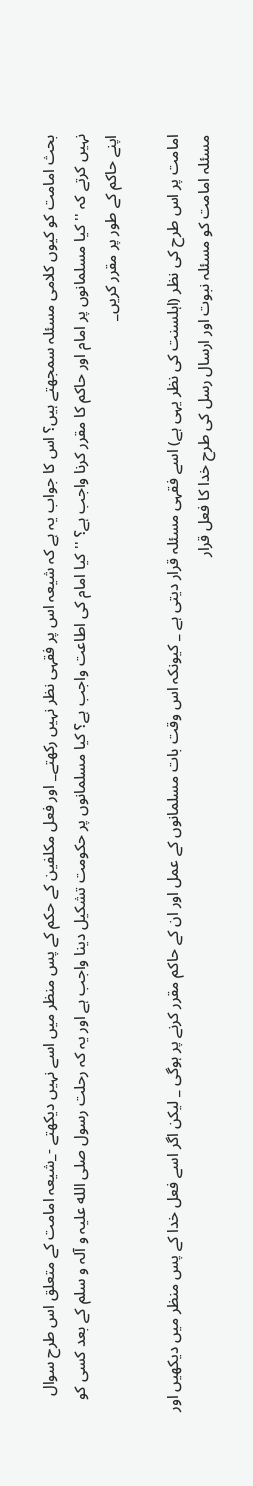بحث امامت كو كيوں كلامى مسئلہ سمجھتے ہيں؟ اس كا جواب يہ ہے كہ شيعہ اس پر فقہى نظر نہيں ركھتے_ اور فعل مكلفين كے حكم كے پس منظر ميں اسے نہيں ديكھتے -_شيعہ امامت كے متعلق اس طرح سوال نہيں كرتے كہ '' كيا مسلمانوں پر امام اور حاكم كا مقرر كرنا واجب ہے؟ ''كيا امام كى اطاعت واجب ہے؟ كيا مسلمانوں پر حكومت تشكيل دينا واجب ہے اور يہ كہ رحلت رسول صلى الله عليہ و آلہ و سلم كے بعد كسى كو اپنے حاكم كے طور پر مقرر كريں_

امامت پر اس طرح كى نظر (اہلسنت كى نظر يہى ہے) اسے فقہى مسئلہ قرار ديتى ہے _ كيونكہ اس وقت بات مسلمانوں كے عمل اور ان كے حاكم مقرر كرنے پر ہوگى _ ليكن اگر اسے فعل خدا كے پس منظر ميں ديكھيں اور مسئلہ امامت كو مسئلہ نبوت اور ارسال رسل كى طرح خدا كا فعل قرار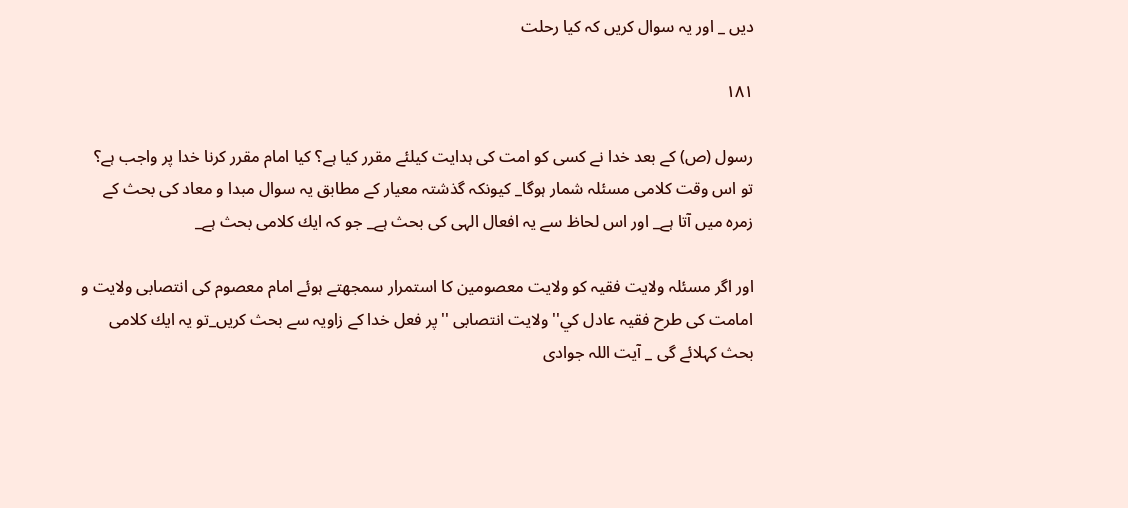ديں _ اور يہ سوال كريں كہ كيا رحلت

۱۸۱

رسول (ص) كے بعد خدا نے كسى كو امت كى ہدايت كيلئے مقرر كيا ہے؟ كيا امام مقرر كرنا خدا پر واجب ہے؟ تو اس وقت كلامى مسئلہ شمار ہوگا_ كيونكہ گذشتہ معيار كے مطابق يہ سوال مبدا و معاد كى بحث كے زمرہ ميں آتا ہے_ اور اس لحاظ سے يہ افعال الہى كى بحث ہے_ جو كہ ايك كلامى بحث ہے_

اور اگر مسئلہ ولايت فقيہ كو ولايت معصومين كا استمرار سمجھتے ہوئے امام معصوم كى انتصابى ولايت و امامت كى طرح فقيہ عادل كي'' ولايت انتصابى ''پر فعل خدا كے زاويہ سے بحث كريں_تو يہ ايك كلامى بحث كہلائے گى _ آيت اللہ جوادى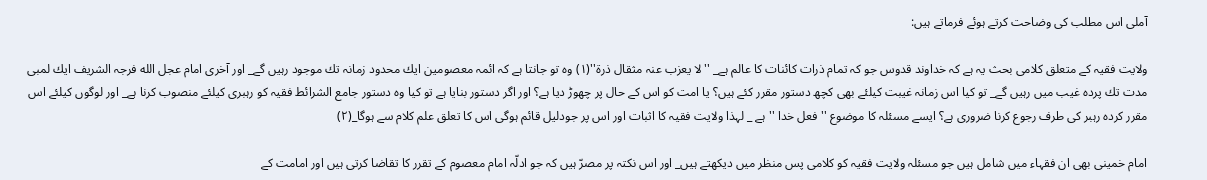آملى اس مطلب كى وضاحت كرتے ہوئے فرماتے ہيں:

ولايت فقيہ كے متعلق كلامى بحث يہ ہے كہ خداوند قدوس جو كہ تمام ذرات كائنات كا عالم ہے_ ''لا يعزب عنہ مثقال ذرة''(۱) وہ تو جانتا ہے كہ ائمہ معصومين ايك محدود زمانہ تك موجود رہيں گے_ اور آخرى امام عجل الله فرجہ الشريف ايك لمبى مدت تك پردہ غيب ميں رہيں گے_ تو كيا اس زمانہ غيبت كيلئے بھى كچھ دستور مقرر كئے ہيں؟ يا امت كو اس كے حال پر چھوڑ ديا ہے؟ اور اگر دستور بنايا ہے تو كيا وہ دستور جامع الشرائط فقيہ كو رہبرى كيلئے منصوب كرنا ہے_ اور لوگوں كيلئے اس مقرر كردہ رہبر كى طرف رجوع كرنا ضرورى ہے؟ ايسے مسئلہ كا موضوع ''فعل خدا ''ہے _ لہذا ولايت فقيہ كا اثبات اور اس پر جودليل قائم ہوگى اس كا تعلق علم كلام سے ہوگا_(۲)

امام خمينى بھى ان فقہاء ميں شامل ہيں جو مسئلہ ولايت فقيہ كو كلامى پس منظر ميں ديكھتے ہيں_ اور اس نكتہ پر مصرّ ہيں كہ جو ادلّہ امام معصوم كے تقرر كا تقاضا كرتى ہيں اور امامت كے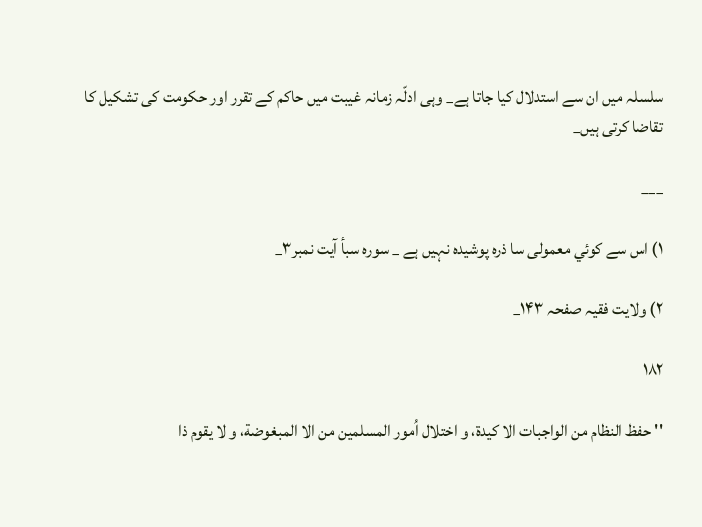سلسلہ ميں ان سے استدلال كيا جاتا ہے_ وہى ادلّہ زمانہ غيبت ميں حاكم كے تقرر اور حكومت كى تشكيل كا تقاضا كرتى ہيں_

___

۱) اس سے كوئي معمولى سا ذرہ پوشيدہ نہيں ہے _ سورہ سبأ آيت نمبر۳_

۲) ولايت فقيہ صفحہ ۱۴۳_

۱۸۲

'' حفظ النظام من الواجبات الا كيدة، و اختلال اُمور المسلمين من الا المبغوضة، و لا يقوم ذا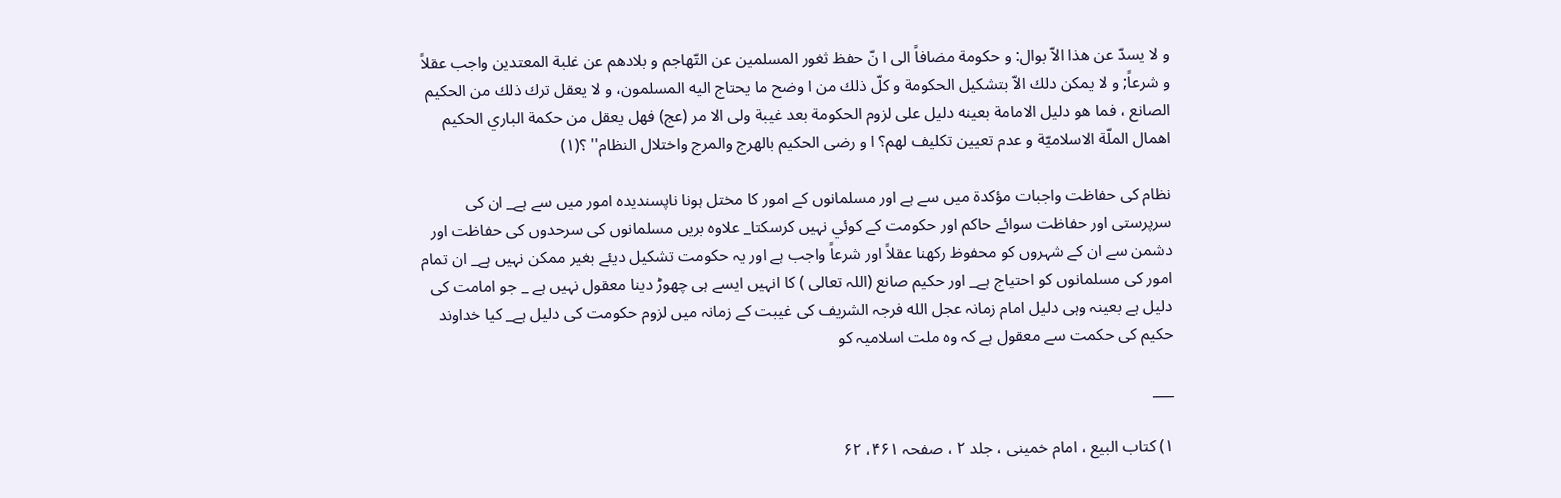و لا يسدّ عن هذا الاّ بوال: و حكومة مضافاً الى ا نّ حفظ ثغور المسلمين عن التّهاجم و بلادهم عن غلبة المعتدين واجب عقلاً و شرعاً; و لا يمكن دلك الاّ بتشكيل الحكومة و كلّ ذلك من ا وضح ما يحتاج اليه المسلمون، و لا يعقل ترك ذلك من الحكيم الصانع ، فما هو دليل الامامة بعينه دليل على لزوم الحكومة بعد غيبة ولى الا مر (عج) فهل يعقل من حكمة الباري الحكيم اهمال الملّة الاسلاميّة و عدم تعيين تكليف لهم؟ ا و رضى الحكيم بالهرج والمرج واختلال النظام'' ؟(۱)

نظام كى حفاظت واجبات مؤكدة ميں سے ہے اور مسلمانوں كے امور كا مختل ہونا ناپسنديدہ امور ميں سے ہے_ ان كى سرپرستى اور حفاظت سوائے حاكم اور حكومت كے كوئي نہيں كرسكتا_ علاوہ بريں مسلمانوں كى سرحدوں كى حفاظت اور دشمن سے ان كے شہروں كو محفوظ ركھنا عقلاً اور شرعاً واجب ہے اور يہ حكومت تشكيل ديئے بغير ممكن نہيں ہے_ ان تمام امور كى مسلمانوں كو احتياج ہے_ اور حكيم صانع (اللہ تعالى ) كا انہيں ايسے ہى چھوڑ دينا معقول نہيں ہے _ جو امامت كى دليل ہے بعينہ وہى دليل امام زمانہ عجل الله فرجہ الشريف كى غيبت كے زمانہ ميں لزوم حكومت كى دليل ہے_ كيا خداوند حكيم كى حكمت سے معقول ہے كہ وہ ملت اسلاميہ كو

___

۱) كتاب البيع ، امام خمينى ، جلد ۲ ، صفحہ ۴۶۱، ۶۲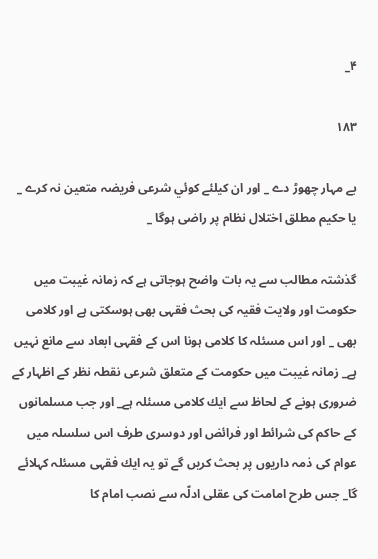۴_

۱۸۳

بے مہار چھوڑ دے _ اور ان كيلئے كوئي شرعى فريضہ متعين نہ كرے _ يا حكيم مطلق اختلال نظام پر راضى ہوگا _

گذشتہ مطالب سے يہ بات واضح ہوجاتى ہے كہ زمانہ غيبت ميں حكومت اور ولايت فقيہ كى بحث فقہى بھى ہوسكتى ہے اور كلامى بھى _ اور اس مسئلہ كا كلامى ہونا اس كے فقہى ابعاد سے مانع نہيں ہے_ زمانہ غيبت ميں حكومت كے متعلق شرعى نقطہ نظر كے اظہار كے ضرورى ہونے كے لحاظ سے ايك كلامى مسئلہ ہے_ اور جب مسلمانوں كے حاكم كى شرائط اور فرائض اور دوسرى طرف اس سلسلہ ميں عوام كى ذمہ داريوں پر بحث كريں گے تو يہ ايك فقہى مسئلہ كہلائے گا_ جس طرح امامت كى عقلى ادلّہ سے نصب امام كا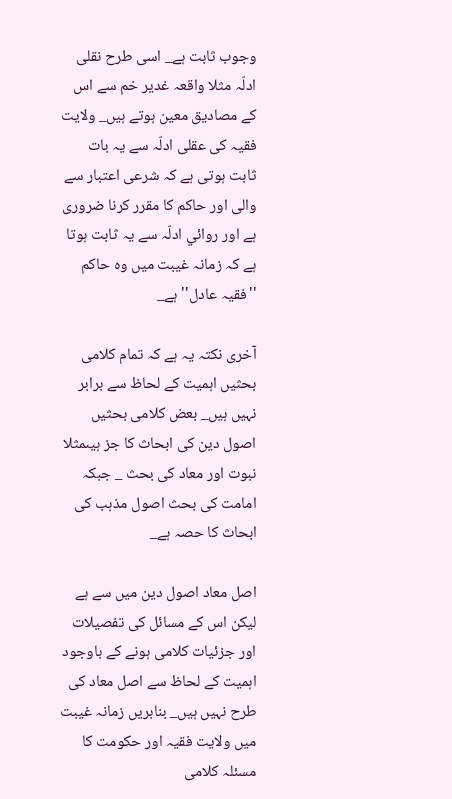وجوب ثابت ہے_ اسى طرح نقلى ادلّہ مثلا واقعہ غدير خم سے اس كے مصاديق معين ہوتے ہيں_ ولايت فقيہ كى عقلى ادلّہ سے يہ بات ثابت ہوتى ہے كہ شرعى اعتبار سے والى اور حاكم كا مقرر كرنا ضرورى ہے اور روائي ادلّہ سے يہ ثابت ہوتا ہے كہ زمانہ غيبت ميں وہ حاكم ''فقيہ عادل'' ہے_

آخرى نكتہ يہ ہے كہ تمام كلامى بحثيں اہميت كے لحاظ سے برابر نہيں ہيں_ بعض كلامى بحثيں اصول دين كى ابحاث كا جز ہيںمثلا نبوت اور معاد كى بحث _ جبكہ امامت كى بحث اصول مذہب كى ابحاث كا حصہ ہے_

اصل معاد اصول دين ميں سے ہے ليكن اس كے مسائل كى تفصيلات اور جزئيات كلامى ہونے كے باوجود اہميت كے لحاظ سے اصل معاد كى طرح نہيں ہيں_ بنابريں زمانہ غيبت ميں ولايت فقيہ اور حكومت كا مسئلہ كلامى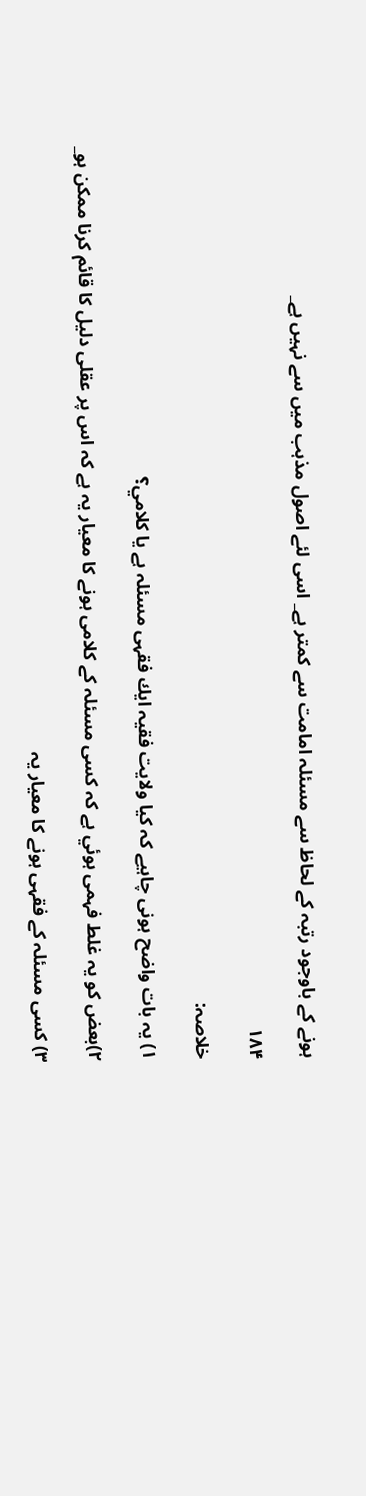ہونے كے باوجود رتبہ كے لحاظ سے مسئلہ امامت سے كمتر ہے_ اسى لئے اصول مذہب ميں سے نہيں ہے_

۱۸۴

خلاصہ:

۱) يہ بات واضح ہونى چاہيے كہ كيا ولايت فقيہ ايك فقہى مسئلہ ہے يا كلامي؟

۲)بعض كو يہ غلط فہمى ہوئي ہے كہ كسى مسئلہ كے كلامى ہونے كا معيار يہ ہے كہ اس پر عقلى دليل كا قائم كرنا ممكن ہو_

۳) كسى مسئلہ كے فقہى ہونے كا معيار يہ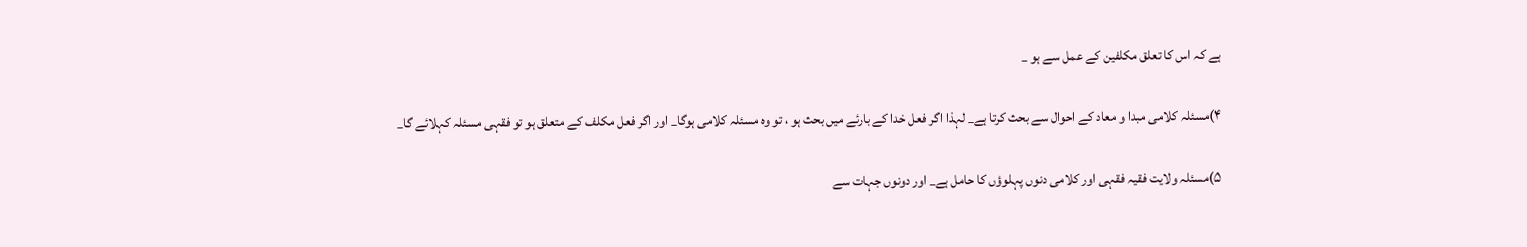ہے كہ اس كا تعلق مكلفين كے عمل سے ہو _

۴)مسئلہ كلامى مبدا و معاد كے احوال سے بحث كرتا ہے_ لہذا اگر فعل خدا كے بارئے ميں بحث ہو ، تو وہ مسئلہ كلامى ہوگا_ اور اگر فعل مكلف كے متعلق ہو تو فقہى مسئلہ كہلائے گا_

۵)مسئلہ ولايت فقيہ فقہى اور كلامى دنوں پہلوؤں كا حامل ہے_ اور دونوں جہات سے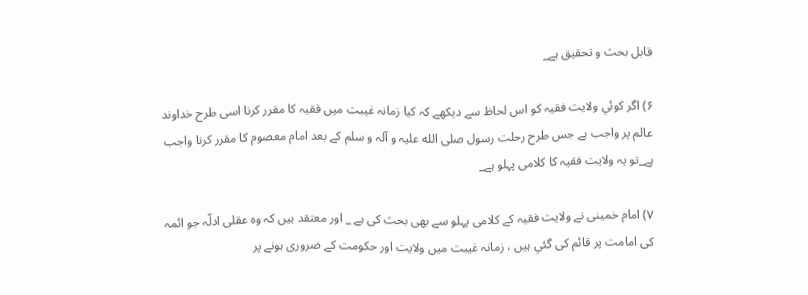قابل بحث و تحقيق ہے_

۶) اگر كوئي ولايت فقيہ كو اس لحاظ سے ديكھے كہ كيا زمانہ غيبت ميں فقيہ كا مقرر كرنا اسى طرح خداوند عالم پر واجب ہے جس طرح رحلت رسول صلى الله عليہ و آلہ و سلم كے بعد امام معصوم كا مقرر كرنا واجب ہے_تو يہ ولايت فقيہ كا كلامى پہلو ہے_

۷) امام خمينى نے ولايت فقيہ كے كلامى پہلو سے بھى بحث كى ہے _ اور معتقد ہيں كہ وہ عقلى ادلّہ جو ائمہ كى امامت پر قائم كى گئي ہيں ، زمانہ غيبت ميں ولايت اور حكومت كے ضرورى ہونے پر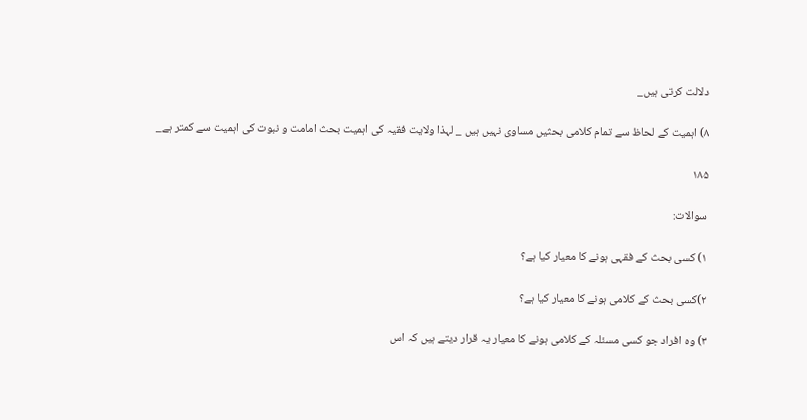دلالت كرتى ہيں_

۸) اہميت كے لحاظ سے تمام كلامى بحثيں مساوى نہيں ہيں _ لہذا ولايت فقيہ كى اہميت بحث امامت و نبوت كى اہميت سے كمتر ہے_

۱۸۵

سوالات:

۱) كسى بحث كے فقہى ہونے كا معيار كيا ہے؟

۲)كسى بحث كے كلامى ہونے كا معيار كيا ہے؟

۳) وہ افراد جو كسى مسئلہ كے كلامى ہونے كا معيار يہ قرار ديتے ہيں كہ اس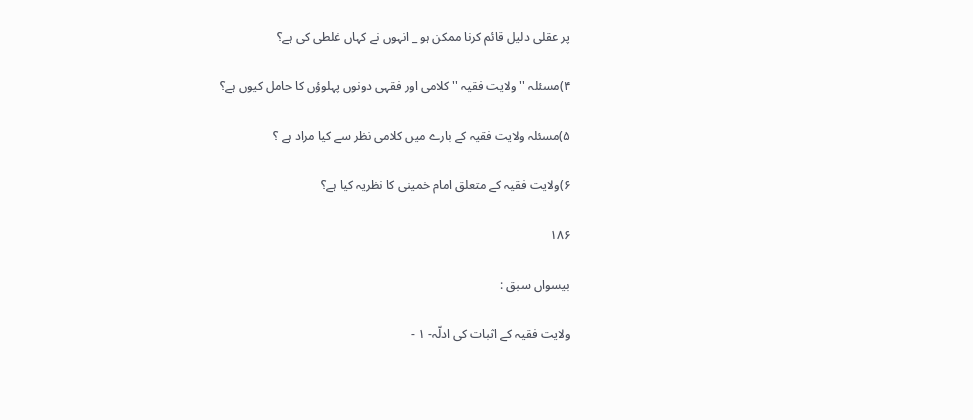پر عقلى دليل قائم كرنا ممكن ہو _ انہوں نے كہاں غلطى كى ہے؟

۴)مسئلہ ''ولايت فقيہ ''كلامى اور فقہى دونوں پہلوؤں كا حامل كيوں ہے؟

۵)مسئلہ ولايت فقيہ كے بارے ميں كلامى نظر سے كيا مراد ہے ؟

۶)ولايت فقيہ كے متعلق امام خمينى كا نظريہ كيا ہے؟

۱۸۶

بيسواں سبق :

ولايت فقيہ كے اثبات كى ادلّہ- ۱ -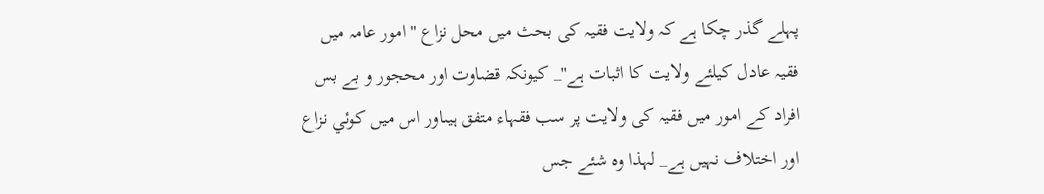پہلے گذر چكا ہے كہ ولايت فقيہ كى بحث ميں محل نزاع ''امور عامہ ميں فقيہ عادل كيلئے ولايت كا اثبات ہے''_ كيونكہ قضاوت اور محجور و بے بس افراد كے امور ميں فقيہ كى ولايت پر سب فقہاء متفق ہيںاور اس ميں كوئي نزاع اور اختلاف نہيں ہے_ لہذا وہ شئے جس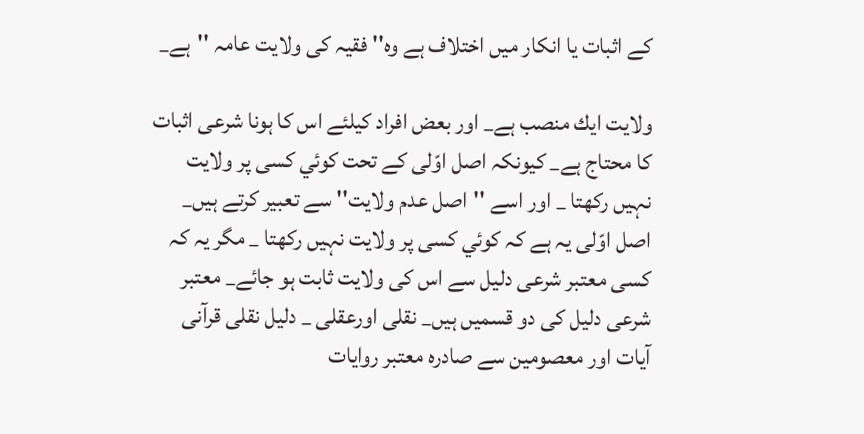كے اثبات يا انكار ميں اختلاف ہے وہ'' فقيہ كى ولايت عامہ ''ہے_

ولايت ايك منصب ہے_ اور بعض افراد كيلئے اس كا ہونا شرعى اثبات كا محتاج ہے_ كيونكہ اصل اوّلى كے تحت كوئي كسى پر ولايت نہيں ركھتا _ اور اسے ''اصل عدم ولايت'' سے تعبير كرتے ہيں_ اصل اوّلى يہ ہے كہ كوئي كسى پر ولايت نہيں ركھتا _ مگر يہ كہ كسى معتبر شرعى دليل سے اس كى ولايت ثابت ہو جائے_ معتبر شرعى دليل كى دو قسميں ہيں_ نقلى اورعقلى _ دليل نقلى قرآنى آيات اور معصومين سے صادرہ معتبر روايات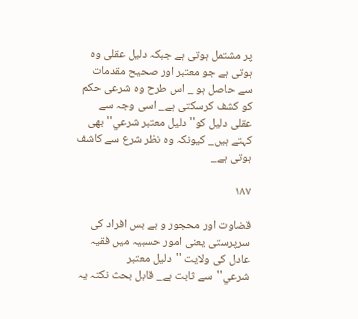پر مشتمل ہوتى ہے جبكہ دليل عقلى وہ ہوتى ہے جو معتبر اور صحيح مقدمات سے حاصل ہو _ اس طرح وہ شرعى حكم كو كشف كرسكتى ہے_ اسى وجہ سے عقلى دليل كو'' دليل معتبر شرعي'' بھى كہتے ہيں_ كيونكہ وہ نظر شرع سے كاشف ہوتى ہے_

۱۸۷

قضاوت اور محجور و بے بس افراد كى سرپرستى يعنى امور حسبيہ ميں فقيہ عادل كى ولايت ''دليل معتبر شرعي''سے ثابت ہے_ قابل بحث نكتہ يہ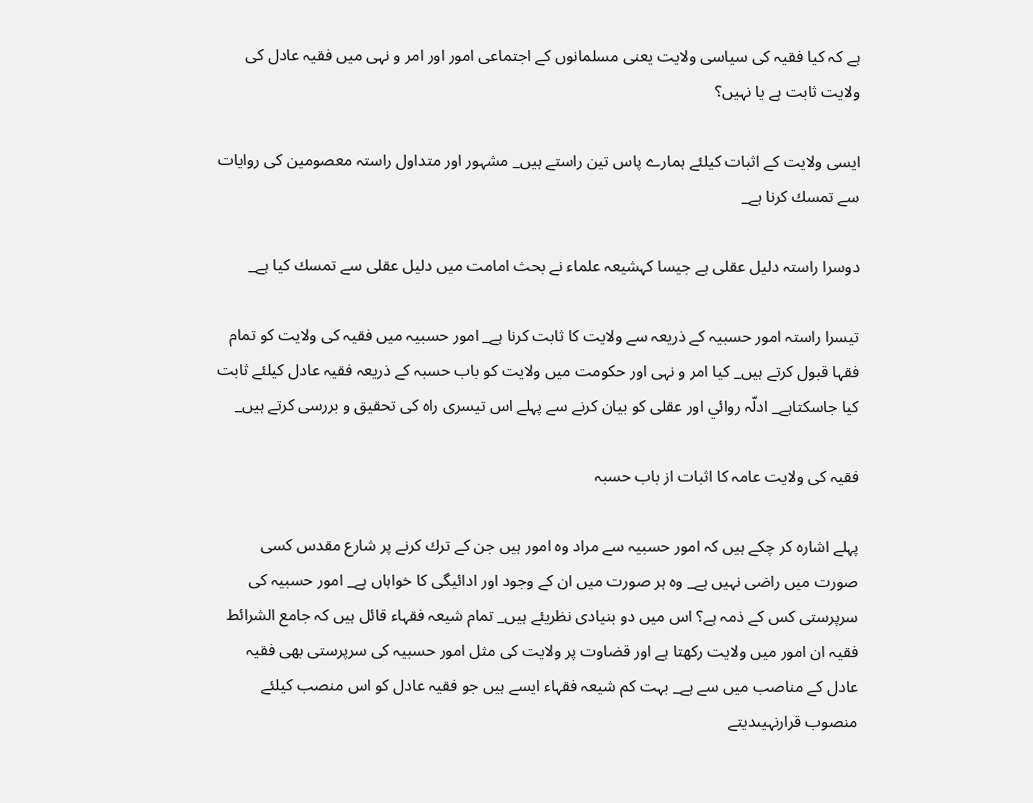ہے كہ كيا فقيہ كى سياسى ولايت يعنى مسلمانوں كے اجتماعى امور اور امر و نہى ميں فقيہ عادل كى ولايت ثابت ہے يا نہيں؟

ايسى ولايت كے اثبات كيلئے ہمارے پاس تين راستے ہيں_ مشہور اور متداول راستہ معصومين كى روايات سے تمسك كرنا ہے_

دوسرا راستہ دليل عقلى ہے جيسا كہشيعہ علماء نے بحث امامت ميں دليل عقلى سے تمسك كيا ہے_

تيسرا راستہ امور حسبيہ كے ذريعہ سے ولايت كا ثابت كرنا ہے_ امور حسبيہ ميں فقيہ كى ولايت كو تمام فقہا قبول كرتے ہيں_ كيا امر و نہى اور حكومت ميں ولايت كو باب حسبہ كے ذريعہ فقيہ عادل كيلئے ثابت كيا جاسكتاہے_ ادلّہ روائي اور عقلى كو بيان كرنے سے پہلے اس تيسرى راہ كى تحقيق و بررسى كرتے ہيں_

فقيہ كى ولايت عامہ كا اثبات از باب حسبہ

پہلے اشارہ كر چكے ہيں كہ امور حسبيہ سے مراد وہ امور ہيں جن كے ترك كرنے پر شارع مقدس كسى صورت ميں راضى نہيں ہے_ وہ ہر صورت ميں ان كے وجود اور ادائيگى كا خواہاں ہے_ امور حسبيہ كى سرپرستى كس كے ذمہ ہے؟ اس ميں دو بنيادى نظريئے ہيں_ تمام شيعہ فقہاء قائل ہيں كہ جامع الشرائط فقيہ ان امور ميں ولايت ركھتا ہے اور قضاوت پر ولايت كى مثل امور حسبيہ كى سرپرستى بھى فقيہ عادل كے مناصب ميں سے ہے_ بہت كم شيعہ فقہاء ايسے ہيں جو فقيہ عادل كو اس منصب كيلئے منصوب قرارنہيںديتے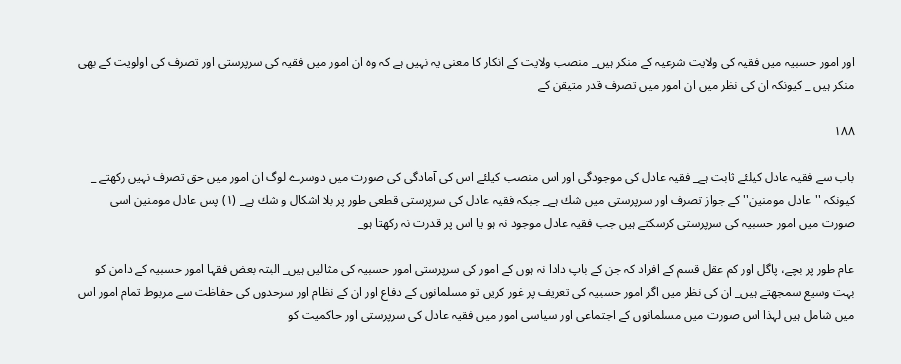اور امور حسبيہ ميں فقيہ كى ولايت شرعيہ كے منكر ہيں_ منصب ولايت كے انكار كا معنى يہ نہيں ہے كہ وہ ان امور ميں فقيہ كى سرپرستى اور تصرف كى اولويت كے بھى منكر ہيں _ كيونكہ ان كى نظر ميں ان امور ميں تصرف قدر متيقن كے

۱۸۸

باب سے فقيہ عادل كيلئے ثابت ہے_ فقيہ عادل كى موجودگى اور اس منصب كيلئے اس كى آمادگى كى صورت ميں دوسرے لوگ ان امور ميں حق تصرف نہيں ركھتے _ كيونكہ ''عادل مومنين'' كے جواز تصرف اور سرپرستى ميں شك ہے_ جبكہ فقيہ عادل كى سرپرستى قطعى طور پر بلا اشكال و شك ہے_ (۱) پس عادل مومنين اسى صورت ميں امور حسبيہ كى سرپرستى كرسكتے ہيں جب فقيہ عادل موجود نہ ہو يا اس پر قدرت نہ ركھتا ہو_

عام طور پر بچے، پاگل اور كم عقل قسم كے افراد كہ جن كے باپ دادا نہ ہوں كے امور كى سرپرستى امور حسبيہ كى مثاليں ہيں_ البتہ بعض فقہا امور حسبيہ كے دامن كو بہت وسيع سمجھتے ہيں_ ان كى نظر ميں اگر امور حسبيہ كى تعريف پر غور كريں تو مسلمانوں كے دفاع اور ان كے نظام اور سرحدوں كى حفاظت سے مربوط تمام امور اس ميں شامل ہيں لہذا اس صورت ميں مسلمانوں كے اجتماعى اور سياسى امور ميں فقيہ عادل كى سرپرستى اور حاكميت كو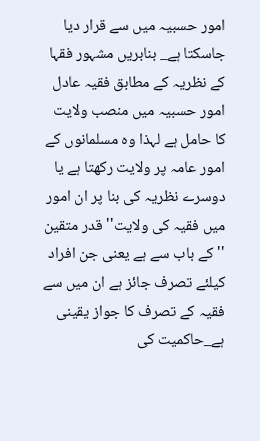امور حسبيہ ميں سے قرار ديا جاسكتا ہے_ بنابريں مشہور فقہا كے نظريہ كے مطابق فقيہ عادل امور حسبيہ ميں منصب ولايت كا حامل ہے لہذا وہ مسلمانوں كے امور عامہ پر ولايت ركھتا ہے يا دوسرے نظريہ كى بنا پر ان امور ميں فقيہ كى ولايت'' قدر متقين ''كے باب سے ہے يعنى جن افراد كيلئے تصرف جائز ہے ان ميں سے فقيہ كے تصرف كا جواز يقينى ہے_حاكميت كى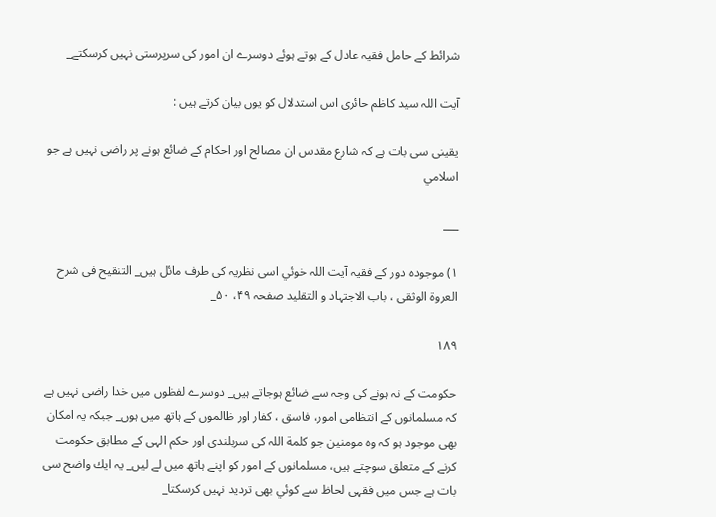شرائط كے حامل فقيہ عادل كے ہوتے ہوئے دوسرے ان امور كى سرپرستى نہيں كرسكتے_

آيت اللہ سيد كاظم حائرى اس استدلال كو يوں بيان كرتے ہيں :

يقينى سى بات ہے كہ شارع مقدس ان مصالح اور احكام كے ضائع ہونے پر راضى نہيں ہے جو اسلامي

___

۱) موجودہ دور كے فقيہ آيت اللہ خوئي اسى نظريہ كى طرف مائل ہيں_ التنقيح فى شرح العروة الوثقى ، باب الاجتہاد و التقليد صفحہ ۴۹، ۵۰_

۱۸۹

حكومت كے نہ ہونے كى وجہ سے ضائع ہوجاتے ہيں_ دوسرے لفظوں ميں خدا راضى نہيں ہے كہ مسلمانوں كے انتظامى امور، فاسق ، كفار اور ظالموں كے ہاتھ ميں ہوں_ جبكہ يہ امكان بھى موجود ہو كہ وہ مومنين جو كلمة اللہ كى سربلندى اور حكم الہى كے مطابق حكومت كرنے كے متعلق سوچتے ہيں، مسلمانوں كے امور كو اپنے ہاتھ ميں لے ليں_ يہ ايك واضح سى بات ہے جس ميں فقہى لحاظ سے كوئي بھى ترديد نہيں كرسكتا_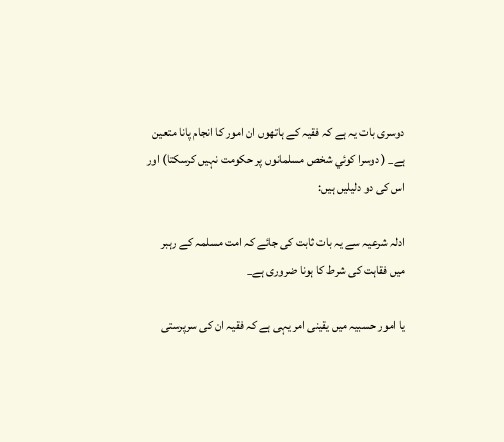دوسرى بات يہ ہے كہ فقيہ كے ہاتھوں ان امور كا انجام پانا متعين ہے_ ( دوسرا كوئي شخص مسلمانوں پر حكومت نہيں كرسكتا) اور اس كى دو دليليں ہيں:

ادلہ شرعيہ سے يہ بات ثابت كى جائے كہ امت مسلمہ كے رہبر ميں فقاہت كى شرط كا ہونا ضرورى ہے_

يا امور حسبيہ ميں يقينى امر يہى ہے كہ فقيہ ان كى سرپرستى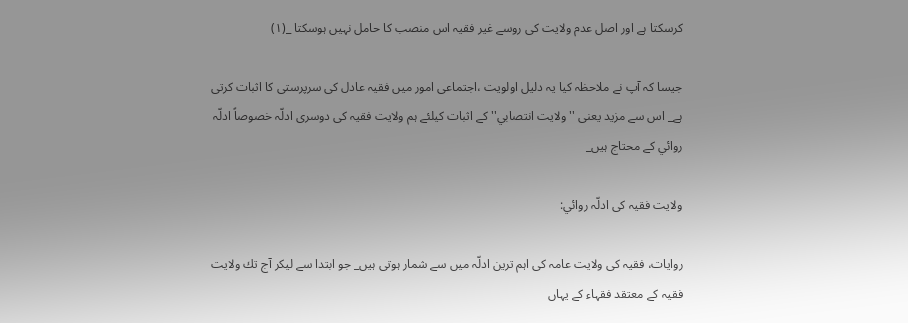كرسكتا ہے اور اصل عدم ولايت كى روسے غير فقيہ اس منصب كا حامل نہيں ہوسكتا _(۱)

جيسا كہ آپ نے ملاحظہ كيا يہ دليل اولويت ،اجتماعى امور ميں فقيہ عادل كى سرپرستى كا اثبات كرتى ہے_ اس سے مزيد يعنى ''ولايت انتصابي'' كے اثبات كيلئے ہم ولايت فقيہ كى دوسرى ادلّہ خصوصاً ادلّہ روائي كے محتاج ہيں_

ولايت فقيہ كى ادلّہ روائي:

روايات، فقيہ كى ولايت عامہ كى اہم ترين ادلّہ ميں سے شمار ہوتى ہيں_ جو ابتدا سے ليكر آج تك ولايت فقيہ كے معتقد فقہاء كے يہاں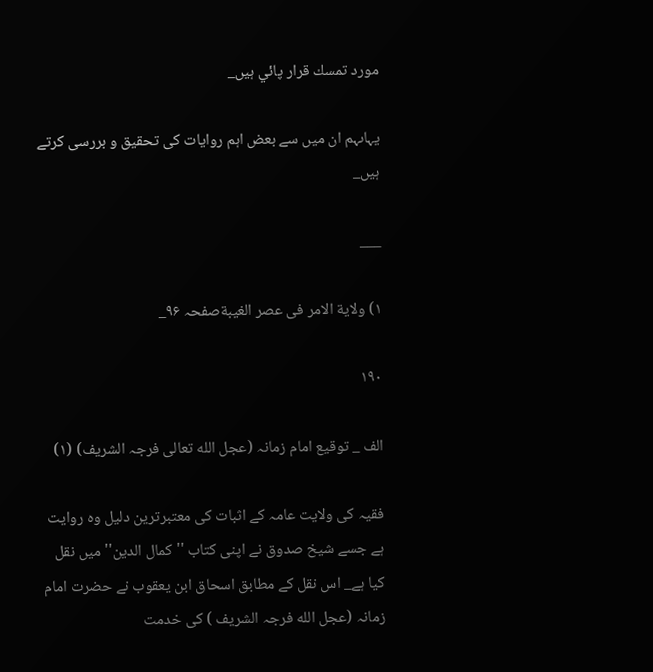مورد تمسك قرار پائي ہيں_

يہاںہم ان ميں سے بعض اہم روايات كى تحقيق و بررسى كرتے ہيں_

___

۱) ولاية الامر فى عصر الغيبةصفحہ ۹۶_

۱۹۰

الف _ توقيع امام زمانہ (عجل الله تعالى فرجہ الشريف) (۱)

فقيہ كى ولايت عامہ كے اثبات كى معتبرترين دليل وہ روايت ہے جسے شيخ صدوق نے اپنى كتاب ''كمال الدين'' ميں نقل كيا ہے_ اس نقل كے مطابق اسحاق ابن يعقوب نے حضرت امام زمانہ (عجل الله فرجہ الشريف ) كى خدمت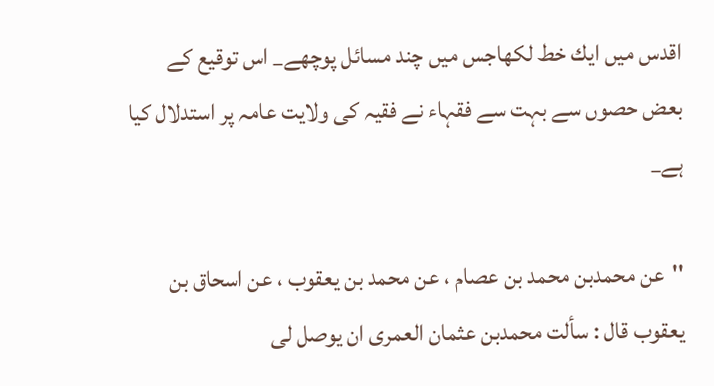اقدس ميں ايك خط لكھاجس ميں چند مسائل پوچھے_ اس توقيع كے بعض حصوں سے بہت سے فقہاء نے فقيہ كى ولايت عامہ پر استدلال كيا ہے_

''عن محمدبن محمد بن عصام ، عن محمد بن يعقوب ، عن اسحاق بن يعقوب قال : سألت محمدبن عثمان العمرى ان يوصل لى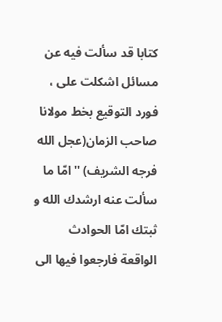كتابا قد سألت فيه عن مسائل اشكلت على ، فورد التوقيع بخط مولانا صاحب الزمان(عجل الله فرجه الشريف) ''امّا ما سألت عنه ارشدك الله و ثبتك امّا الحوادث الواقعة فارجعوا فيها الى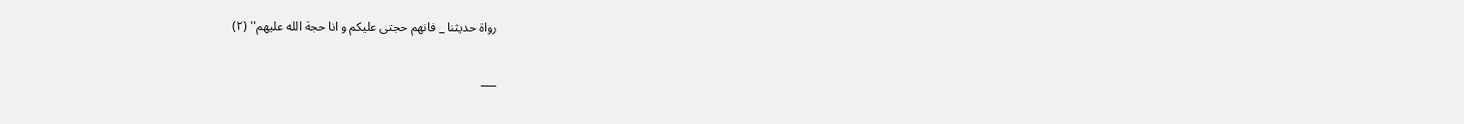رواة حديثنا _ فانهم حجتى عليكم و انا حجة الله عليهم'' (۲)

___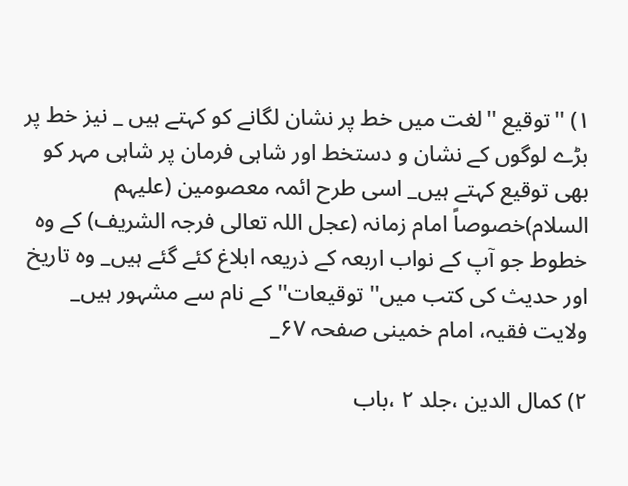۱) ''توقيع ''لغت ميں خط پر نشان لگانے كو كہتے ہيں _ نيز خط پر بڑے لوگوں كے نشان و دستخط اور شاہى فرمان پر شاہى مہر كو بھى توقيع كہتے ہيں_ اسى طرح ائمہ معصومين (عليہم السلام)خصوصاً امام زمانہ (عجل اللہ تعالى فرجہ الشريف) كے وہ خطوط جو آپ كے نواب اربعہ كے ذريعہ ابلاغ كئے گئے ہيں_ وہ تاريخ اور حديث كى كتب ميں'' توقيعات'' كے نام سے مشہور ہيں_ ولايت فقيہ، امام خمينى صفحہ ۶۷_

۲) كمال الدين ،جلد ۲ ،باب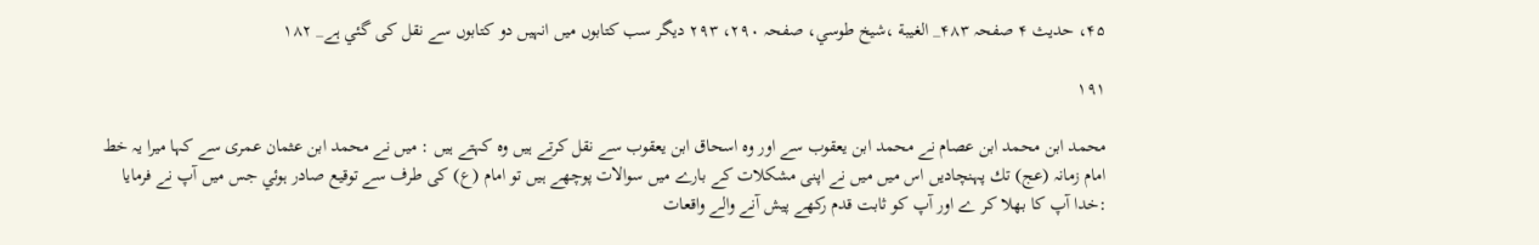۴۵، حديث ۴ صفحہ ۴۸۳_ الغيبة ،شيخ طوسي، صفحہ ۲۹۰، ۲۹۳ ديگر سب كتابوں ميں انہيں دو كتابوں سے نقل كى گئي ہے_ ۱۸۲

۱۹۱

محمد ابن محمد ابن عصام نے محمد ابن يعقوب سے اور وہ اسحاق ابن يعقوب سے نقل كرتے ہيں وہ كہتے ہيں : ميں نے محمد ابن عثمان عمرى سے كہا ميرا يہ خط امام زمانہ (عج) تك پہنچاديں اس ميں ميں نے اپنى مشكلات كے بارے ميں سوالات پوچھے ہيں تو امام (ع) كى طرف سے توقيع صادر ہوئي جس ميں آپ نے فرمايا :خدا آپ كا بھلا كر ے اور آپ كو ثابت قدم ركھے پيش آنے والے واقعات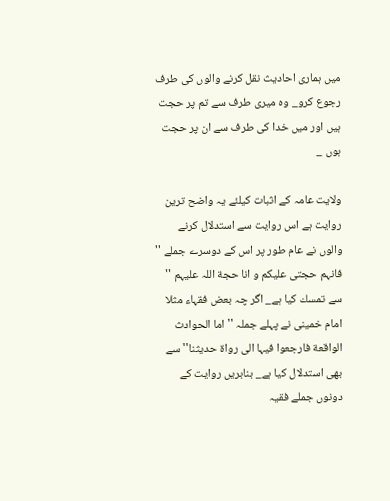ميں ہمارى احاديث نقل كرنے والوں كى طرف رجوع كرو_ وہ ميرى طرف سے تم پر حجت ہيں اور ميں خدا كى طرف سے ان پر حجت ہوں _

ولايت عامہ كے اثبات كيلئے يہ واضح ترين روايت ہے اس روايت سے استدلال كرنے والوں نے عام طور پر اس كے دوسرے جملے '' فانہم حجتى عليكم و انا حجة اللہ عليہم '' سے تمسك كيا ہے_ اگر چہ بعض فقہاء مثلا امام خمينى نے پہلے جملہ '' اما الحوادث الواقعة فارجعوا فيہا الى رواة حديثنا'' سے بھى استدلال كيا ہے_ بنابريں روايت كے دونوں جملے فقيہ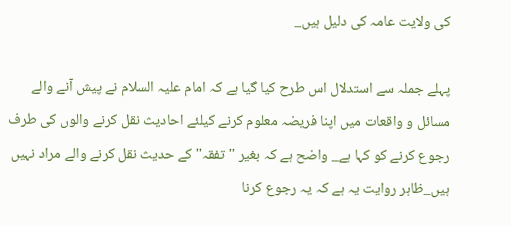كى ولايت عامہ كى دليل ہيں_

پہلے جملہ سے استدلال اس طرح كيا گيا ہے كہ امام عليہ السلام نے پيش آنے والے مسائل و واقعات ميں اپنا فريضہ معلوم كرنے كيلئے احاديث نقل كرنے والوں كى طرف رجوع كرنے كو كہا ہے_ واضح ہے كہ بغير ''تفقہ'' كے حديث نقل كرنے والے مراد نہيں ہيں_ظاہر روايت يہ ہے كہ يہ رجوع كرنا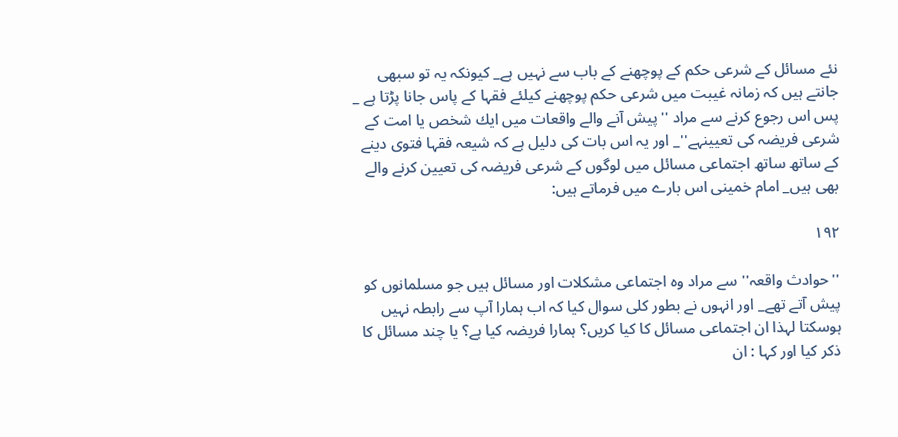نئے مسائل كے شرعى حكم كے پوچھنے كے باب سے نہيں ہے_ كيونكہ يہ تو سبھى جانتے ہيں كہ زمانہ غيبت ميں شرعى حكم پوچھنے كيلئے فقہا كے پاس جانا پڑتا ہے _ پس اس رجوع كرنے سے مراد ''پيش آنے والے واقعات ميں ايك شخص يا امت كے شرعى فريضہ كى تعيينہے''_ اور يہ اس بات كى دليل ہے كہ شيعہ فقہا فتوى دينے كے ساتھ ساتھ اجتماعى مسائل ميں لوگوں كے شرعى فريضہ كى تعيين كرنے والے بھى ہيں_ امام خمينى اس بارے ميں فرماتے ہيں:

۱۹۲

''حوادث واقعہ'' سے مراد وہ اجتماعى مشكلات اور مسائل ہيں جو مسلمانوں كو پيش آتے تھے_ اور انہوں نے بطور كلى سوال كيا كہ اب ہمارا آپ سے رابطہ نہيں ہوسكتا لہذا ان اجتماعى مسائل كا كيا كريں؟ ہمارا فريضہ كيا ہے؟ يا چند مسائل كا ذكر كيا اور كہا : ان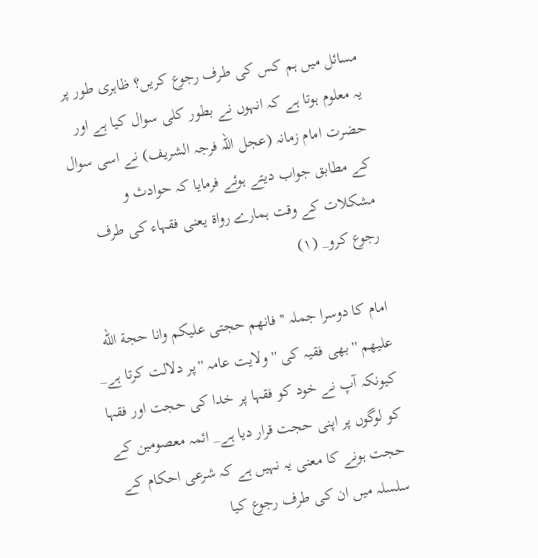مسائل ميں ہم كس كى طرف رجوع كريں؟ ظاہرى طور پر يہ معلوم ہوتا ہے كہ انہوں نے بطور كلى سوال كيا ہے اور حضرت امام زمانہ (عجل اللہ فرجہ الشريف) نے اسى سوال كے مطابق جواب ديتے ہوئے فرمايا كہ حوادث و مشكلات كے وقت ہمارے رواة يعنى فقہاء كى طرف رجوع كرو_ (۱)

امام كا دوسرا جملہ ''فانهم حجتى عليكم وانا حجة الله عليهم '' بھى فقيہ كى ''ولايت عامہ ''پر دلالت كرتا ہے_ كيونكہ آپ نے خود كو فقہا پر خدا كى حجت اور فقہا كو لوگوں پر اپنى حجت قرار ديا ہے_ ائمہ معصومين كے حجت ہونے كا معنى يہ نہيں ہے كہ شرعى احكام كے سلسلہ ميں ان كى طرف رجوع كيا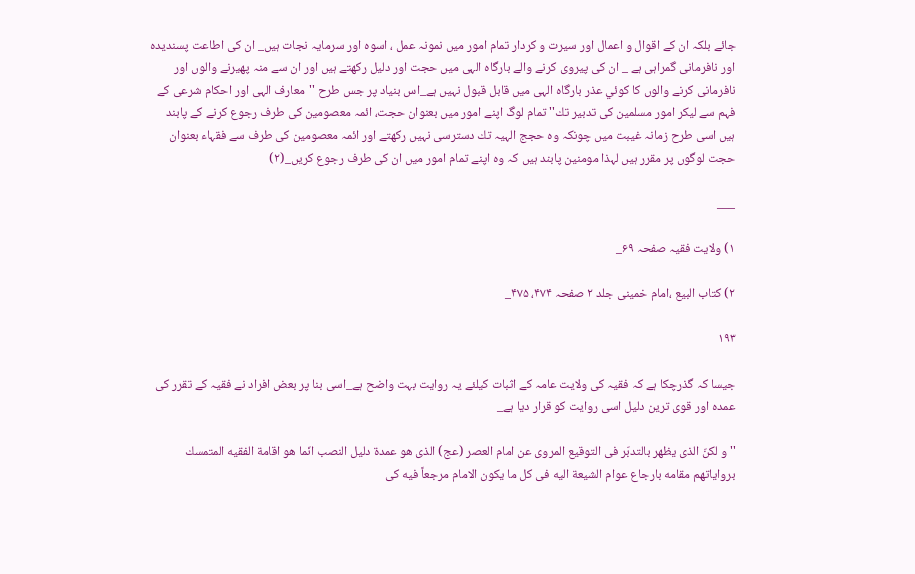جائے بلكہ ان كے اقوال و اعمال اور سيرت و كردار تمام امور ميں نمونہ عمل ، اسوہ اور سرمايہ نجات ہيں_ ان كى اطاعت پسنديدہ اور نافرمانى گمراہى ہے _ ان كى پيروى كرنے والے بارگاہ الہى ميں حجت اور دليل ركھتے ہيں اور ان سے منہ پھيرنے والوں اور نافرمانى كرنے والوں كا كوئي عذر بارگاہ الہى ميں قابل قبول نہيں ہے_اس بنياد پر جس طرح ''معارف الہى اور احكام شرعى كے فہم سے ليكر امور مسلمين كى تدبير تك'' تمام لوگ اپنے امور ميں بعنوان حجت، ائمہ معصومين كى طرف رجوع كرنے كے پابند ہيں اسى طرح زمانہ غيبت ميں چونكہ وہ حجج الہيہ تك دسترسى نہيں ركھتے اور ائمہ معصومين كى طرف سے فقہاء بعنوان حجت لوگوں پر مقرر ہيں لہذا مومنين پابند ہيں كہ وہ اپنے تمام امور ميں ان كى طرف رجوع كريں_(۲)

___

۱) ولايت فقيہ صفحہ ۶۹_

۲) كتاب البيع ،امام خمينى جلد ۲ صفحہ ۴۷۴، ۴۷۵_

۱۹۳

جيسا كہ گذرچكا ہے كہ فقيہ كى ولايت عامہ كے اثبات كيلئے يہ روايت بہت واضح ہے_اسى بنا پر بعض افراد نے فقيہ كے تقرر كى عمدہ اور قوى ترين دليل اسى روايت كو قرار ديا ہے_

'' و لكنّ الذى يظهر بالتدبّر فى التوقيع المروى عن امام العصر (عج) الذى هو عمدة دليل النصب انّما هو اقامة الفقيه المتمسك برواياتهم مقامه بارجاع عوام الشيعة اليه فى كل ما يكون الامام مرجعاً فيه كى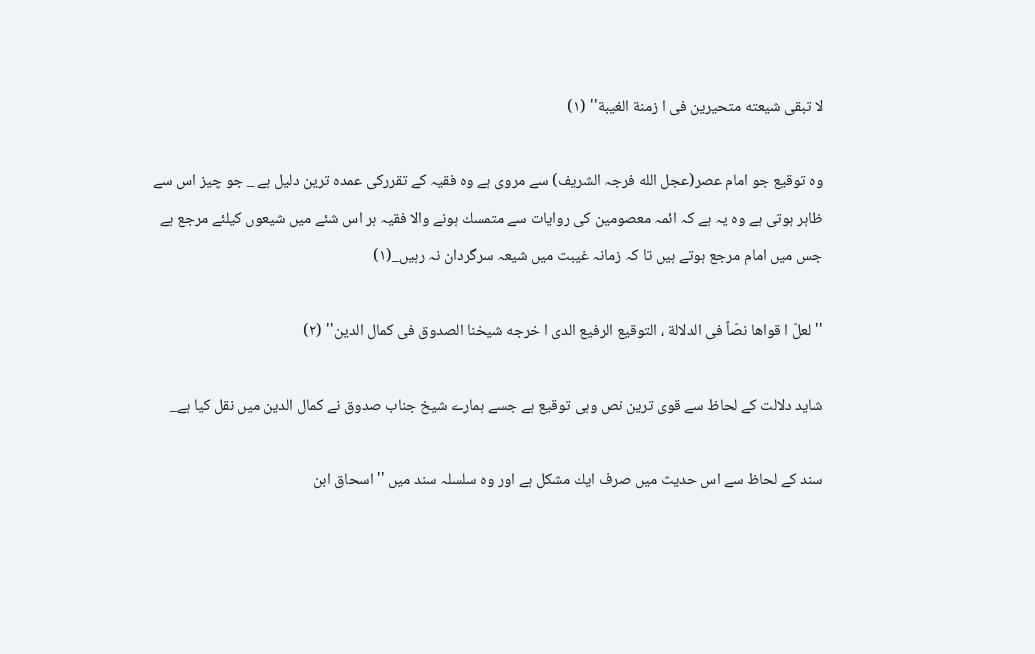لا تبقى شيعته متحيرين فى ا زمنة الغيبة'' (۱)

وہ توقيع جو امام عصر(عجل الله فرجہ الشريف) سے مروى ہے وہ فقيہ كے تقرركى عمدہ ترين دليل ہے _ جو چيز اس سے ظاہر ہوتى ہے وہ يہ ہے كہ ائمہ معصومين كى روايات سے متمسك ہونے والا فقيہ ہر اس شئے ميں شيعوں كيلئے مرجع ہے جس ميں امام مرجع ہوتے ہيں تا كہ زمانہ غيبت ميں شيعہ سرگردان نہ رہيں_(۱)

'' لعلّ ا قواها نصّاً فى الدلالة ، التوقيع الرفيع الدى ا خرجه شيخنا الصدوق فى كمال الدين'' (۲)

شايد دلالت كے لحاظ سے قوى ترين نص وہى توقيع ہے جسے ہمارے شيخ جناب صدوق نے كمال الدين ميں نقل كيا ہے_

سند كے لحاظ سے اس حديث ميں صرف ايك مشكل ہے اور وہ سلسلہ سند ميں ''اسحاق ابن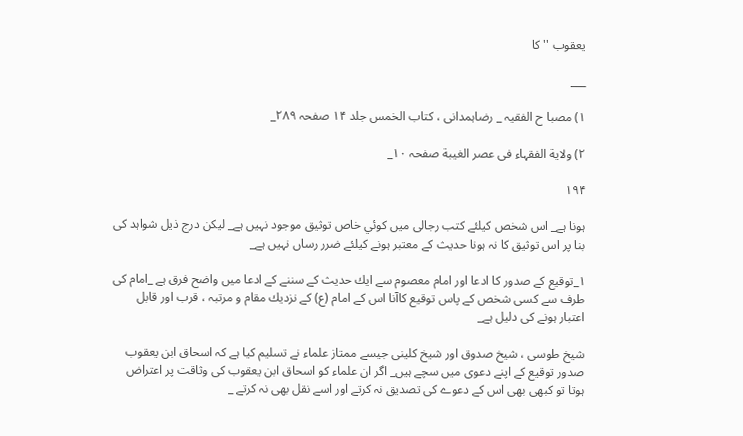يعقوب ''كا

___

۱) مصبا ح الفقيہ _ رضاہمدانى ، كتاب الخمس جلد ۱۴ صفحہ ۲۸۹_

۲) ولاية الفقہاء فى عصر الغيبة صفحہ ۱۰_

۱۹۴

ہونا ہے_ اس شخص كيلئے كتب رجالى ميں كوئي خاص توثيق موجود نہيں ہے_ ليكن درج ذيل شواہد كى بنا پر اس توثيق كا نہ ہونا حديث كے معتبر ہونے كيلئے ضرر رساں نہيں ہے_

۱_توقيع كے صدور كا ادعا اور امام معصوم سے ايك حديث كے سننے كے ادعا ميں واضح فرق ہے _امام كى طرف سے كسى شخص كے پاس توقيع كاآنا اس كے امام (ع) كے نزديك مقام و مرتبہ ، قرب اور قابل اعتبار ہونے كى دليل ہے_

شيخ طوسى ، شيخ صدوق اور شيخ كلينى جيسے ممتاز علماء نے تسليم كيا ہے كہ اسحاق ابن يعقوب صدور توقيع كے اپنے دعوى ميں سچے ہيں_ اگر ان علماء كو اسحاق ابن يعقوب كى وثاقت پر اعتراض ہوتا تو كبھى بھى اس كے دعوے كى تصديق نہ كرتے اور اسے نقل بھى نہ كرتے _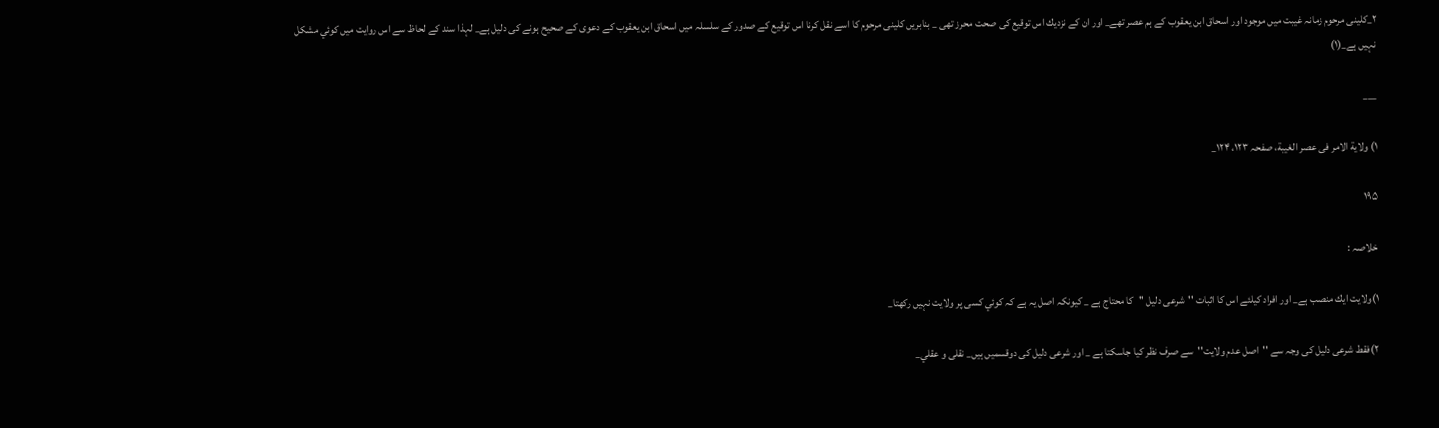۲_كلينى مرحوم زمانہ غيبت ميں موجود اور اسحاق ابن يعقوب كے ہم عصر تھے_ اور ان كے نزديك اس توقيع كى صحت محرز تھى _ بنابريں كلينى مرحوم كا اسے نقل كرنا اس توقيع كے صدور كے سلسلہ ميں اسحاق ابن يعقوب كے دعوى كے صحيح ہونے كى دليل ہے_ لہذا سند كے لحاظ سے اس روايت ميں كوئي مشكل نہيں ہے_(۱)

___

۱) ولاية الامر فى عصر الغيبة، صفحہ ۱۲۳، ۱۲۴_

۱۹۵

خلاصہ :

۱)ولايت ايك منصب ہے_ اور افراد كيلئے اس كا اثبات ''شرعى دليل ''كا محتاج ہے _ كيونكہ اصل يہ ہے كہ كوئي كسى پر ولايت نہيں ركھتا_

۲)فقط شرعى دليل كى وجہ سے ''اصل عدم ولايت''سے صرف نظر كيا جاسكتا ہے _ اور شرعى دليل كى دوقسميں ہيں_ نقلى و عقلي_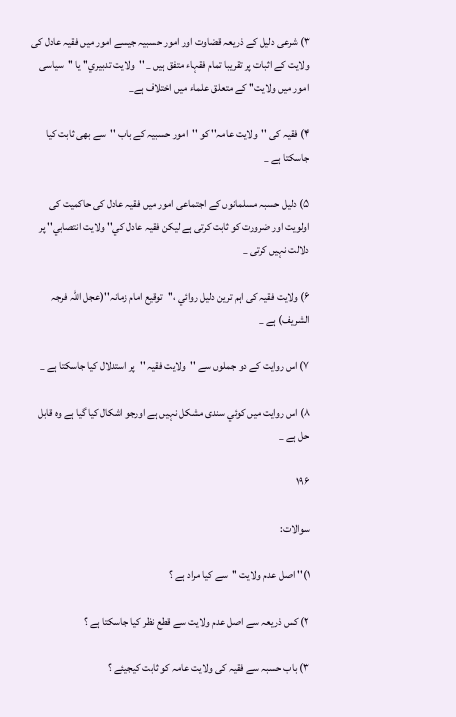۳) شرعى دليل كے ذريعہ قضاوت اور امور حسبيہ جيسے امور ميں فقيہ عادل كى ولايت كے اثبات پر تقريبا تمام فقہاء متفق ہيں _ ''ولايت تدبيري'' يا ''سياسى امور ميں ولايت'' كے متعلق علماء ميں اختلاف ہے_

۴) فقيہ كى ''ولايت عامہ'' كو ''امور حسبيہ كے باب ''سے بھى ثابت كيا جاسكتا ہے _

۵) دليل حسبہ مسلمانوں كے اجتماعى امور ميں فقيہ عادل كى حاكميت كى اولويت اور ضرورت كو ثابت كرتى ہے ليكن فقيہ عادل كي'' ولايت انتصابي'' پر دلالت نہيں كرتى _

۶) ولايت فقيہ كى اہم ترين دليل روائي ،''توقيع امام زمانہ''(عجل اللہ فرجہ الشريف) ہے _

۷) اس روايت كے دو جملوں سے ''ولايت فقيہ ''پر استدلال كيا جاسكتا ہے _

۸) اس روايت ميں كوئي سندى مشكل نہيں ہے اورجو اشكال كيا گيا ہے وہ قابل حل ہے _

۱۹۶

سوالات:

۱)'' اصل عدم ولايت ''سے كيا مراد ہے ؟

۲) كس ذريعہ سے اصل عدم ولايت سے قطع نظر كيا جاسكتا ہے ؟

۳) باب حسبہ سے فقيہ كى ولايت عامہ كو ثابت كيجيئے ؟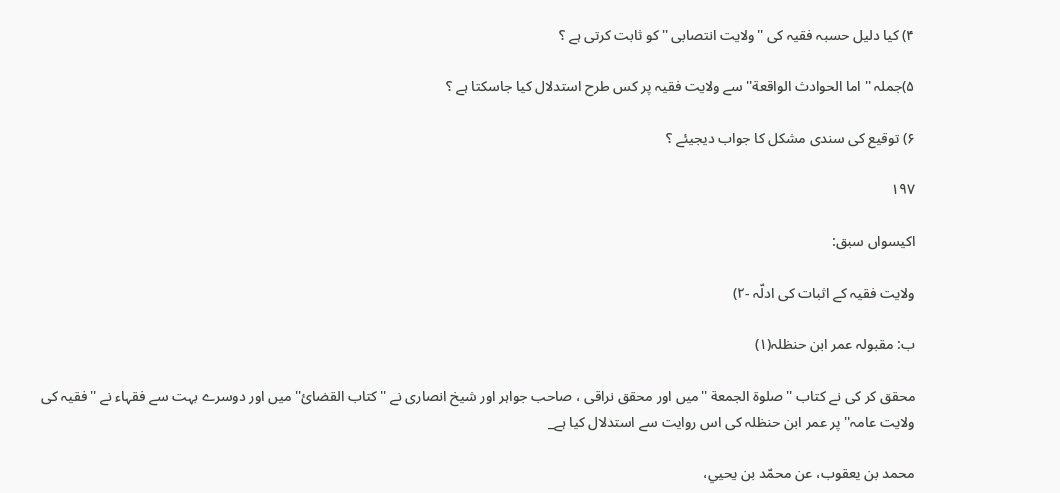۴) كيا دليل حسبہ فقيہ كى ''ولايت انتصابى ''كو ثابت كرتى ہے ؟

۵)جملہ '' اما الحوادث الواقعة'' سے ولايت فقيہ پر كس طرح استدلال كيا جاسكتا ہے ؟

۶) توقيع كى سندى مشكل كا جواب ديجيئے ؟

۱۹۷

اكيسواں سبق:

ولايت فقيہ كے اثبات كى ادلّہ -۲)

ب: مقبولہ عمر ابن حنظلہ(۱)

محقق كر كى نے كتاب ''صلوة الجمعة ''ميں اور محقق نراقى ، صاحب جواہر اور شيخ انصارى نے ''كتاب القضائ'' ميں اور دوسرے بہت سے فقہاء نے ''فقيہ كى ولايت عامہ'' پر عمر ابن حنظلہ كى اس روايت سے استدلال كيا ہے_

محمد بن يعقوب، عن محمّد بن يحيي،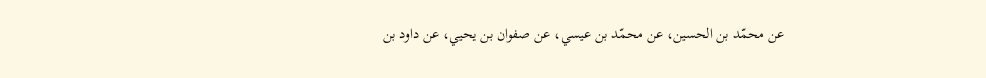عن محمّد بن الحسين، عن محمّد بن عيسي، عن صفوان بن يحيي، عن داود بن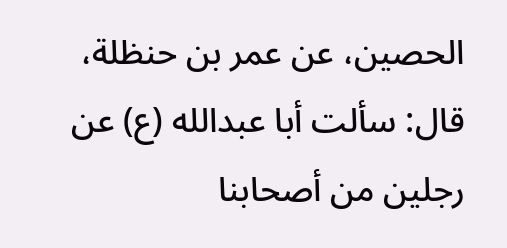الحصين، عن عمر بن حنظلة، قال: سألت أبا عبدالله (ع) عن رجلين من أصحابنا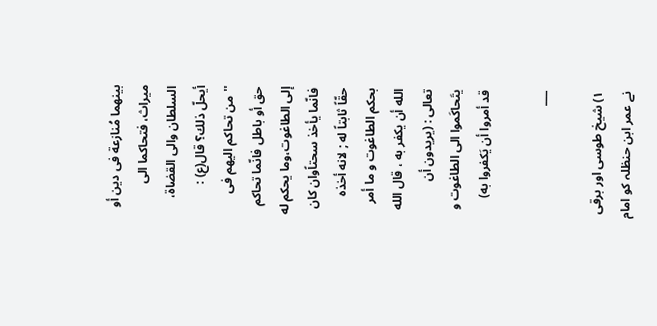بينهما مُنازعة فى دين أو ميراث، فتحاكما الى السلطان والى القضاة، أيحلّ ذلك؟ قال(ع) : ''من تحاكم اليهم فى حق أو باطل فانّما تحاكم إلى الطاغوت،وما يحكم له فانّما يأخذ سحتاًوان كان حقّاً ثابتاً له ; لانه أخذه بحكم الطاغوت و ما أمر الله أن يكفر به ، قال الله تعالى : (يريدون أن يتَحاكَموا الى الطاغوت و قد أمروا أن يَكفروا به)

___

۱) شيخ طوسى اور برقى نے عمر ابن حنظلہ كو امام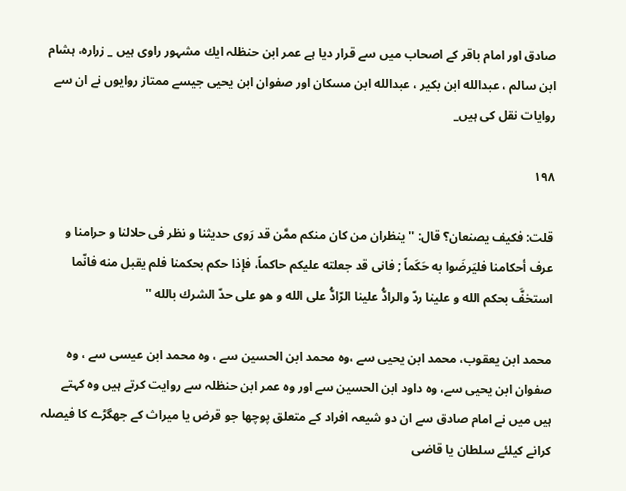صادق اور امام باقر كے اصحاب ميں سے قرار ديا ہے عمر ابن حنظلہ ايك مشہور راوى ہيں _ زرارہ، ہشام ابن سالم ، عبدالله ابن بكير ، عبدالله ابن مسكان اور صفوان ابن يحيى جيسے ممتاز روايوں نے ان سے روايات نقل كى ہيں_

۱۹۸

قلت: فكيف يصنعان؟ قال: '' ينظران من كان منكم ممَّن قد رَوى حديثنا و نظر فى حلالنا و حرامنا و عرف أحكامنا فليَرضَوا به حَكَماً ; فانى قد جعلته عليكم حاكماً، فإذا حكم بحكمنا فلم يقبل منه فانّما استخفَّ بحكم الله و علينا ردّ والرادُّ علينا الرّادُّ على الله و هو على حدّ الشرك بالله ''

محمد ابن يعقوب، محمد ابن يحيى سے ،وہ محمد ابن الحسين سے ، وہ محمد ابن عيسى سے ، وہ صفوان ابن يحيى سے، وہ داود ابن الحسين سے اور وہ عمر ابن حنظلہ سے روايت كرتے ہيں وہ كہتے ہيں ميں نے امام صادق سے ان دو شيعہ افراد كے متعلق پوچھا جو قرض يا ميراث كے جھگڑے كا فيصلہ كرانے كيلئے سلطان يا قاضى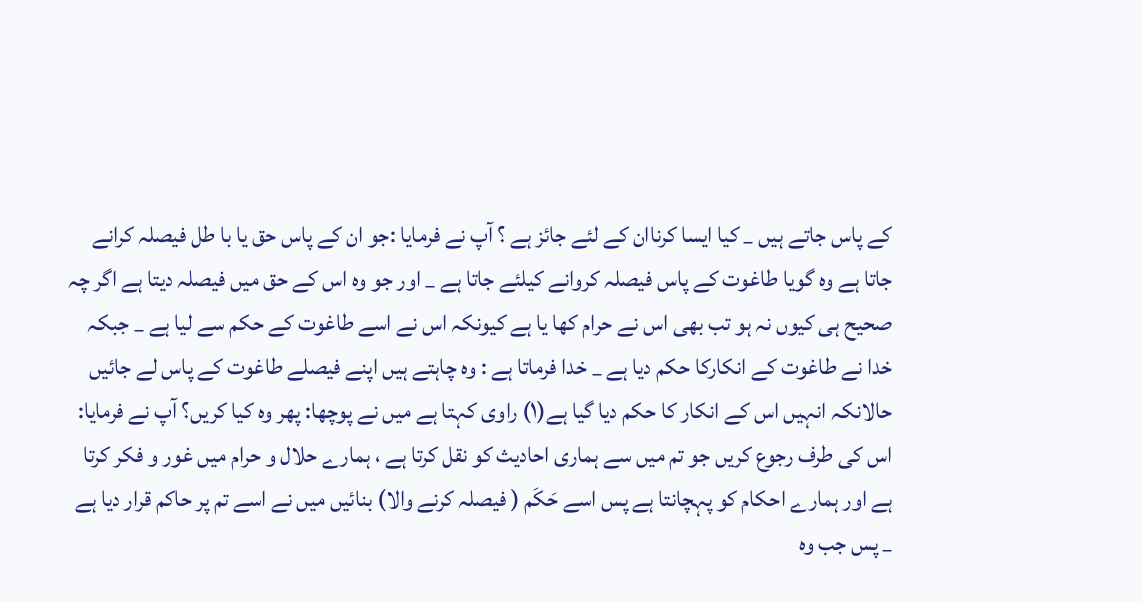كے پاس جاتے ہيں _ كيا ايسا كرناان كے لئے جائز ہے ؟ آپ نے فرمايا :جو ان كے پاس حق يا با طل فيصلہ كرانے جاتا ہے وہ گويا طاغوت كے پاس فيصلہ كروانے كيلئے جاتا ہے _ اور جو وہ اس كے حق ميں فيصلہ ديتا ہے اگر چہ صحيح ہى كيوں نہ ہو تب بھى اس نے حرام كھا يا ہے كيونكہ اس نے اسے طاغوت كے حكم سے ليا ہے _ جبكہ خدا نے طاغوت كے انكاركا حكم ديا ہے _ خدا فرماتا ہے : وہ چاہتے ہيں اپنے فيصلے طاغوت كے پاس لے جائيں حالانكہ انہيں اس كے انكار كا حكم ديا گيا ہے(۱) راوى كہتا ہے ميں نے پوچھا: پھر وہ كيا كريں؟ آپ نے فرمايا: اس كى طرف رجوع كريں جو تم ميں سے ہمارى احاديث كو نقل كرتا ہے ، ہمارے حلال و حرام ميں غور و فكر كرتا ہے اور ہمارے احكام كو پہچانتا ہے پس اسے حَكَم ( فيصلہ كرنے والا) بنائيں ميں نے اسے تم پر حاكم قرار ديا ہے _ پس جب وہ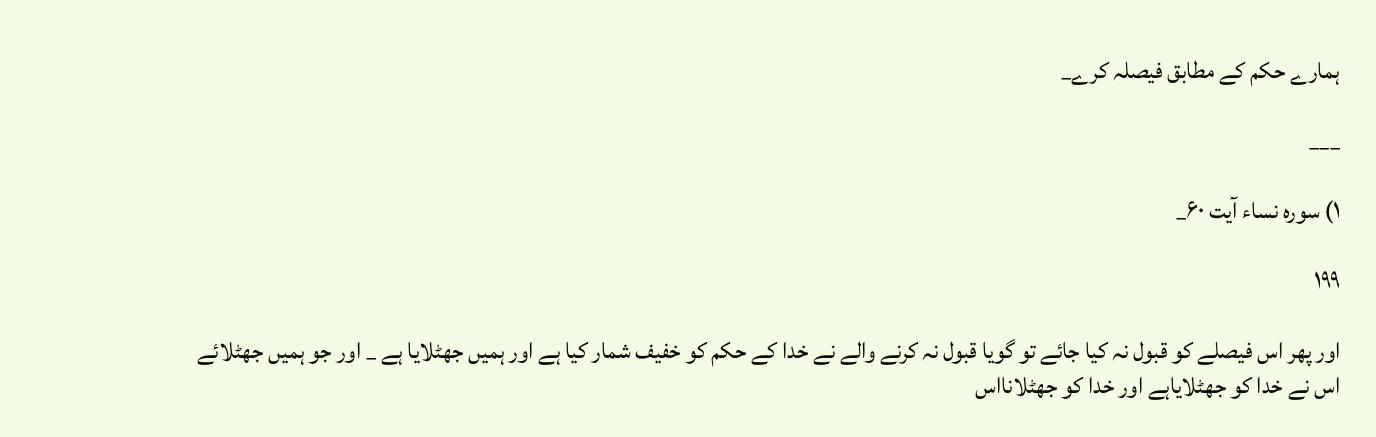ہمارے حكم كے مطابق فيصلہ كرے_

___

۱) سورہ نساء آيت ۶۰_

۱۹۹

اور پھر اس فيصلے كو قبول نہ كيا جائے تو گويا قبول نہ كرنے والے نے خدا كے حكم كو خفيف شمار كيا ہے اور ہميں جھٹلايا ہے _ اور جو ہميں جھٹلائے اس نے خدا كو جھٹلاياہے اور خدا كو جھٹلانااس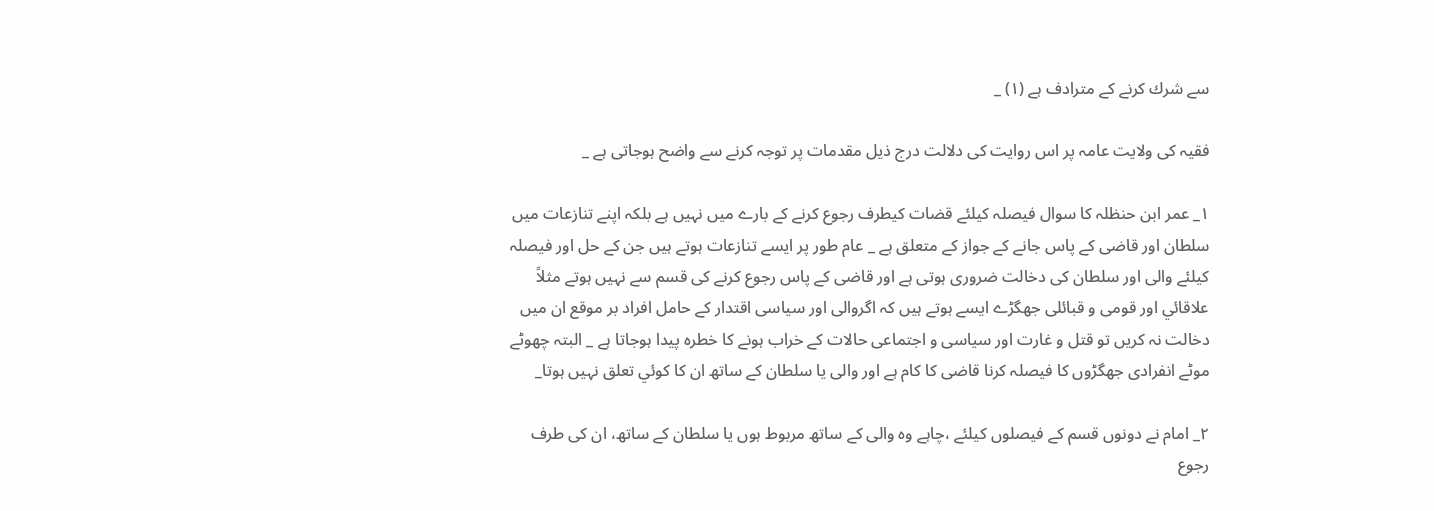سے شرك كرنے كے مترادف ہے (۱) _

فقيہ كى ولايت عامہ پر اس روايت كى دلالت درج ذيل مقدمات پر توجہ كرنے سے واضح ہوجاتى ہے _

۱_ عمر ابن حنظلہ كا سوال فيصلہ كيلئے قضات كيطرف رجوع كرنے كے بارے ميں نہيں ہے بلكہ اپنے تنازعات ميں سلطان اور قاضى كے پاس جانے كے جواز كے متعلق ہے _ عام طور پر ايسے تنازعات ہوتے ہيں جن كے حل اور فيصلہ كيلئے والى اور سلطان كى دخالت ضرورى ہوتى ہے اور قاضى كے پاس رجوع كرنے كى قسم سے نہيں ہوتے مثلاً علاقائي اور قومى و قبائلى جھگڑے ايسے ہوتے ہيں كہ اگروالى اور سياسى اقتدار كے حامل افراد بر موقع ان ميں دخالت نہ كريں تو قتل و غارت اور سياسى و اجتماعى حالات كے خراب ہونے كا خطرہ پيدا ہوجاتا ہے _ البتہ چھوٹے موٹے انفرادى جھگڑوں كا فيصلہ كرنا قاضى كا كام ہے اور والى يا سلطان كے ساتھ ان كا كوئي تعلق نہيں ہوتا_

۲_ امام نے دونوں قسم كے فيصلوں كيلئے ،چاہے وہ والى كے ساتھ مربوط ہوں يا سلطان كے ساتھ، ان كى طرف رجوع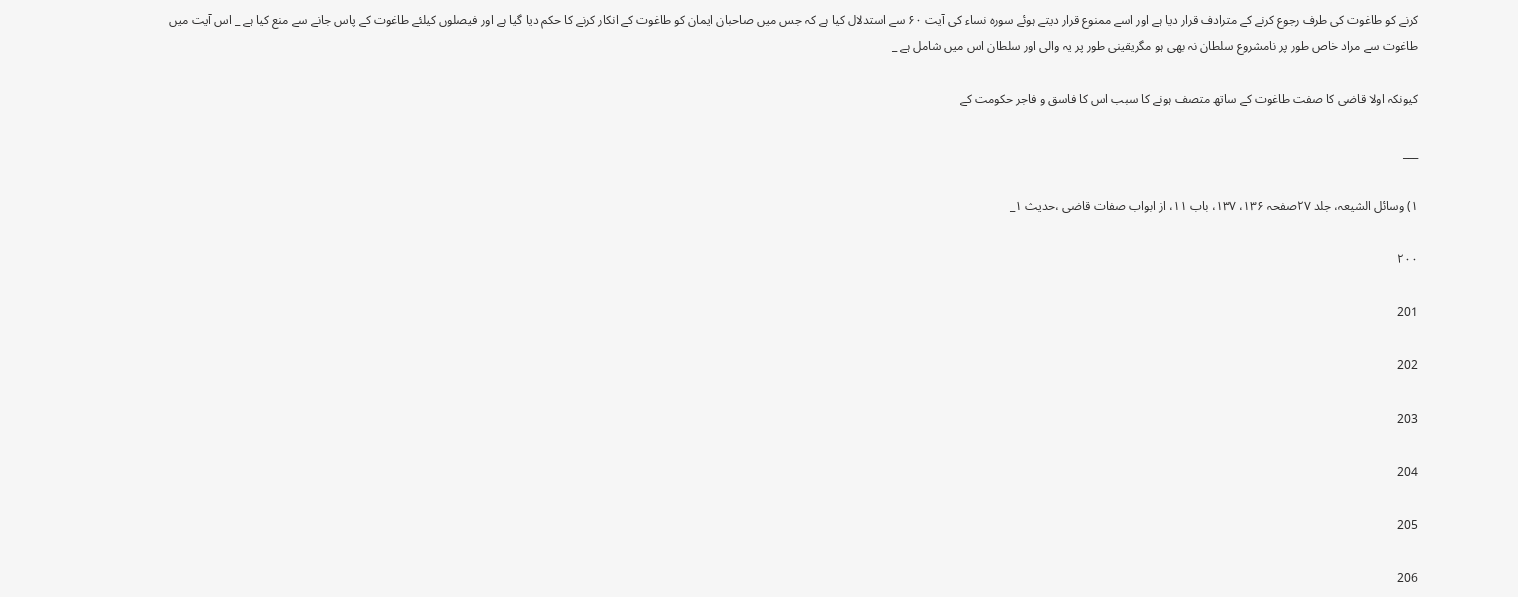كرنے كو طاغوت كى طرف رجوع كرنے كے مترادف قرار ديا ہے اور اسے ممنوع قرار ديتے ہوئے سورہ نساء كى آيت ۶۰ سے استدلال كيا ہے كہ جس ميں صاحبان ايمان كو طاغوت كے انكار كرنے كا حكم ديا گيا ہے اور فيصلوں كيلئے طاغوت كے پاس جانے سے منع كيا ہے _ اس آيت ميں طاغوت سے مراد خاص طور پر نامشروع سلطان نہ بھى ہو مگريقينى طور پر يہ والى اور سلطان اس ميں شامل ہے _

كيونكہ اولا قاضى كا صفت طاغوت كے ساتھ متصف ہونے كا سبب اس كا فاسق و فاجر حكومت كے

___

۱) وسائل الشيعہ، جلد ۲۷صفحہ ۱۳۶، ۱۳۷، باب ۱۱، از ابواب صفات قاضى ،حديث ۱_

۲۰۰

201

202

203

204

205

206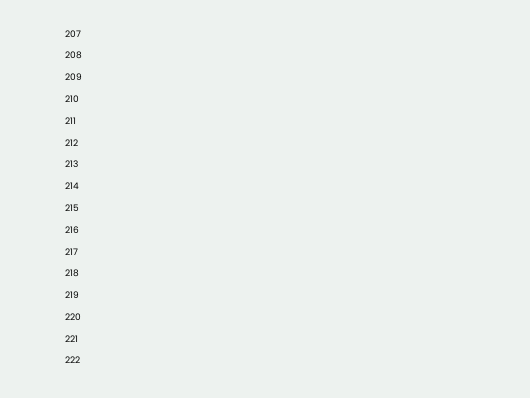207

208

209

210

211

212

213

214

215

216

217

218

219

220

221

222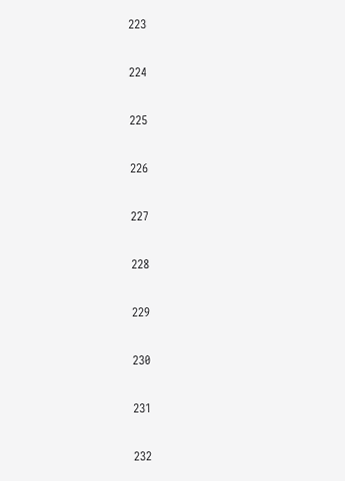223

224

225

226

227

228

229

230

231

232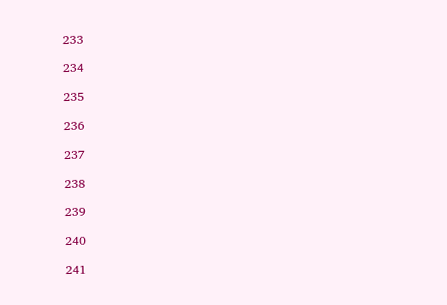233

234

235

236

237

238

239

240

241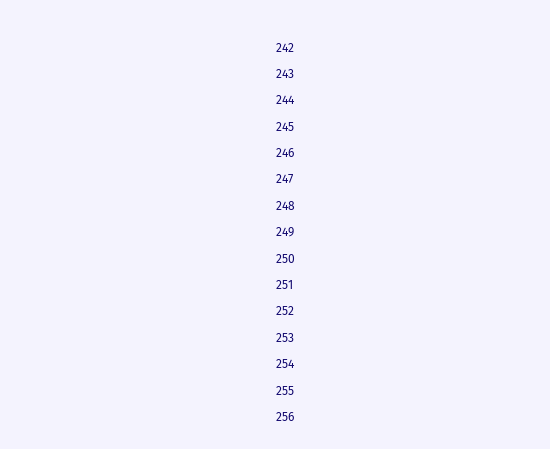242

243

244

245

246

247

248

249

250

251

252

253

254

255

256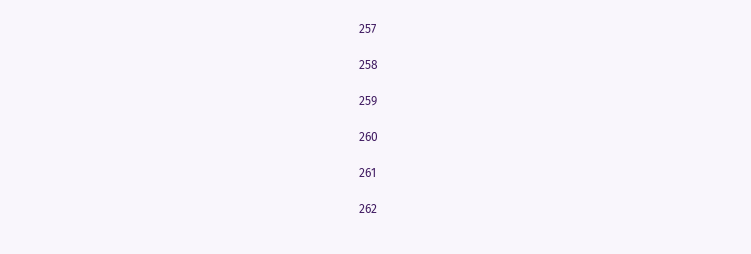257

258

259

260

261

262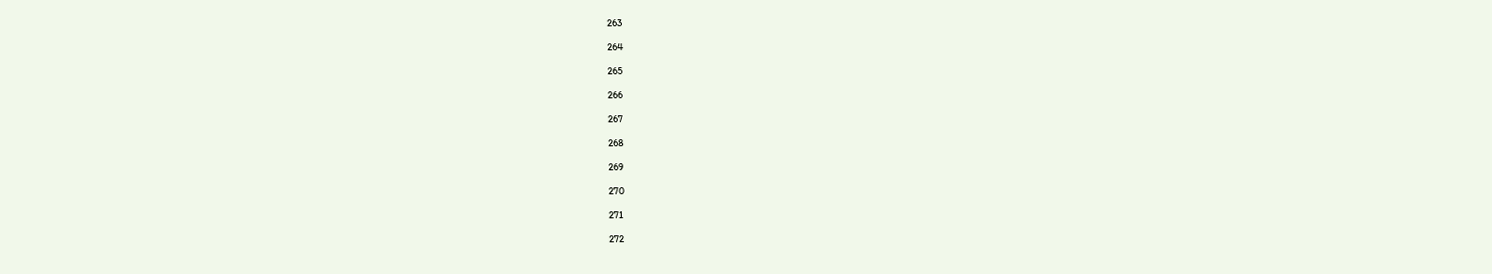263

264

265

266

267

268

269

270

271

272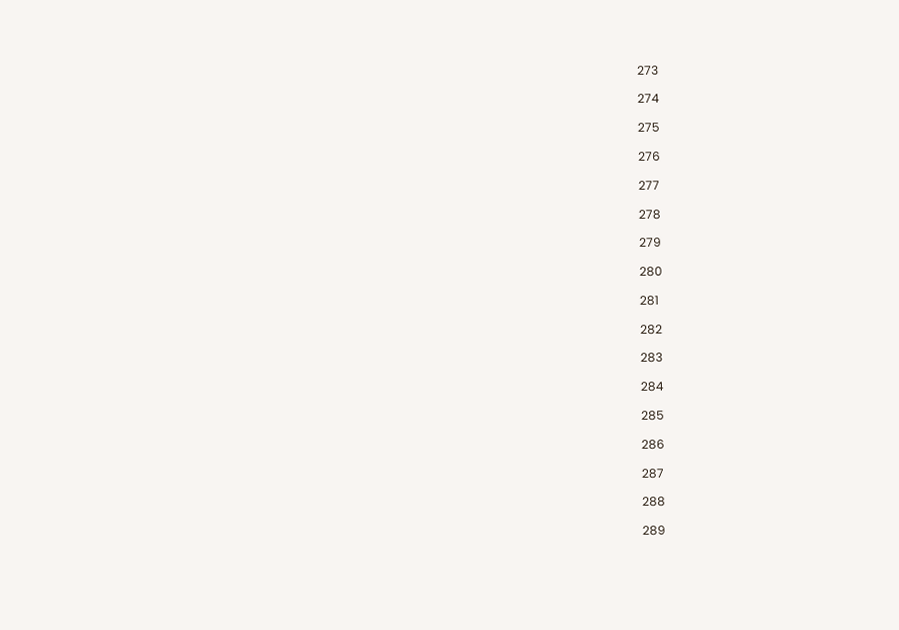273

274

275

276

277

278

279

280

281

282

283

284

285

286

287

288

289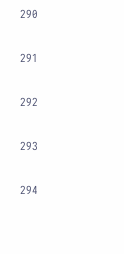290

291

292

293

294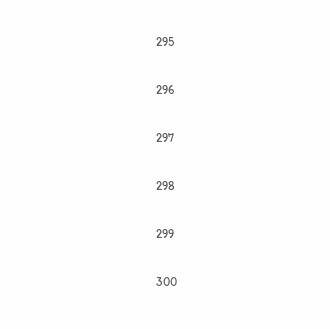295

296

297

298

299

300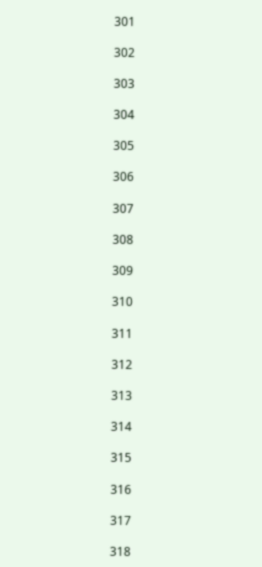301

302

303

304

305

306

307

308

309

310

311

312

313

314

315

316

317

318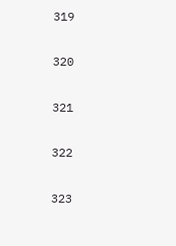319

320

321

322

323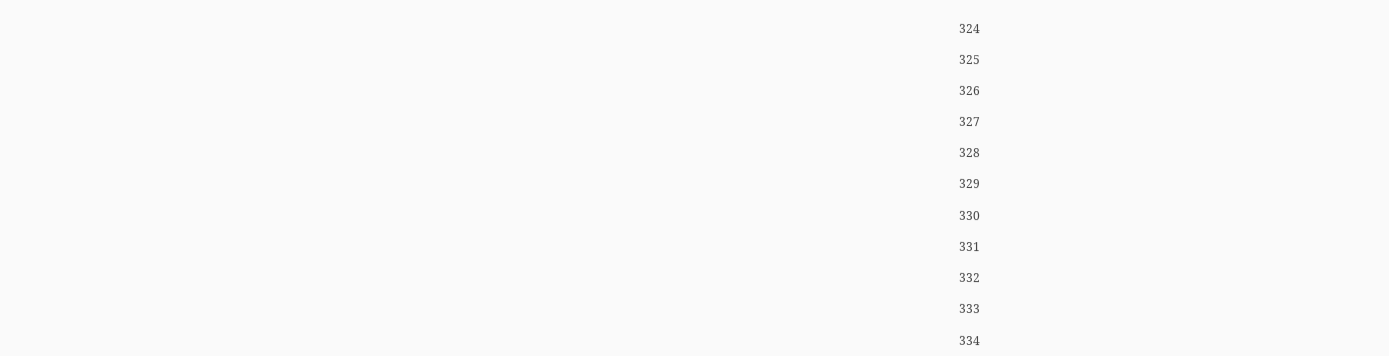324

325

326

327

328

329

330

331

332

333

334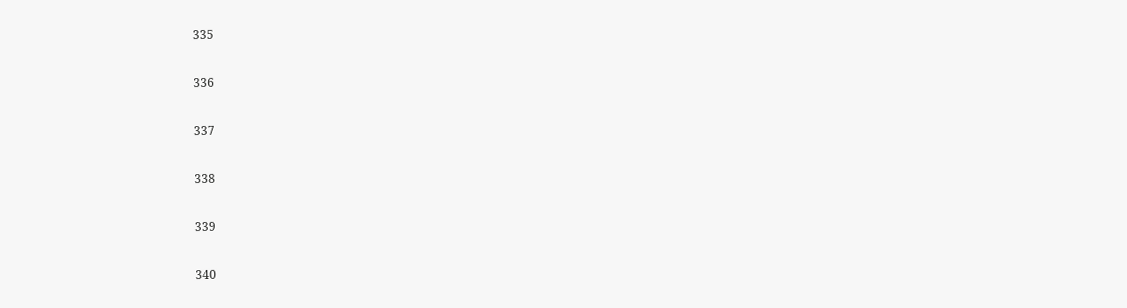335

336

337

338

339

340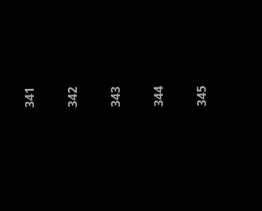341

342

343

344

345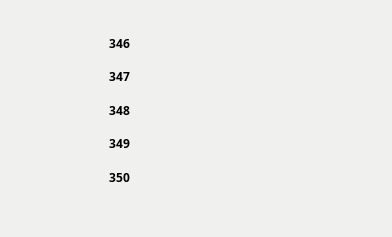346

347

348

349

350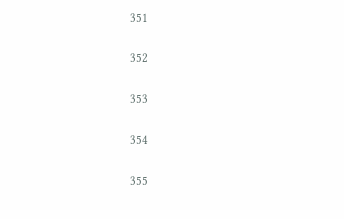351

352

353

354

355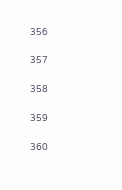356

357

358

359

360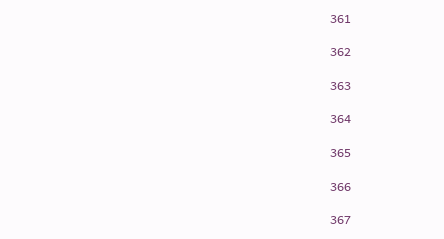361

362

363

364

365

366

367